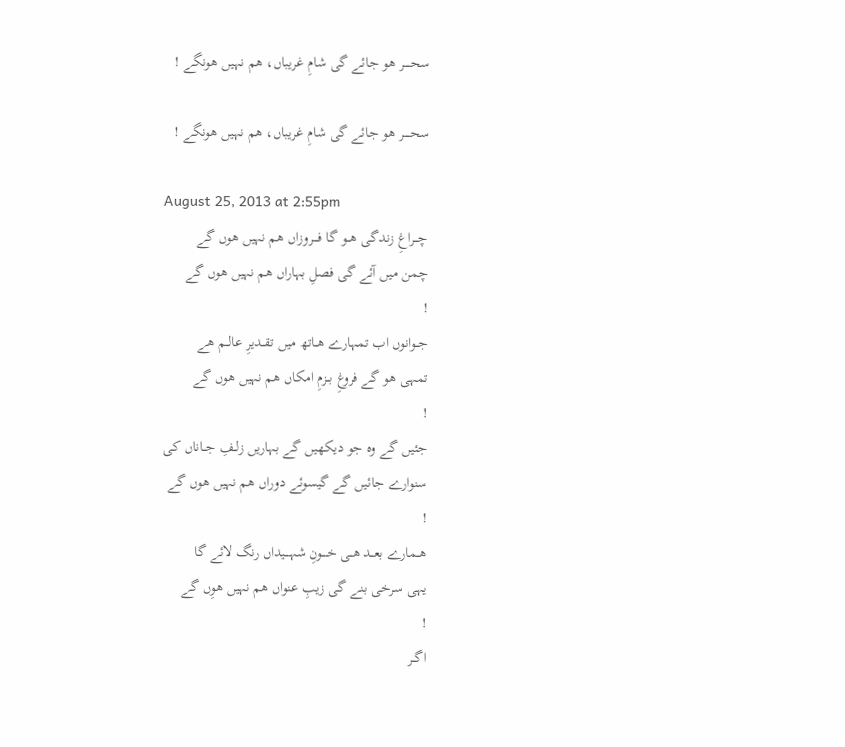سحـــــر ھو جائے گی شامِ غریباں، ھم نہیں ھونگے !

سحـــــر ھو جائے گی شامِ غریباں، ھم نہیں ھونگے !

August 25, 2013 at 2:55pm
چـــراغِ زندگی ھــو گا فــــروزاں ھم نہیں ھوں گے
چمن میں آئے گی فصلِ بہاراں ھم نہیں ھوں گے
!
جــوانوں اب تمہارے ھــاتھ میں تقــدیرِ عالــم ھے
تمہی ھو گے فروغِ بــزمِ امکاں ھم نہیں ھوں گے
!
جئیں گے وہ جو دیکھیں گے بہاریں زلــفِ جــاناں کی
سنوارے جائیں گے گیسوئے دوراں ھم نہیں ھوں گے
!
ھــمارے بعــد ھــی خــــونِ شہــــیداں رنگ لائے گا
یہی سرخی بنے گی زیبِ عنواں ھم نہیں ھوِں گے
!
اگــر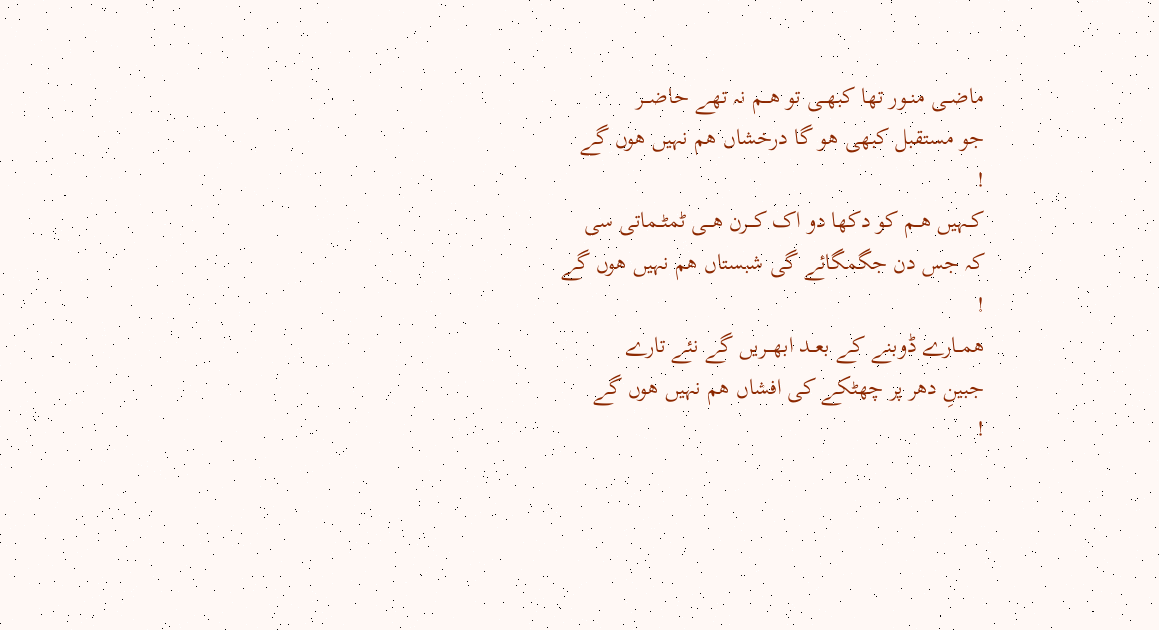ماضــی منــور تھا کبھــی تو ھـــم نہ تھے حاضـــر
جو مستقبل کبھی ھو گا درخشاں ھم نہیں ھوں گے
!
کــہیں ھــم کو دکھا دو اک کـــرن ھـــی ٹمٹــماتی سی
کہ جس دن جگمگائے گی شبستاں ھم نہیں ھوں گے
!
ھمــارے ڈوبنے کے بعــد ابھـــریں گے نئے تارے
جبینِ دھر پر چھٹکے کی افشاں ھم نہیں ھوں گے
!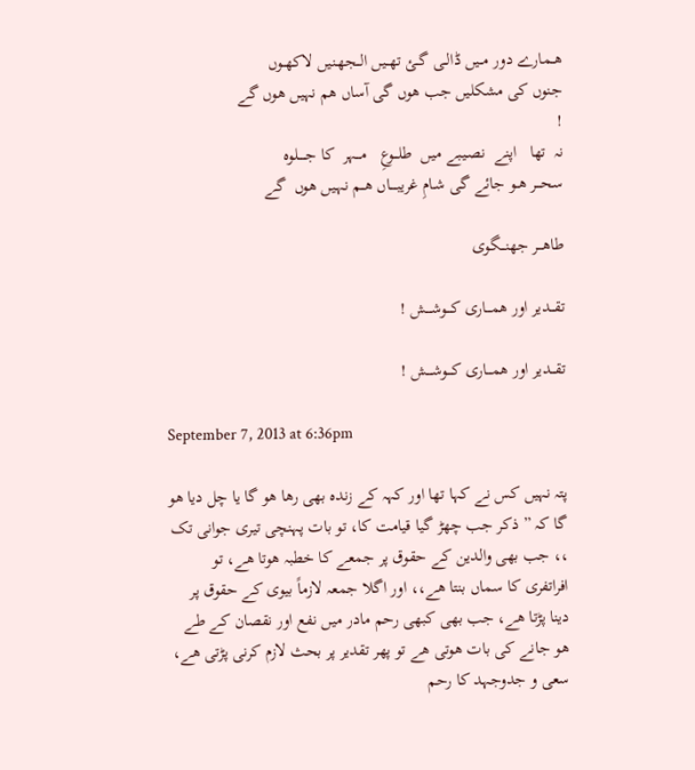ھــمارے دور مــیں ڈالــی گــئ تھــیں الــجھـنیں لاکھــوں
جنوں کی مشکلیں جب ھوں گی آساں ھم نہیں ھوں گے
!
نہ  تھا   اپنے  نصـیبے میں  طلـــوعِ   مـــہر  کا جـــــلوہ
سحـــر ھــو جائے گی شـامِ غریبــــاں ھــم نہـیں ھوں  گے

طاھـــر جھنـــگوی

تقـــدیر اور ھمـــاری کـــوشــــش !

تقـــدیر اور ھمـــاری کـــوشــــش !

September 7, 2013 at 6:36pm

پتہ نہیں کس نے کہا تھا اور کہہ کے زندہ بھی رھا ھو گا یا چل دیا ھو گا کہ ” ذکر جب چھڑ گیا قیامت کا، تو بات پہنچی تیری جوانی تک ،، جب بھی والدین کے حقوق پر جمعے کا خطبہ ھوتا ھے، تو افراتفری کا سماں بنتا ھے،، اور اگلا جمعہ لازماً بیوی کے حقوق پر دینا پڑتا ھے، جب بھی کبھی رحم مادر میں نفع اور نقصان کے طے ھو جانے کی بات ھوتی ھے تو پھر تقدیر پر بحث لازم کرنی پڑتی ھے، سعی و جدوجہد کا رحم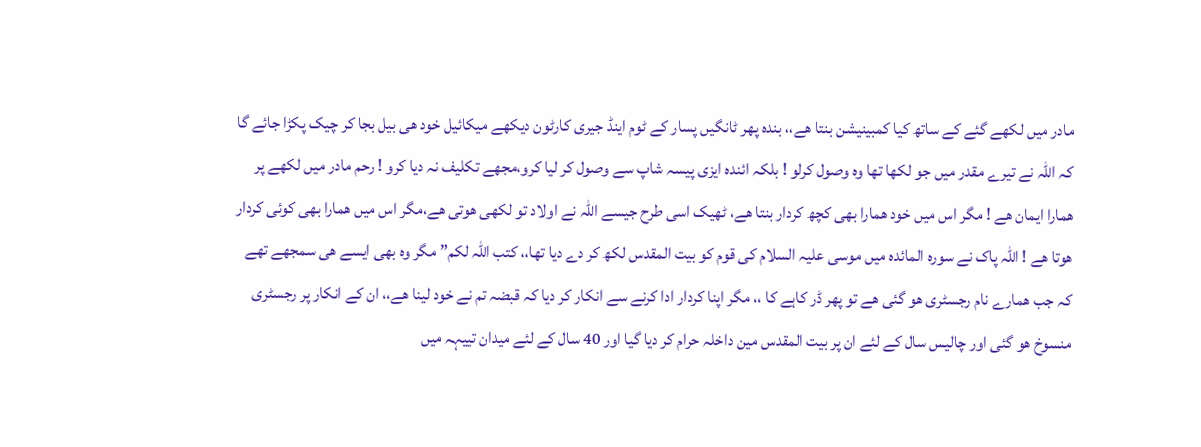مادر میں لکھے گئے کے ساتھ کیا کمبینیشن بنتا ھے،، بندہ پھر ٹانگیں پسار کے ٹوم اینڈ جیری کارٹون دیکھے میکائیل خود ھی بیل بجا کر چیک پکڑا جائے گا کہ اللہ نے تیرے مقدر میں جو لکھا تھا وہ وصول کرلو ! بلکہ ائندہ ایزی پیسہ شاپ سے وصول کر لیا کرو،مجھے تکلیف نہ دیا کرو ! رحم مادر میں لکھے پر ھمارا ایمان ھے ! مگر اس میں خود ھمارا بھی کچھ کردار بنتا ھے، ٹھیک اسی طرح جیسے اللہ نے اولاد تو لکھی ھوتی ھے،مگر اس میں ھمارا بھی کوئی کردار ھوتا ھے ! اللہ پاک نے سورہ المائدہ میں موسی علیہ السلام کی قوم کو بیت المقدس لکھ کر دے دیا تھا،، کتب اللہ لکم” مگر وہ بھی ایسے ھی سمجھے تھے کہ جب ھمارے نام رجسٹری ھو گئی ھے تو پھر ڈر کاہے کا ،، مگر اپنا کردار ادا کرنے سے انکار کر دیا کہ قبضہ تم نے خود لینا ھے،، ان کے انکار پر رجسٹری منسوخ ھو گئی اور چالیس سال کے لئے ان پر بیت المقدس مین داخلہ حرام کر دیا گیا اور 40 سال کے لئے میدان تییہہ میں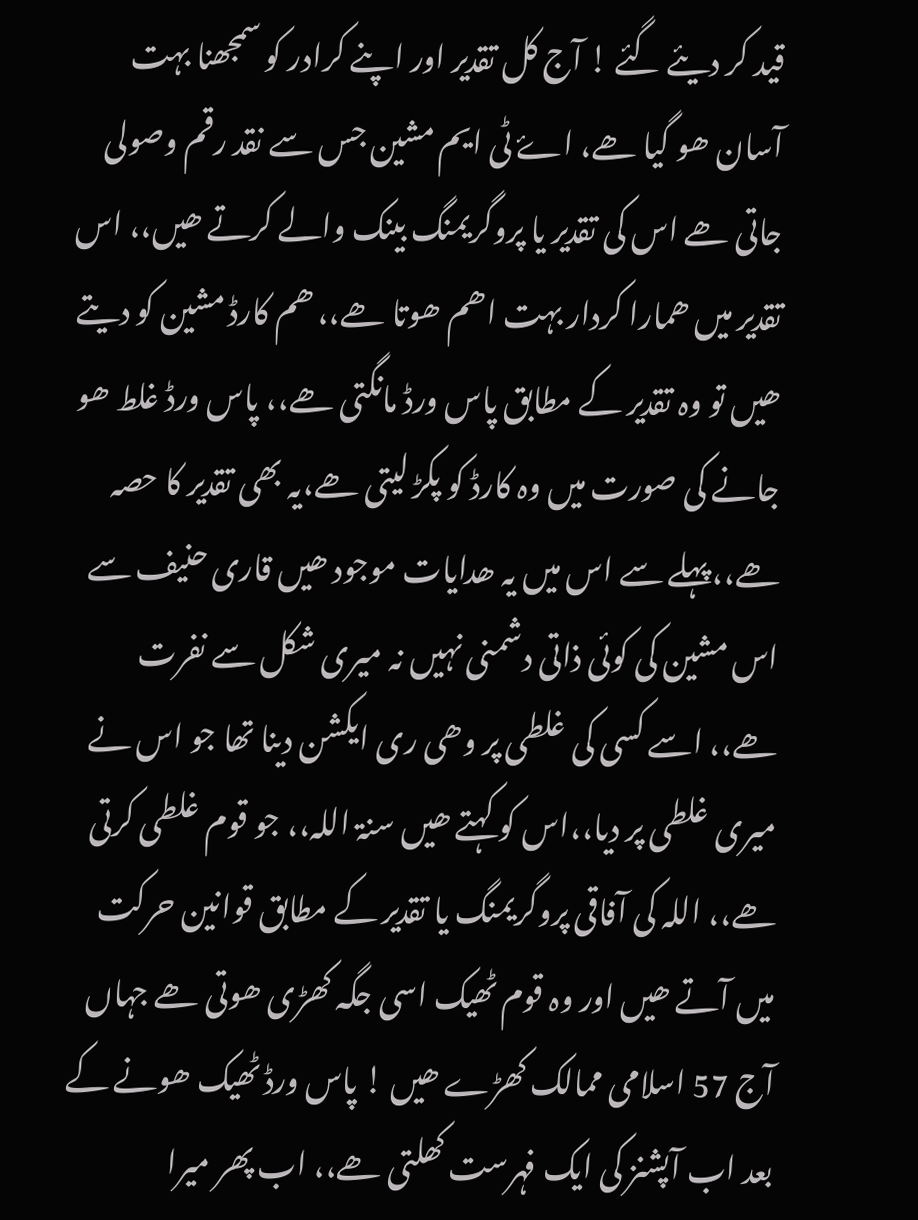قید کر دیئے گئے ! آج کل تقدیر اور اپنے کرادر کو سمجھنا بہت آسان ھو گیا ھے، اۓ ٹی ایم مشین جس سے نقد رقم وصولی جاتی ھے اس کی تقدیر یا پروگریمنگ بینک والے کرتے ھیں،، اس تقدیر میں ھمارا کردار بہت اھم ھوتا ھے،، ھم کارڈ مشین کو دیتے ھیں تو وہ تقدیر کے مطابق پاس ورڈ مانگتی ھے،، پاس ورڈ غلط ھو جانے کی صورت میں وہ کارڈ کو پکڑ لیتی ھے،یہ بھی تقدیر کا حصہ ھے،،پہلے سے اس میں یہ ھدایات موجود ھیں قاری حنیف سے اس مشین کی کوئی ذاتی دشمنی نہیں نہ میری شکل سے نفرت ھے،، اسے کسی کی غلطی پر وھی ری ایکشن دینا تھا جو اس نے میری غلطی پر دیا،،اس کو کہتے ھیں سنۃ اللہ،، جو قوم غلطی کرتی ھے،، اللہ کی آفاقی پروگریمنگ یا تقدیر کے مطابق قوانین حرکت میں آتے ھیں اور وہ قوم ٹھیک اسی جگہ کھڑی ھوتی ھے جہاں آج 57 اسلامی ممالک کھڑے ھیں ! پاس ورڈ ٹھیک ھونے کے بعد اب آپشنز کی ایک فہرست کھلتی ھے،، اب پھر میرا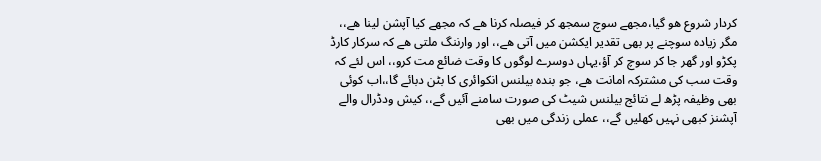کردار شروع ھو گیا،مجھے سوچ سمجھ کر فیصلہ کرنا ھے کہ مجھے کیا آپشن لینا ھے،، مگر زیادہ سوچنے پر بھی تقدیر ایکشن میں آتی ھے،، اور وارننگ ملتی ھے کہ سرکار کارڈ پکڑو اور گھر جا کر سوچ کر آؤ،یہاں دوسرے لوگوں کا وقت ضائع مت کرو،، اس لئے کہ وقت سب کی مشترکہ امانت ھے، جو بندہ بیلنس انکوائری کا بٹن دبائے گا،،اب کوئی بھی وظیفہ پڑھ لے نتائج بیلنس شیٹ کی صورت سامنے آئیں گے،، کیش ودڈرال والے آپشنز کبھی نہیں کھلیں گے،، عملی زندگی میں بھی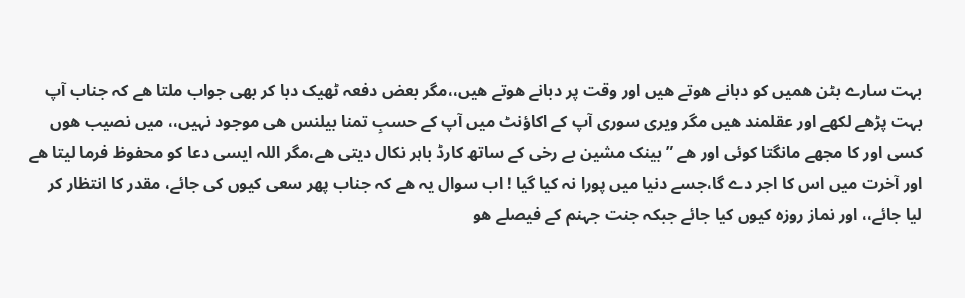بہت سارے بٹن ھمیں کو دبانے ھوتے ھیں اور وقت پر دبانے ھوتے ھیں،،مگر بعض دفعہ ٹھیک دبا کر بھی جواب ملتا ھے کہ جناب آپ بہت پڑھے لکھے اور عقلمند ھیں مگر ویری سوری آپ کے اکاؤنٹ میں آپ کے حسبِ تمنا بیلنس ھی موجود نہیں،، میں نصیب ھوں کسی اور کا مجھے مانگتا کوئی اور ھے ” بینک مشین بے رخی کے ساتھ کارڈ باہر نکال دیتی ھے،مگر اللہ ایسی دعا کو محفوظ فرما لیتا ھے اور آخرت میں اس کا اجر دے گا،جسے دنیا میں پورا نہ کیا گیا ! اب سوال یہ ھے کہ جناب پھر سعی کیوں کی جائے، مقدر کا انتظار کر لیا جائے،، اور نماز روزہ کیوں کیا جائے جبکہ جنت جہنم کے فیصلے ھو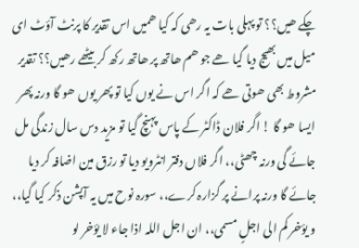چکے ھیں؟؟ تو پہلی بات یہ رھی کہ کیا ھمیں اس تقدیر کا پرنٹ آؤٹ ای میل میں بھیج دیا گیا ھے جو ھم ھاتھ پر ھاتھ رکھ کر بیٹھے رھیں؟؟ تقدیر مشروط بھی ھوتی ھے کہ اگر اس نے یوں کیا تو پھر یوں ھو گا ورنہ پھر ایسا ھو گا ! اگر فلان ڈاکٹر کے پاس پہنچ گیا تو مزید دس سال زندگی مل جائے گی ورنہ چھٹی،، اگر فلاں دفتر انٹرویو دیا تو رزق مین اضافہ کر دیا جائے گا ورنہ پرانے پر گزارہ کرے،، سورہ نوح میں یہ آپشن ذکر کیا گیا،، و یؤخر کم الی اجلٍ مسمی،، ان اجل اللہ اذا جاء لا یؤخر لو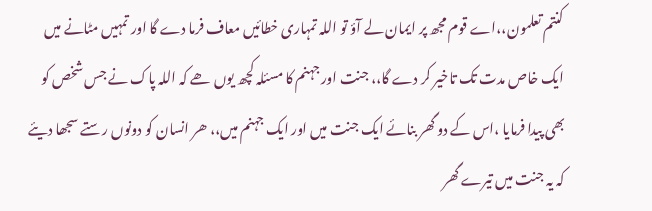کنتم تعلمون،،اے قوم مجھ پر ایمان لے آؤ تو اللہ تمہاری خطائیں معاف فرما دے گا اور تمہیں مٹانے میں ایک خاص مدت تک تاخیر کر دے گا،، جنت اور جہنم کا مسئلہ کچھ یوں ھے کہ اللہ پاک نے جس شخص کو بھی پیدا فرمایا ،اس کے دو گھر بنائے ایک جنت میں اور ایک جہنم میں،، ھر انسان کو دونوں رستے سجھا دیئے کہ یہ جنت میں تیرے گھر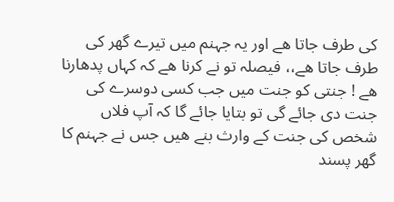کی طرف جاتا ھے اور یہ جہنم میں تیرے گھر کی طرف جاتا ھے،، فیصلہ تو نے کرنا ھے کہ کہاں پدھارنا ھے ! جنتی کو جنت میں جب کسی دوسرے کی جنت دی جائے گی تو بتایا جائے گا کہ آپ فلاں شخص کی جنت کے وارث بنے ھیں جس نے جہنم کا گھر پسند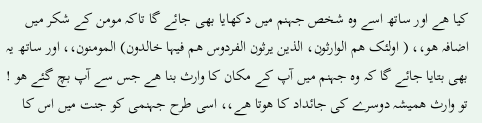کیا ھے اور ساتھ اسے وہ شخص جہنم میں دکھایا بھی جائے گا تاکہ مومن کے شکر میں اضافہ ھو،، ( اولئک ھم الوارثون، الذین یرثون الفردوس ھم فیہا خالدون) المومنون،، اور ساتھ یہ بھی بتایا جائے گا کہ وہ جہنم میں آپ کے مکان کا وارث بنا ھے جس سے آپ بچ گئے ھو ! تو وارث ھمیشہ دوسرے کی جائداد کا ھوتا ھے،، اسی طرح جہنمی کو جنت میں اس کا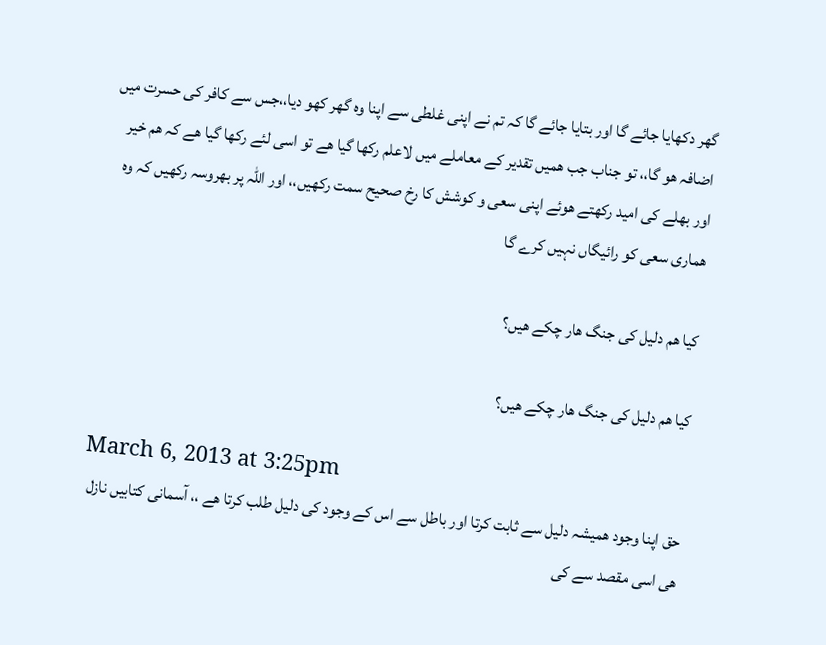گھر دکھایا جائے گا اور بتایا جائے گا کہ تم نے اپنی غلطی سے اپنا وہ گھر کھو دیا،،جس سے کافر کی حسرت میں اضافہ ھو گا،، تو جناب جب ھمیں تقدیر کے معاملے میں لاعلم رکھا گیا ھے تو اسی لئے رکھا گیا ھے کہ ھم خیر اور بھلے کی امید رکھتے ھوئے اپنی سعی و کوشش کا رخ صحیح سمت رکھیں،، اور اللہ پر بھروسہ رکھیں کہ وہ ھماری سعی کو رائیگاں نہیں کرے گا

کیا ھم دلیل کی جنگ ھار چکے ھیں؟

کیا ھم دلیل کی جنگ ھار چکے ھیں؟

March 6, 2013 at 3:25pm
حق اپنا وجود ھمیشہ دلیل سے ثابت کرتا اور باطل سے اس کے وجود کی دلیل طلب کرتا ھے ،، آسمانی کتابیں نازل ھی اسی مقصد سے کی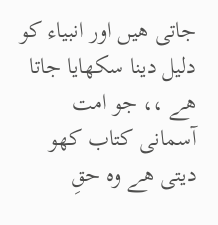جاتی ھیں اور انبیاء کو دلیل دینا سکھایا جاتا ھے ،، جو امت آسمانی کتاب کھو دیتی ھے وہ حقِ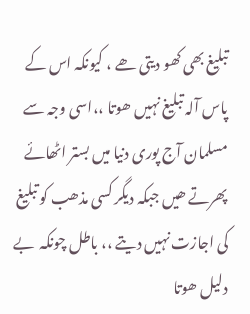تبلیغ بھی کھو دیتی ھے ، کیونکہ اس کے پاس آلہ تبلیغ نہیں ھوتا ،،اسی وجہ سے مسلمان آج پوری دنیا میں بستر اٹھائے پھرتے ھیں جبکہ دیگر کسی مذھب کو تبلیغ کی اجازت نہیں دیتے ،، باطل چونکہ  بے دلیل ھوتا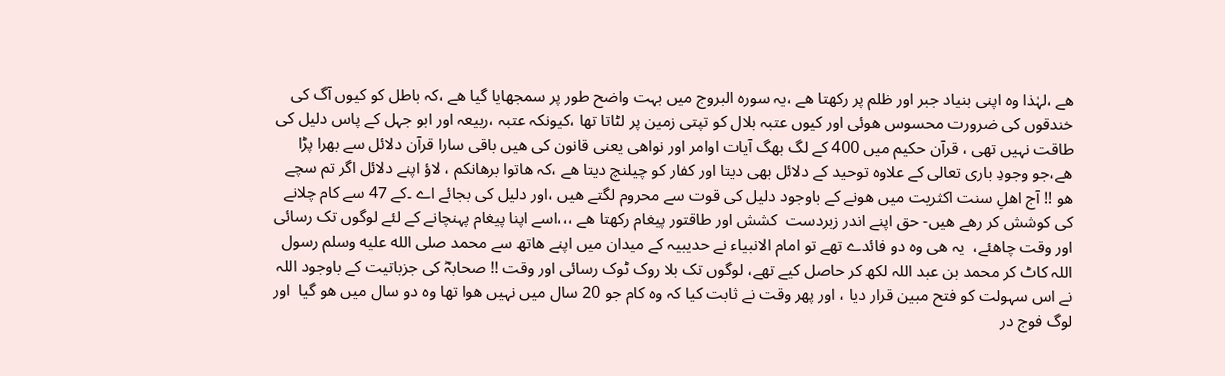ھے ،لہٰذا وہ اپنی بنیاد جبر اور ظلم پر رکھتا ھے ،یہ سورہ البروج میں بہت واضح طور پر سمجھایا گیا ھے ،کہ باطل کو کیوں آگ کی خندقوں کی ضرورت محسوس ھوئی اور کیوں عتبہ بلال کو تپتی زمین پر لٹاتا تھا ،کیونکہ عتبہ ،ربیعہ اور ابو جہل کے پاس دلیل کی طاقت نہیں تھی ، قرآن حکیم میں 400 کے لگ بھگ آیات اوامر اور نواھی یعنی قانون کی ھیں باقی سارا قرآن دلائل سے بھرا پڑا ھے،جو وجودِ باری تعالی کے علاوہ توحید کے دلائل بھی دیتا اور کفار کو چیلنچ دیتا ھے ،کہ ھاتوا برھانکم ، لاؤ اپنے دلائل اگر تم سچے ھو !! آج اھلِ سنت اکثریت میں ھونے کے باوجود دلیل کی قوت سے محروم لگتے ھیں ،اور دلیل کی بجائے اے ۔کے 47 سے کام چلانے کی کوشش کر رھے ھیں- حق اپنے اندر زبردست  کشش اور طاقتور پیغام رکھتا ھے ،،،اسے اپنا پیغام پہنچانے کے لئے لوگوں تک رسائی اور وقت چاھئے،  یہ ھی وہ دو فائدے تھے تو امام الانبیاء نے حدیبیہ کے میدان میں اپنے ھاتھ سے محمد صلى الله عليه وسلم رسول اللہ کاٹ کر محمد بن عبد اللہ لکھ کر حاصل کیے تھے، لوگوں تک بلا روک ٹوک رسائی اور وقت !! صحابہؓ کی جزباتیت کے باوجود اللہ نے اس سہولت کو فتح مبین قرار دیا ، اور پھر وقت نے ثابت کیا کہ وہ کام جو 20 سال میں نہیں ھوا تھا وہ دو سال میں ھو گیا  اور لوگ فوج در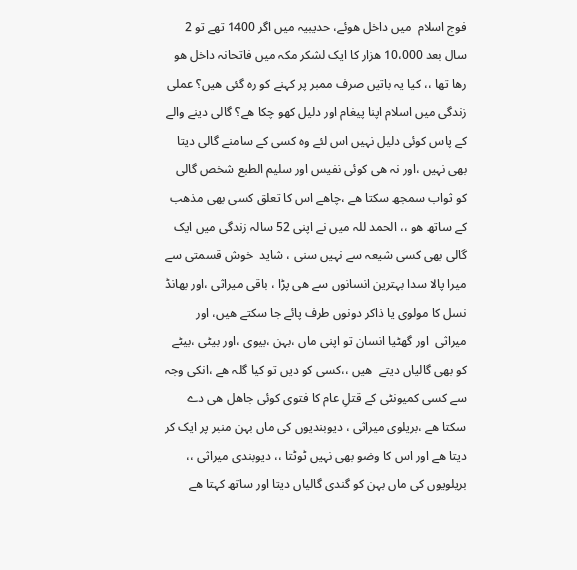فوج اسلام  میں داخل ھوئے، حدیبیہ میں اگر 1400 تھے تو 2 سال بعد 10،000 ھزار کا ایک لشکر مکہ میں فاتحانہ داخل ھو رھا تھا ،، کیا یہ باتیں صرف ممبر پر کہنے کو رہ گئی ھیں؟ عملی زندگی میں اسلام اپنا پیغام اور دلیل کھو چکا ھے؟ گالی دینے والے کے پاس کوئی دلیل نہیں اس لئے وہ کسی کے سامنے گالی دیتا بھی نہیں ،اور نہ ھی کوئی نفیس اور سلیم الطبع شخص گالی کو ثواب سمجھ سکتا ھے ،چاھے اس کا تعلق کسی بھی مذھب کے ساتھ ھو ،، الحمد للہ میں نے اپنی 52 سالہ زندگی میں ایک گالی بھی کسی شیعہ سے نہیں سنی ، شاید  خوش قسمتی سے میرا پالا سدا بہترین انسانوں سے ھی پڑا ، باقی میراثی ،اور بھانڈ نسل کا مولوی یا ذاکر دونوں طرف پائے جا سکتے ھیں، اور میراثی  اور گھٹیا انسان تو اپنی ماں ،بہن ،بیوی ،اور بیٹی ،بیٹے کو بھی گالیاں دیتے  ھیں ،،کسی کو دیں تو کیا گلہ ھے ،انکی وجہ سے کسی کمیونٹی کے قتلِ عام کا فتوی کوئی جاھل ھی دے سکتا ھے ،بریلوی میراثی ، دیوبندیوں کی ماں بہن منبر پر ایک کر دیتا ھے اور اس کا وضو بھی نہیں ٹوٹتا ،، دیوبندی میراثی ،، بریلویوں کی ماں بہن کو گندی گالیاں دیتا اور ساتھ کہتا ھے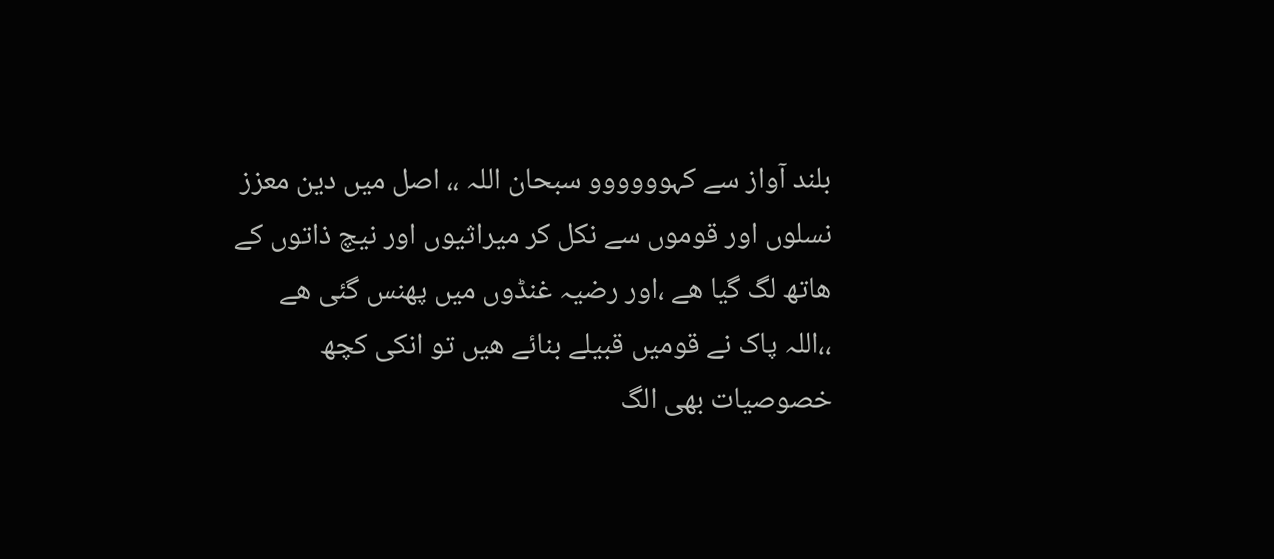بلند آواز سے کہوووووو سبحان اللہ ،، اصل میں دین معزز نسلوں اور قوموں سے نکل کر میراثیوں اور نیچ ذاتوں کے ھاتھ لگ گیا ھے ،اور رضیہ غنڈوں میں پھنس گئی ھے ،،اللہ پاک نے قومیں قبیلے بنائے ھیں تو انکی کچھ  خصوصیات بھی الگ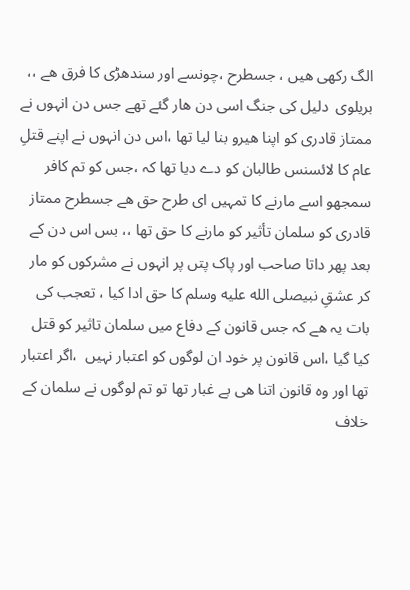الگ رکھی ھیں ، جسطرح ،چونسے اور سندھڑی کا فرق ھے ،،   بریلوی  دلیل کی جنگ اسی دن ھار گئے تھے جس دن انہوں نے ممتاز قادری کو اپنا ھیرو بنا لیا تھا ،اس دن انہوں نے اپنے قتلِ عام کا لائسنس طالبان کو دے دیا تھا کہ ،جس کو تم کافر سمجھو اسے مارنے کا تمہیں ای طرح حق ھے جسطرح ممتاز قادری کو سلمان تأثیر کو مارنے کا حق تھا ،، بس اس دن کے بعد پھر داتا صاحب اور پاک پتں پر انہوں نے مشرکوں کو مار کر عشقِ نبیصلى الله عليه وسلم کا حق ادا کیا ، تعجب کی بات یہ ھے کہ جس قانون کے دفاع میں سلمان تاثیر کو قتل کیا گیا ،اس قانون پر خود ان لوگوں کو اعتبار نہیں  ،اگر اعتبار تھا اور وہ قانون اتنا ھی بے غبار تھا تو تم لوگوں نے سلمان کے خلاف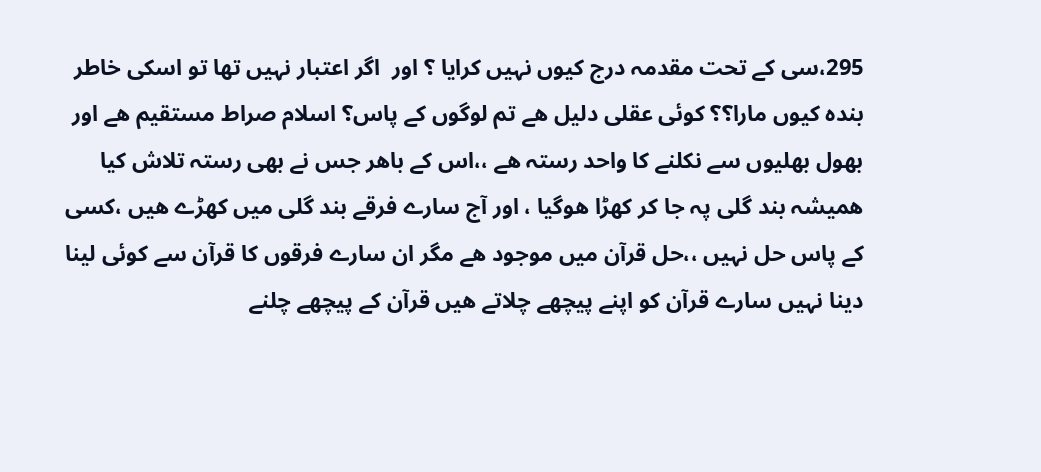295،سی کے تحت مقدمہ درج کیوں نہیں کرایا ؟ اور  اگر اعتبار نہیں تھا تو اسکی خاطر بندہ کیوں مارا؟؟ کوئی عقلی دلیل ھے تم لوگوں کے پاس؟ اسلام صراط مستقیم ھے اور  بھول بھلیوں سے نکلنے کا واحد رستہ ھے ،،اس کے باھر جس نے بھی رستہ تلاش کیا ھمیشہ بند گلی پہ جا کر کھڑا ھوگیا ، اور آج سارے فرقے بند گلی میں کھڑے ھیں ،کسی کے پاس حل نہیں ،،حل قرآن میں موجود ھے مگر ان سارے فرقوں کا قرآن سے کوئی لینا دینا نہیں سارے قرآن کو اپنے پیچھے چلاتے ھیں قرآن کے پیچھے چلنے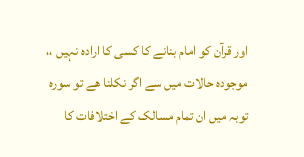اور قرآن کو امام بنانے کا کسی کا ارادہ نہیں ،، موجودہ حالات میں سے اگر نکلنا ھے تو سورہ توبہ میں ان تمام مسالک کے اختلافات کا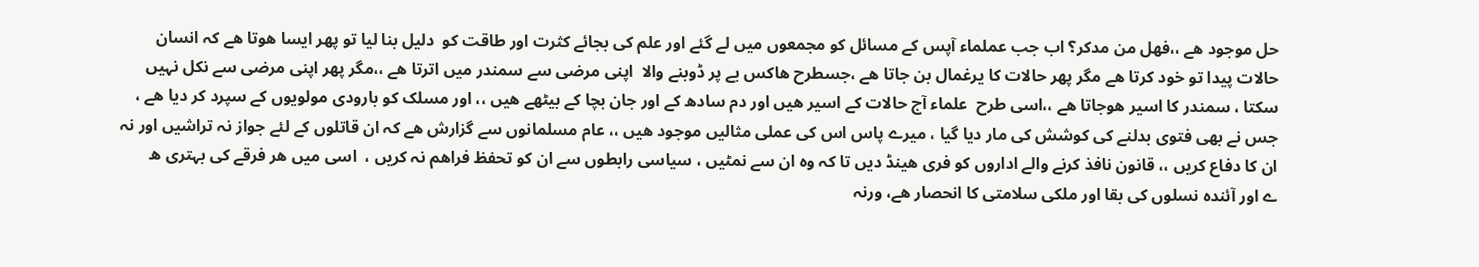حل موجود ھے ،،فھل من مدکر؟ اب جب عملماء آپس کے مسائل کو مجمعوں میں لے گئے اور علم کی بجائے کثرت اور طاقت کو  دلیل بنا لیا تو پھر ایسا ھوتا ھے کہ انسان حالات پیدا تو خود کرتا ھے مگر پھر حالات کا یرغمال بن جاتا ھے ،جسطرح ھاکس بے پر ڈوبنے والا  اپنی مرضی سے سمندر میں اترتا ھے ،،مگر پھر اپنی مرضی سے نکل نہیں سکتا ، سمندر کا اسیر ھوجاتا ھے ،،اسی طرح  علماء آج حالات کے اسیر ھیں اور دم سادھ کے اور جان بچا کے بیٹھے ھیں ،، اور مسلک کو بارودی مولویوں کے سپرد کر دیا ھے ، جس نے بھی فتوی بدلنے کی کوشش کی مار دیا گیا ، میرے پاس اس کی عملی مثالیں موجود ھیں ،، عام مسلمانوں سے گزارش ھے کہ ان قاتلوں کے لئے جواز نہ تراشیں اور نہ ان کا دفاع کریں ،، قانون نافذ کرنے والے اداروں کو فری ھینڈ دیں تا کہ وہ ان سے نمٹیں ، سیاسی رابطوں سے ان کو تحفظ فراھم نہ کریں ،  اسی میں ھر فرقے کی بہتری ھ
ے اور آئندہ نسلوں کی بقا اور ملکی سلامتی کا انحصار ھے، ورنہ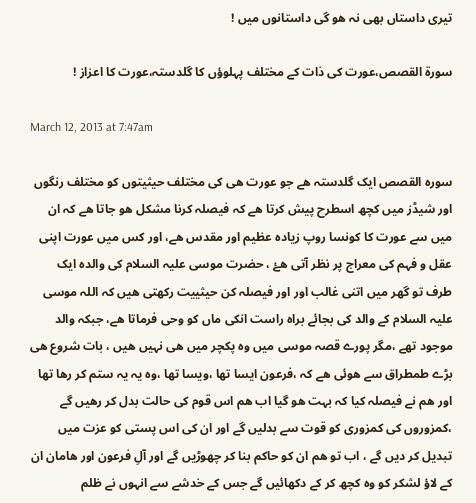تیری داستاں بھی نہ ھو گی داستانوں میں !

سورۃ القصص،عورت کی ذات کے مختلف پہلوؤں کا گلدستہ،عورت کا اعزاز !

March 12, 2013 at 7:47am

سورہ القصص ایک گلدستہ ھے جو عورت ھی کی مختلف حیثیتوں کو مختلف رنگوں اور شیڈز میں کچھ اسطرح پیش کرتا ھے کہ فیصلہ کرنا مشکل ھو جاتا ھے کہ ان میں سے عورت کا کونسا روپ زیادہ عظیم اور مقدس ھے، اور کس میں عورت اپنی عقل و فہم کی معراج پر نظر آتی ھۓ ، حضرت موسی علیہ السلام کی والدہ ایک طرف تو گھر میں اتنی غالب اور اور فیصلہ کن حیثییت رکھتی ھیں کہ اللہ موسی علیہ السلام کے والد کی بجائے براہ راست انکی ماں کو وحی فرماتا ھے، جبکہ والد موجود تھے ،مگر پورے قصہ موسی میں وہ پکچر میں ھی نہیں ھیں ، بات شروع ھی بڑے طمطراق سے ھوئی ھے کہ ،فرعون ایسا تھا ،ویسا تھا ،وہ یہ یہ ستم کر رھا تھا اور ھم نے فیصلہ کیا کہ بہت ھو گیا اب ھم اس قوم کی حالت بدل کر رھیں گے ،کمزوروں کی کمزوری کو قوت سے بدلیں گے اور ان کی اس پستی کو عزت میں تبدیل کر دیں گے ، اب تو ھم ان کو حاکم بنا کر چھوڑیں گے اور آلِ فرعون اور ھامان ان کے لاؤ لشکر کو وہ کچھ کر کے دکھائیں گے جس کے خدشے سے انہوں نے ظلم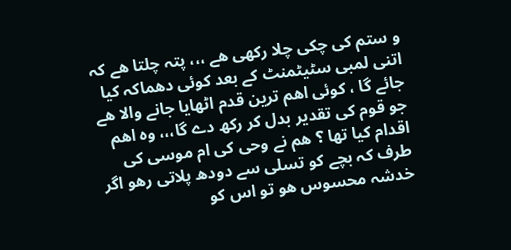و ستم کی چکی چلا رکھی ھے ،،، پتہ چلتا ھے کہ اتنی لمبی سٹیٹمنٹ کے بعد کوئی دھماکہ کیا جائے گا ، کوئی اھم ترین قدم اٹھایا جانے والا ھے جو قوم کی تقدیر بدل کر رکھ دے گا،،، وہ اھم اقدام کیا تھا ؟ ھم نے وحی کی ام موسی کی طرف کہ بچے کو تسلی سے دودھ پلاتی رھو اگر خدشہ محسوس ھو تو اس کو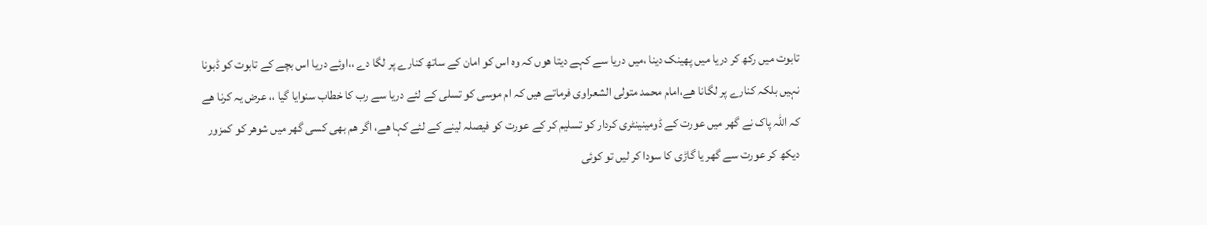تابوت میں رکھ کر دریا میں پھینک دینا ،میں دریا سے کہے دیتا ھوں کہ وہ اس کو امان کے ساتھ کنارے پر لگا دے ،،اوئے دریا اس بچے کے تابوت کو ڈبونا نہیں بلکہ کنارے پر لگانا ھے،امام محمد متولی الشعراوی فرماتے ھیں کہ ام موسی کو تسلی کے لئے دریا سے رب کا خطاب سنوایا گیا ،، عرض یہ کرنا ھے کہ اللہ پاک نے گھر میں عورت کے ڈومینینٹری کردار کو تسلیم کر کے عورت کو فیصلہ لینے کے لئے کہا ھے، اگر ھم بھی کسی گھر میں شوھر کو کمزور دیکھ کر عورت سے گھر یا گاڑی کا سودا کر لیں تو کوئی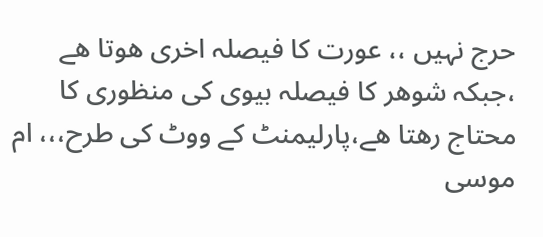حرج نہیں ،، عورت کا فیصلہ اخری ھوتا ھے ،جبکہ شوھر کا فیصلہ بیوی کی منظوری کا محتاج رھتا ھے،پارلیمنٹ کے ووٹ کی طرح،،، ام موسی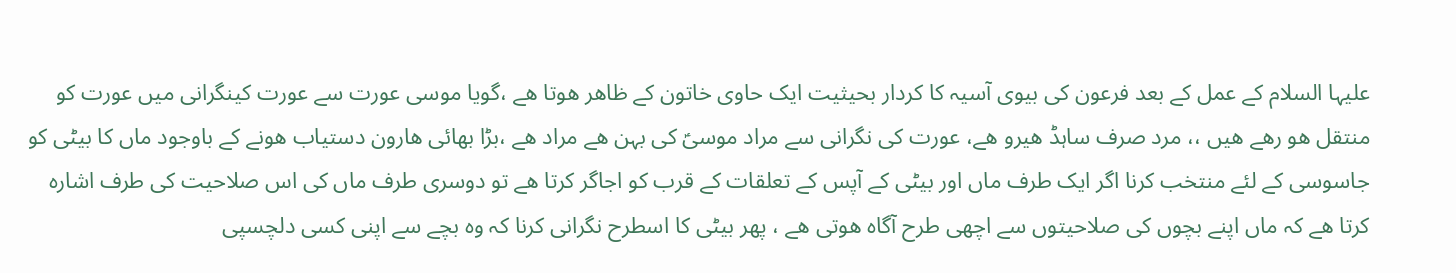علیہا السلام کے عمل کے بعد فرعون کی بیوی آسیہ کا کردار بحیثیت ایک حاوی خاتون کے ظاھر ھوتا ھے ،گویا موسی عورت سے عورت کینگرانی میں عورت کو منتقل ھو رھے ھیں ،، مرد صرف ساہڈ ھیرو ھے، عورت کی نگرانی سے مراد موسیؑ کی بہن ھے مراد ھے ،بڑا بھائی ھارون دستیاب ھونے کے باوجود ماں کا بیٹی کو جاسوسی کے لئے منتخب کرنا اگر ایک طرف ماں اور بیٹی کے آپس کے تعلقات کے قرب کو اجاگر کرتا ھے تو دوسری طرف ماں کی اس صلاحیت کی طرف اشارہ کرتا ھے کہ ماں اپنے بچوں کی صلاحیتوں سے اچھی طرح آگاہ ھوتی ھے ، پھر بیٹی کا اسطرح نگرانی کرنا کہ وہ بچے سے اپنی کسی دلچسپی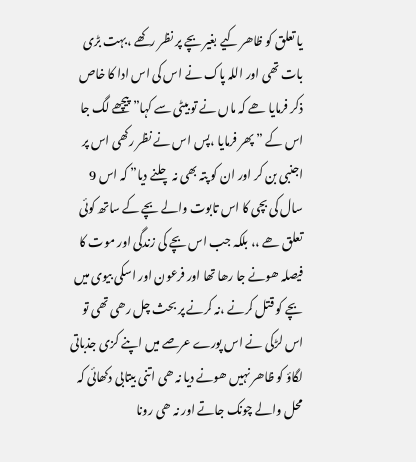یا تعلق کو ظاھر کیے بغیر بچے پر نظر رکھے ،بہت بڑی بات تھی اور اللہ پاک نے اس کی اس ادا کا خاص ذکر فرمایا ھے کہ ماں نے تو بیٹی سے کہا” پیچھے لگ جا اس کے ” پھر فرمایا ،پس اس نے نظر رکھی اس پر اجنبی بن کر اور ان کو پتہ بھی نہ چلنے دیا” کہ اس 9 سال کی بچی کا اس تابوت والے بچے کے ساتھ کوئی تعلق ھے ،، بلکہ جب اس بچے کی زندگی اور موت کا فیصلہ ھونے جا رھا تھا اور فرعون اور اسکی بیوی میں بچے کو قتل کرنے ،نہ کرنے پر بحث چل رھی تھی تو اس لڑکی نے اس پورے عرصے میں اپنے کزی جذباتی لگاؤ کو ظاھر نہیں ھونے دیا نہ ھی اتنی بیتابی دکھائی کہ محل والے چونک جاتے اور نہ ھی رونا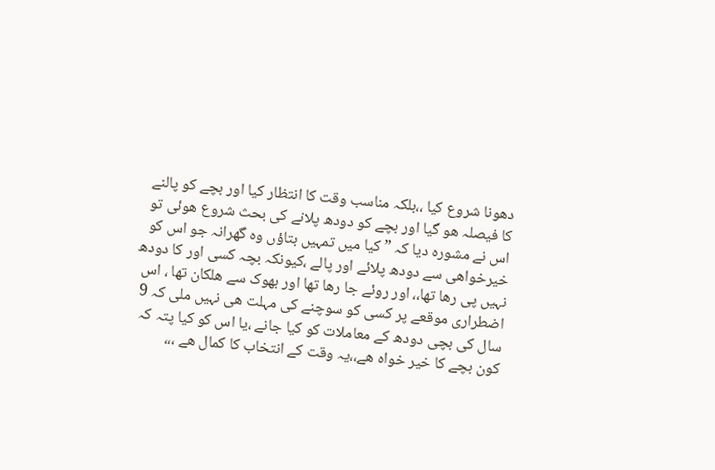دھونا شروع کیا ،،بلکہ مناسب وقت کا انتظار کیا اور بچے کو پالنے کا فیصلہ ھو گیا اور بچے کو دودھ پلانے کی بحث شروع ھوئی تو اس نے مشورہ دیا کہ ” کیا میں تمہیں بتاؤں وہ گھرانہ جو اس کو خیرخواھی سے دودھ پلائے اور پالے ،کیونکہ بچہ کسی اور کا دودھ نہیں پی رھا تھا،، اور روئے جا رھا تھا اور بھوک سے ھلکان تھا ، اس اضطراری موقعے پر کسی کو سوچنے کی مہلت ھی نہیں ملی کہ 9 سال کی بچی دودھ کے معاملات کو کیا جانے ،یا اس کو کیا پتہ کہ کون بچے کا خیر خواہ ھے،،یہ وقت کے انتخاب کا کمال ھے ،،،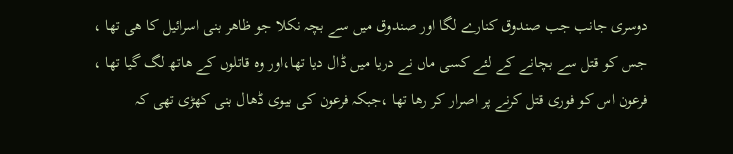دوسری جانب جب صندوق کنارے لگا اور صندوق میں سے بچہ نکلا جو ظاھر بنی اسرائیل کا ھی تھا ، جس کو قتل سے بچانے کے لئے کسی ماں نے دریا میں ڈال دیا تھا،اور وہ قاتلوں کے ھاتھ لگ گیا تھا ، فرعون اس کو فوری قتل کرنے پر اصرار کر رھا تھا ،جبکہ فرعون کی بیوی ڈھال بنی کھڑی تھی کہ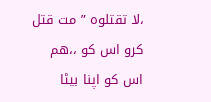،لا تقتلوہ ” مت قتل کرو اس کو ،،ھم اس کو اپنا بیٹا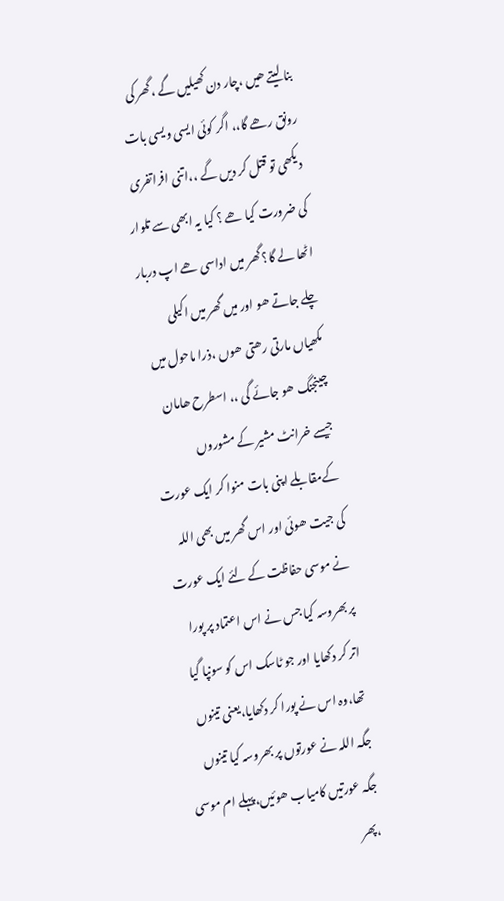بنا لیتے ھیں ،چار دن کھیلیں گے ،گھر کی رونق رھے گا،، اگر کوئی ایسی ویسی بات دیکھی تو قتل کر دیں گے ،،اتنی افراتفری کی ضرورت کیا ھے ؟ کیا یہ ابھی سے تلوار اٹھا لے گا؟ گھر میں اداسی ھے اپ دربار چلے جاتے ھو اور میں گھر میں اکیلی مکھیاں مارتی رھتی ھوں ،ذرا ماحول میں چینجنگ ھو جائے گی ،، اسطرح ھامان جیسے خرانٹ مشیر کے مشوروں کےمقابلے اپنی بات منوا کر ایک عورت کی جیت ھوئی اور اس گھر میں بھی اللہ نے موسی حفاظت کے لئے ایک عورت پر بھروسہ کیا جس نے اس اعتماد پر پورا اتر کر دکھایا اور جو ٹاسک اس کو سونپا گیا تھا،وہ اس نے پورا کر دکھایا،یعنی تینوں جگہ اللہ نے عورتوں پر بھروسہ کیا تینوں جگہ عورتیں کامیاب ھوئیں،پہلے ام موسی ،پھر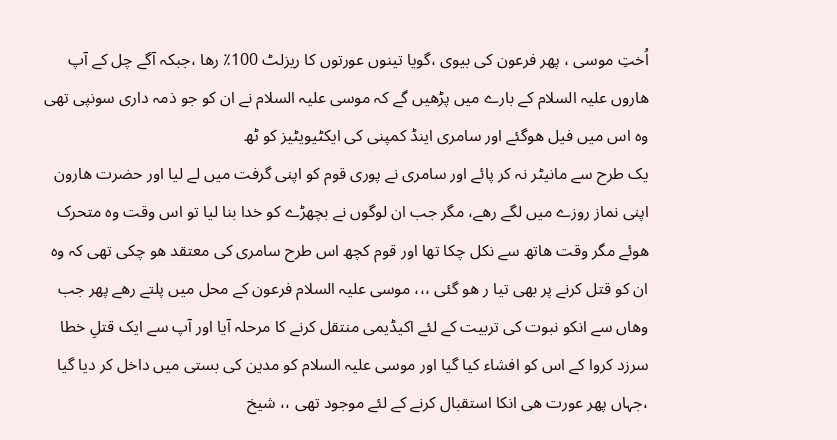اُختِ موسی ، پھر فرعون کی بیوی ،گویا تینوں عورتوں کا ریزلٹ 100٪ رھا ،جبکہ آگے چل کے آپ ھاروں علیہ السلام کے بارے میں پڑھیں گے کہ موسی علیہ السلام نے ان کو جو ذمہ داری سونپی تھی وہ اس میں فیل ھوگئے اور سامری اینڈ کمپنی کی ایکٹیویٹیز کو ٹھ
یک طرح سے مانیٹر نہ کر پائے اور سامری نے پوری قوم کو اپنی گرفت میں لے لیا اور حضرت ھارون اپنی نماز روزے میں لگے رھے، مگر جب ان لوگوں نے بچھڑے کو خدا بنا لیا تو اس وقت وہ متحرک ھوئے مگر وقت ھاتھ سے نکل چکا تھا اور قوم کچھ اس طرح سامری کی معتقد ھو چکی تھی کہ وہ ان کو قتل کرنے پر بھی تیا ر ھو گئی ،،، موسی علیہ السلام فرعون کے محل میں پلتے رھے پھر جب وھاں سے انکو نبوت کی تربیت کے لئے اکیڈیمی منتقل کرنے کا مرحلہ آیا اور آپ سے ایک قتلِ خطا سرزد کروا کے اس کو افشاء کیا گیا اور موسی علیہ السلام کو مدین کی بستی میں داخل کر دیا گیا ،جہاں پھر عورت ھی انکا استقبال کرنے کے لئے موجود تھی ،، شیخ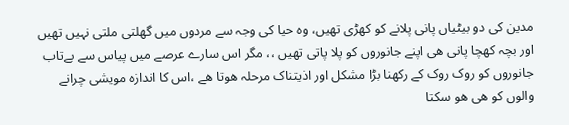مدین کی دو بیٹیاں پانی پلانے کو کھڑی تھیں، وہ حیا کی وجہ سے مردوں میں گھلتی ملتی نہیں تھیں اور بچہ کھچا پانی ھی اپنے جانوروں کو پلا پاتی تھیں ،، مگر اس سارے عرصے میں پیاس سے بےتاب جانوروں کو روک روک کے رکھنا بڑا مشکل اور اذیتناک مرحلہ ھوتا ھے ،اس کا اندازہ مویشی چرانے والوں کو ھی ھو سکتا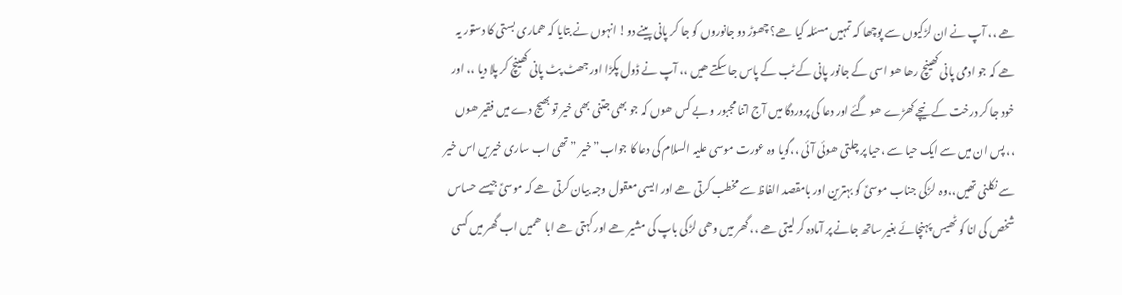ھے ،، آپ نے ان لڑکیوں سے پوچھا کہ تمہیں مسئلہ کیا ھے؟ چھوڑ دو جانوروں کو جا کر پانی پینے دو! انہوں نے بتایا کہ ھماری بستی کا دستور یہ ھے کہ جو ادمی پانی کھینچ رھا ھو اسی کے جانور پانی کے ٹب کے پاس جا سکتے ھیں ،، آپ نے ڈول پکڑا اور جھٹ پٹ پانی کھینچ کر پلا دیا ،، اور خود جا کر درخت کے نیچے کھڑے ھو گئے اور دعا کی پروردگا میں آج اتنا مجبور و بے کس ھوں کہ جو بھی جتنی بھی خیر تو بھیج دے میں فقیر ھوں ،، پس ان میں سے ایک حیا سے ،حیا پر چلتی ھوئی آئی ،،گویا وہ عورت موسی علیہ السلام کی دعا کا جواب” خیر ” تھی اب ساری خیریں اس خیر سے نکلنی تھیں،،وہ  لڑکی جناب موسیؑ کو بہترین اور بامقصد الفاظ سے مخطب کرتی ھے اور ایسی معقول وجہ بیان کرتی ھے کہ موسیؑ جیسے حساس شخص کی انا کو ٹھیس پہنچائے بغیر ساتھ جانے پر آمادہ کر لیتی ھے ،، گھر میں وھی لڑکی باپ کی مشیر ھے اور کہتی ھے ابا  ھمیں اب گھر میں کسی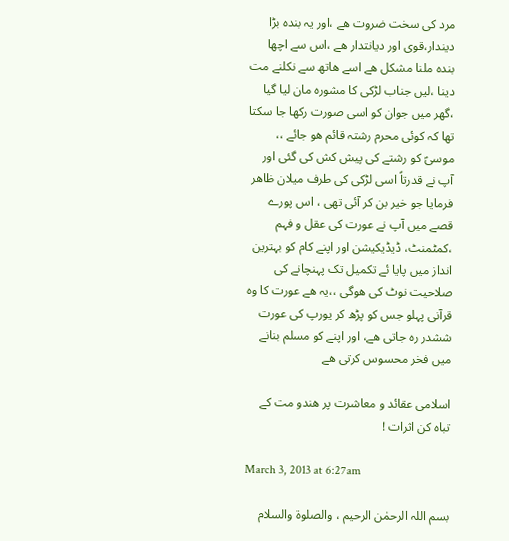مرد کی سخت ضروت ھے ،اور یہ بندہ بڑا دیندار،قوی اور دیانتدار ھے ،اس سے اچھا بندہ ملنا مشکل ھے اسے ھاتھ سے نکلنے مت دینا ،لیں جناب لڑکی کا مشورہ مان لیا گیا ،گھر میں جوان کو اسی صورت رکھا جا سکتا تھا کہ کوئی محرم رشتہ قائم ھو جائے ،، موسیؑ کو رشتے کی پیش کش کی گئی اور آپ نے قدرتاً اسی لڑکی کی طرف میلان ظاھر فرمایا جو خیر بن کر آئی تھی ، اس پورے قصے میں آپ نے عورت کی عقل و فہم ،کمٹمنٹ، ڈیڈیکیشن اور اپنے کام کو بہترین انداز میں پایا ئے تکمیل تک پہنچانے کی صلاحیت نوٹ کی ھوگی ،،یہ ھے عورت کا وہ قرآنی پہلو جس کو پڑھ کر یورپ کی عورت ششدر رہ جاتی ھے، اور اپنے کو مسلم بنانے میں فخر محسوس کرتی ھے

اسلامی عقائد و معاشرت پر ھندو مت کے تباہ کن اثرات !

March 3, 2013 at 6:27am

بسم اللہ الرحمٰن الرحیم ، والصلوۃ والسلام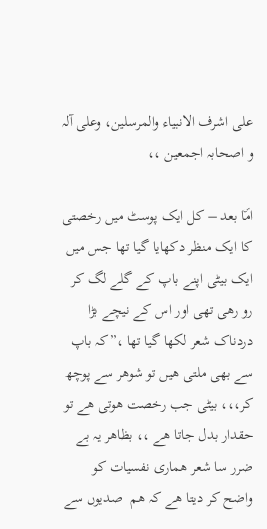علی اشرف الانبیاء والمرسلین، وعلی آلہ و اصحابہ اجمعین ،،

امۜا بعد – کل ایک پوسٹ میں رخصتی کا ایک منظر دکھایا گیا تھا جس میں ایک بیٹی اپنے باپ کے گلے لگ کر رو رھی تھی اور اس کے نیچے بڑا دردناک شعر لکھا گیا تھا ،”کہ باپ سے بھی ملتی ھیں تو شوھر سے پوچھ کر،،، بیٹی جب رخصت ھوتی ھے تو حقدار بدل جاتا ھے ،، بظاھر یہ بے ضرر سا شعر ھماری نفسیات کو واضح کر دیتا ھے کہ ھم  صدیوں سے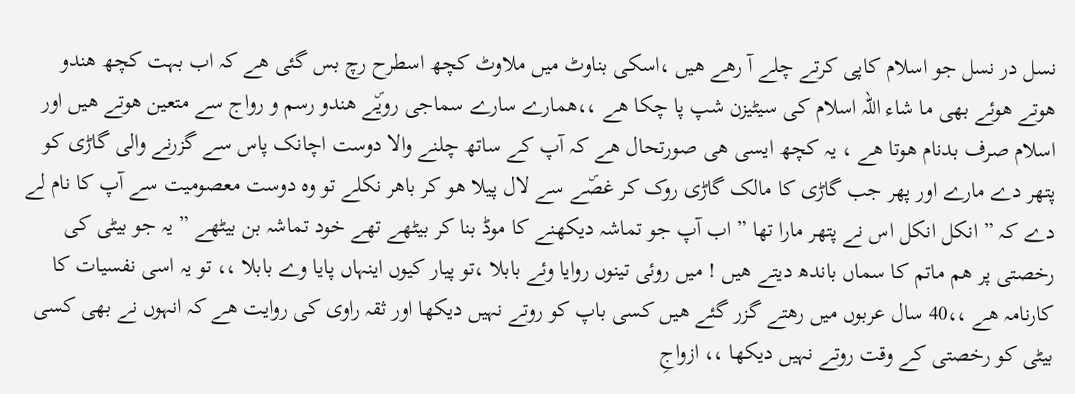نسل در نسل جو اسلام کاپی کرتے چلے آ رھے ھیں ،اسکی بناوٹ میں ملاوٹ کچھ اسطرح رچ بس گئی ھے کہ اب بہت کچھ ھندو ھوتے ھوئے بھی ما شاء اللہ اسلام کی سیٹیزن شپ پا چکا ھے ،،ھمارے سارے سماجی رویۜے ھندو رسم و رواج سے متعین ھوتے ھیں اور اسلام صرف بدنام ھوتا ھے ، یہ کچھ ایسی ھی صورتحال ھے کہ آپ کے ساتھ چلنے والا دوست اچانک پاس سے گزرنے والی گاڑی کو پتھر دے مارے اور پھر جب گاڑی کا مالک گاڑی روک کر غصۜے سے لال پیلا ھو کر باھر نکلے تو وہ دوست معصومیت سے آپ کا نام لے دے کہ ” انکل انکل اس نے پتھر مارا تھا ” اب آپ جو تماشہ دیکھنے کا موڈ بنا کر بیٹھے تھے خود تماشہ بن بیٹھے ” یہ جو بیٹی کی رخصتی پر ھم ماتم کا سماں باندھ دیتے ھیں ! میں روئی تینوں روایا وئے بابلا ،تو پیار کیوں اینہاں پایا وے بابلا ،، تو یہ اسی نفسیات کا کارنامہ ھے ،،40 سال عربوں میں رھتے گزر گئے ھیں کسی باپ کو روتے نہیں دیکھا اور ثقہ راوی کی روایت ھے کہ انہوں نے بھی کسی بیٹی کو رخصتی کے وقت روتے نہیں دیکھا ،، ازواجِ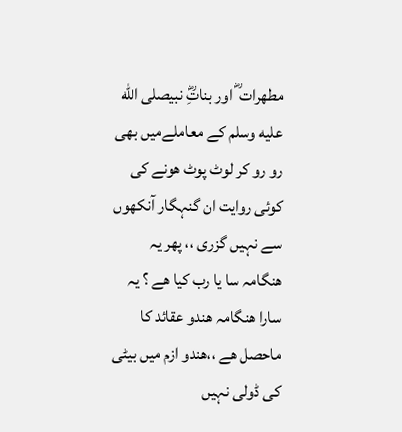مطھرات ؓ اور بناتِؓ نبیصلى الله عليه وسلم کے معاملےمیں بھی رو رو کر لوٹ پوٹ ھونے کی کوئی روایت ان گنہگار آنکھوں سے نہیں گزری ،، پھر یہ ھنگامہ سا یا رب کیا ھے ؟ یہ سارا ھنگامہ ھندو عقائد کا ماحصل ھے ،،ھندو ازم میں بیٹی کی ڈولی نہیں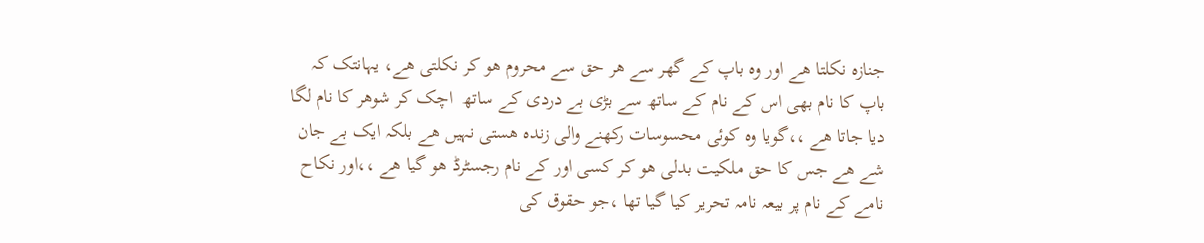جنازہ نکلتا ھے اور وہ باپ کے گھر سے ھر حق سے محروم ھو کر نکلتی ھے، یہانتک کہ باپ کا نام بھی اس کے نام کے ساتھ سے بڑی بے دردی کے ساتھ  اچک کر شوھر کا نام لگا دیا جاتا ھے ،،گویا وہ کوئی محسوسات رکھنے والی زندہ ھستی نہیں ھے بلکہ ایک بے جان شے ھے جس کا حق ملکیت بدلی ھو کر کسی اور کے نام رجسٹرڈ ھو گیا ھے ،،اور نکاح نامے کے نام پر بیعہ نامہ تحریر کیا گیا تھا ،جو حقوق کی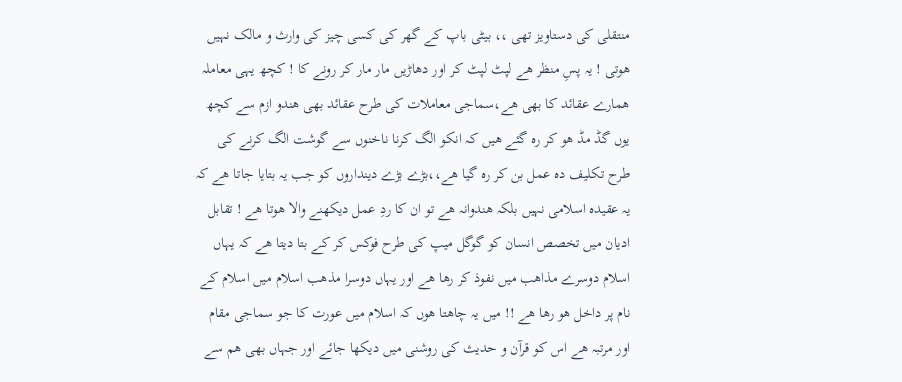منتقلی کی دستاویز تھی ،، بیٹی باپ کے گھر کی کسی چیز کی وارث و مالک نہیں ھوتی ! یہ پسِ منظر ھے لپٹ لپٹ کر اور دھاڑیں مار مار کر رونے کا ! کچھ یہی معاملہ ھمارے عقائد کا بھی ھے،سماجی معاملات کی طرح عقائد بھی ھندو ازم سے کچھ یوں گڈ مڈ ھو کر رہ گئے ھیں کہ انکو الگ کرنا ناخنوں سے گوشت الگ کرنے کی طرح تکلیف دہ عمل بن کر رہ گیا ھے،،بڑے بڑے دینداروں کو جب یہ بتایا جاتا ھے کہ یہ عقیدہ اسلامی نہیں بلکہ ھندوانہ ھے تو ان کا ردِ عمل دیکھنے والا ھوتا ھے ! تقابل ادیان میں تخصص انسان کو گوگل میپ کی طرح فوکس کر کے بتا دیتا ھے کہ یہاں اسلام دوسرے مذاھب میں نفوذ کر رھا ھے اور یہاں دوسرا مذھب اسلام میں اسلام کے نام پر داخل ھو رھا ھے !! میں یہ چاھتا ھوں کہ اسلام میں عورت کا جو سماجی مقام اور مرتبہ ھے اس کو قرآن و حدیث کی روشنی میں دیکھا جائے اور جہاں بھی ھم سے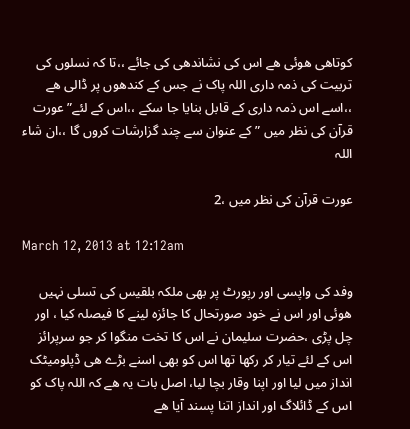کوتاھی ھوئی ھے اس کی نشاندھی کی جائے ،،تا کہ نسلوں کی تربیت کی ذمہ داری اللہ پاک نے جس کے کندھوں پر ڈالی ھے ،،اسے اس ذمہ داری کے قابل بنایا جا سکے ،،اس کے لئے” عورت  قرآن کی نظر میں ” کے عنوان سے چند گزارشات کروں گا ،،ان شاء اللہ

عورت قرآن کی نظر میں ،2

March 12, 2013 at 12:12am

وفد کی واپسی اور رپورٹ پر بھی ملکہ بلقیس کی تسلی نہیں ھوئی اور اس نے خود صورتحال کا جائزہ لینے کا فیصلہ کیا ، اور چل پڑی ،حضرت سلیمان نے اس کا تخت منگوا کر جو سرپرائز اس کے لئے تیار کر رکھا تھا اس کو بھی اسنے بڑے ھی ڈپلومیٹک انداز میں لیا اور اپنا وقار بچا لیا، اصل بات یہ ھے کہ اللہ پاک کو اس کے ڈائلاگ اور انداز اتنا پسند آیا ھے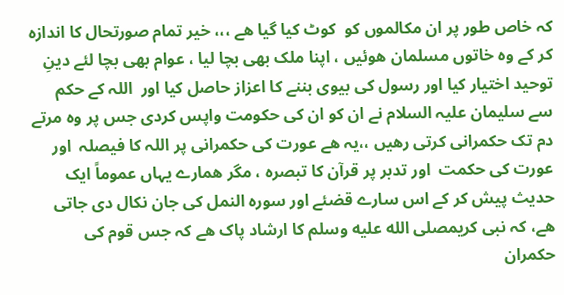کہ خاص طور پر ان مکالموں کو  کوٹ کیا گیا ھے ،،، خیر تمام صورتحال کا اندازہ کر کے وہ خاتوں مسلمان ھوئیں ، اپنا ملک بھی بچا لیا ، عوام بھی بچا لئے دینِ توحید اختیار کیا اور رسول کی بیوی بننے کا اعزاز حاصل کیا اور  اللہ کے حکم سے سلیمان علیہ السلام نے ان کو ان کی حکومت واپس کردی جس پر وہ مرتے دم تک حکمرانی کرتی رھیں ،،یہ ھے عورت کی حکمرانی پر اللہ کا فیصلہ  اور عورت کی حکمت  اور تدبر پر قرآن کا تبصرہ ، مگر ھمارے یہاں عموماً ایک حدیث پیش کر کے اس سارے قضئے اور سورہ النمل کی جان نکال دی جاتی ھے، کہ نبی کریمصلى الله عليه وسلم کا ارشاد پاک ھے کہ جس قوم کی حکمران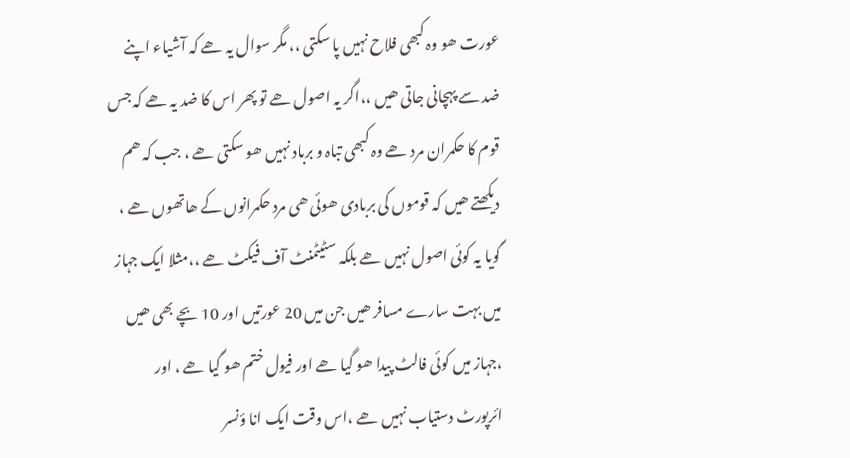عورت ھو وہ کبھی فلاح نہیں پا سکتی ،، مگر سوال یہ ھے کہ آشیاء اپنے ضد سے پہچانی جاتی ھیں ،،اگر یہ اصول ھے تو پھر اس کا ضد یہ ھے کہ جس قوم کا حکمران مرد ھے وہ کبھی تباہ و برباد نہیں ھو سکتی ھے ، جب کہ ھم دیکھتے ھیں کہ قوموں کی بربادی ھوئی ھی مرد حکمرانوں کے ھاتھوں ھے ، گویا یہ کوئی اصول نہیں ھے بلکہ سٹیٹمنٹ آف فیکٹ ھے ،،مثلا ایک جہاز میں بہت سارے مسافر ھیں جن میں 20 عورتیں اور 10 بچے بھی ھیں ،جہاز میں کوئی فالٹ پیدا ھو گیا ھے اور فیول ختم ھو گیا ھے ، اور ائرپورٹ دستیاب نہیں ھے ،اس وقت ایک انا ؤنسر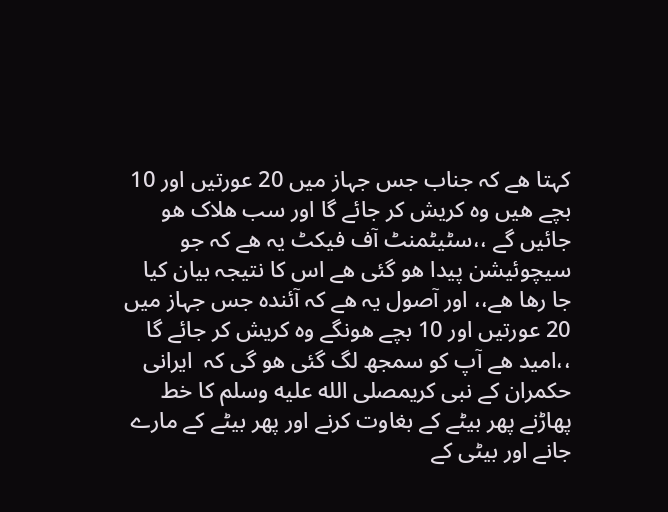کہتا ھے کہ جناب جس جہاز میں 20 عورتیں اور 10 بچے ھیں وہ کریش کر جائے گا اور سب ھلاک ھو جائیں گے ،،سٹیٹمنٹ آف فیکٹ یہ ھے کہ جو سیچوئیشن پیدا ھو گئی ھے اس کا نتیجہ بیان کیا جا رھا ھے،، اور آصول یہ ھے کہ آئندہ جس جہاز میں 20 عورتیں اور 10 بچے ھونگے وہ کریش کر جائے گا ،،امید ھے آپ کو سمجھ لگ گئی ھو گی کہ  ایرانی حکمران کے نبی کریمصلى الله عليه وسلم کا خط پھاڑنے پھر بیٹے کے بغاوت کرنے اور پھر بیٹے کے مارے جانے اور بیٹی کے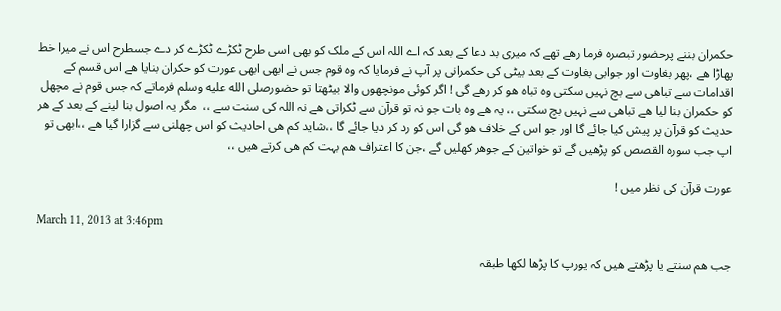حکمران بننے پرحضور تبصرہ فرما رھے تھے کہ میری بد دعا کے بعد کہ اے اللہ اس کے ملک کو بھی اسی طرح ٹکڑے ٹکڑے کر دے جسطرح اس نے میرا خط پھاڑا ھے ،پھر بغاوت اور جوابی بغاوت کے بعد بیٹی کی حکمرانی پر آپ نے فرمایا کہ وہ قوم جس نے ابھی ابھی عورت کو حکران بنایا ھے اس قسم کے اقدامات سے تباھی سے بچ نہیں سکتی وہ تباہ ھو کر رھے گی ! اگر کوئی مونچھوں والا بیٹھتا تو حضورصلى الله عليه وسلم فرماتے کہ جس قوم نے مچھل کو حکمران بنا لیا ھے تباھی سے نہیں بچ سکتی ،، یہ ھے وہ بات جو نہ تو قرآن سے ٹکراتی ھے نہ اللہ کی سنت سے ،،  مگر یہ اصول بنا لینے کے بعد کے ھر حدیث کو قرآن پر پیش کیا جائے گا اور جو اس کے خلاف ھو گی اس کو رد کر دیا جائے گا ،،شاید کم ھی احادیث کو اس چھلنی سے گزارا گیا ھے ،،ابھی تو اپ جب سورہ القصص کو پڑھیں گے تو خواتین کے جوھر کھلیں گے ،جن کا اعتراف ھم بہت کم ھی کرتے ھیں ،،

عورت قرآن کی نظر میں !

March 11, 2013 at 3:46pm

جب ھم سنتے یا پڑھتے ھیں کہ یورپ کا پڑھا لکھا طبقہ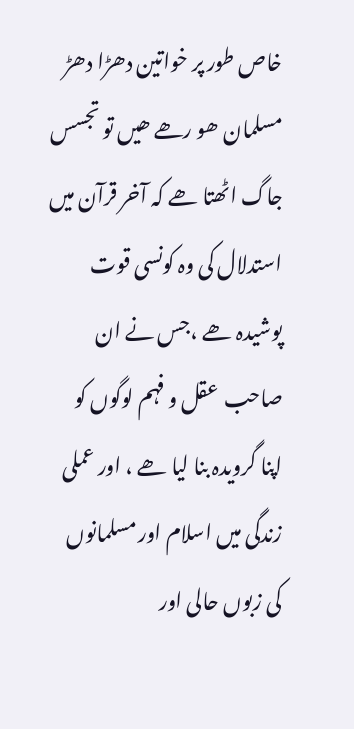خاص طور پر خواتین دھڑا دھڑ مسلمان ھو رھے ھیں تو تجسس جاگ اٹھتا ھے کہ آخر قرآن میں  استدلال کی وہ کونسی قوت پوشیدہ ھے ،جس نے ان  صاحب  عقل و فہم لوگوں کو اپنا گرویدہ بنا لیا ھے ، اور عملی زندگی میں اسلام اور مسلمانوں کی زبوں حالی اور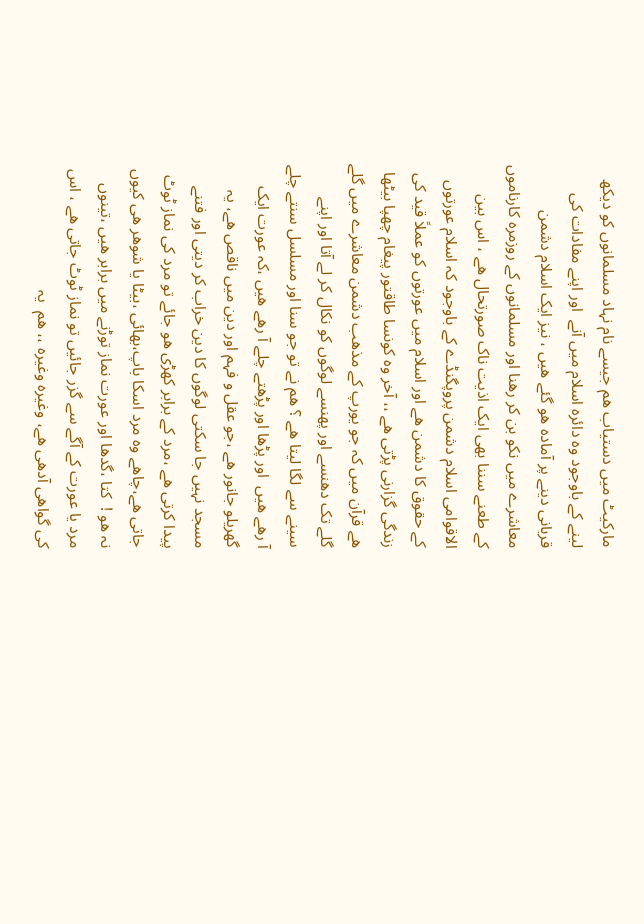مارکیٹ میں دستیاب ھم جیسے نام نہاد مسلمانوں کو دیکھ  لینے کے باوجود وہ دائرہ اسلام میں آنے  اور اپنے مفادات کی قربانی دینے پر آمادہ ھو گئے ھیں ، نیز ایک اسلام دشمن معاشرے میں نکو بن کر رھنا اور مسلمانوں کے روزمرہ کارناموں کے طعنے سننا بھی ایک اذیت ناک صورتحال ھے ، اس بین الاقوامی اسلام دشمن پروپگنڈے کے باوجود کہ اسلام عورتوں کے حقوق کا دشمن ھے اور اسلام میں عورتوں کو عملاً قید کی زندگی گزارنی پڑتی ھے ،، آخر وہ کونسا طاقتور پیغام چھپا بیٹھا ھے قرآن میں کہ جو یورپ کے مذھب دشمن معاشرے میں گلے گلے تک دھنسے اور پھنسے لوگوں کو نکال کر لے آتا اور اپنے سینے سے لگا لیتا ھے ؟ ھم نے تو جو سنا اور مسلسل سنتے چلے آ رھے ھیں  اور پڑھا اور پڑھتے چلے آ رھے ھیں ،کہ عورت ایک گھریلو جانور ھے ،جو عقل و فہم اور دین میں ناقص ھے، یہ مسجد نہیں جا سکتی لوگوں کا دین خراب کر دیتی اور فتنے پیدا کرتی ھے ،مرد کے برابر کھڑی ھو جائے تو مرد کی نماز ٹوٹ جاتی ھے،چاھے وہ مرد اسکا باپ،بھائی ،بیٹا یا شوھر ھی کیوں نہ ھو !  کتا ،گدھا اور عورت نماز توڑنے میں برابر ھیں ،تینوں مرد یا عورت کے آگے سے گزر جائیں تو نماز ٹوٹ جاتی ھے ، اس کی گواھی آدھی ھے، وغیرہ وغیرہ ،، ھم  یہ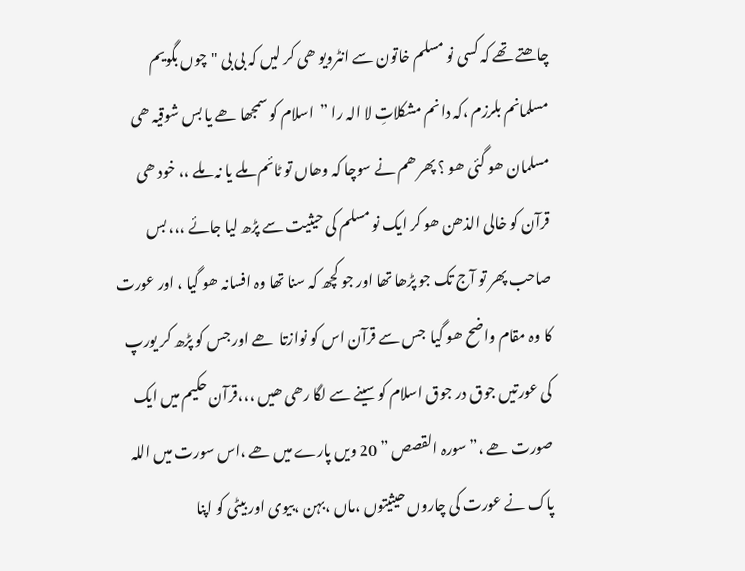چاھتے تھے کہ کسی نو مسلم خاتون سے انٹرویو ھی کر لیں کہ بی بی "چوں بگویم مسلمانم بلرزم ،کہ دانم مشکلاتِ لا الہ را ”  اسلام کو سمجھا ھے یا بس شوقیہ ھی مسلمان ھو گئی ھو ؟ پھر ھم نے سوچا کہ وھاں تو ٹائم ملے یا نہ ملے ،، خود ھی قرآن کو خالی الذھن ھو کر ایک نو مسلم کی حیثیت سے پڑھ لیا جائے ،،، بس صاحب پھر تو آج تک جو پڑھا تھا اور جو کچھ کہ سنا تھا وہ افسانہ ھو گیا ، اور عورت کا وہ مقام واضح ھو گیا  جس سے قرآن اس کو نوازتا  ھے اور جس کو پڑھ کر یورپ کی عورتیں جوق در جوق اسلام کو سینے سے لگا رھی ھیں ،،،قرآن حکیم میں ایک صورت ھے ،” سورہ القصص ” 20 ویں پارے میں ھے ،اس سورت میں اللہ پاک نے عورت کی چاروں حیثیتوں ،ماں ،بہن ،بیوی اور بیٹی کو اپنا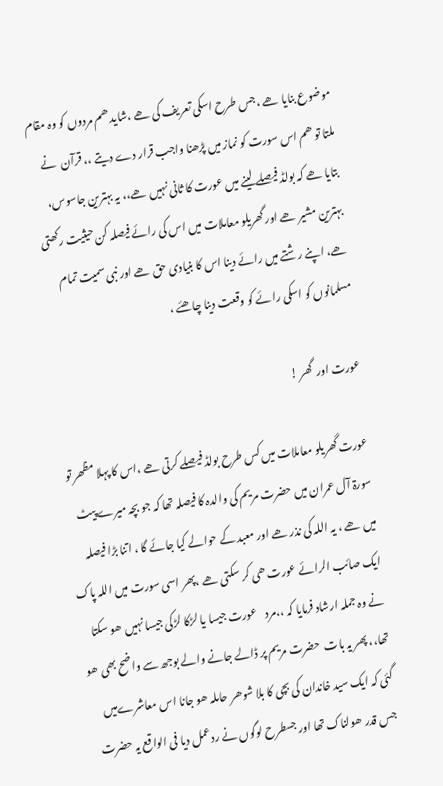موضوع بنایا ھے ،جس طرح اسکی تعریف کی ھے ،شاید ھم مردوں کو وہ مقام ملتا تو ھم اس سورت کو نماز میں پڑھنا واجب قرار دے دیتے ،، قرآن  نے بتایا ھے کہ بولڈ فیصلے لینے میں عورت کا ثانی نہیں ھے،، یہ بہترین جاسوس، بہترین مشیر ھے اور گھریلو معاملات میں اس کی رائے فیصلہ کن حیثیت رکھتی ھے، اپنے رشتے میں رائے دینا اس کا بنیادی حق ھے اور نبی سمیت تمام مسلمانوں کو اسکی رائے کو وقعت دینا چاھئے ،

عورت اور  گھر !

عورت گھریلو معاملات میں کس طرح بولڈ فیصلے کرتی ھے ،اس کا پہلا مظھر تو سورۃ آل عمران میں حضرت مریم کی والدہ کا فیصلہ تھا کہ جو بچہ میرے پیٹ میں ھے ، یہ اللہ کی نذر ھے اور معبد کے حوالے کیا جائے گا ، اتنا بڑا فیصلہ ایک صائب الرائے عورت ھی کر سکتی ھے ،پھر اسی سورت میں اللہ پاک نے وہ جملہ ارشاد فرمایا کہ ،،مرد    عورت جیسا یا لڑکا لڑکی جیسا نہیں ھو سکتا تھا،، پھر یہ بات  حضرت مریم پر ڈالے جانے والے بوجھ سے واضح بھی ھو گئی کہ ایک سید خاندان کی بچی کا بلا شوھر حاملہ ھو جانا اس معاشرےمیں جس قدر ھولناک تھا اور جسطرح لوگوں نے ردعمل دیا فی الواقع یہ حضرت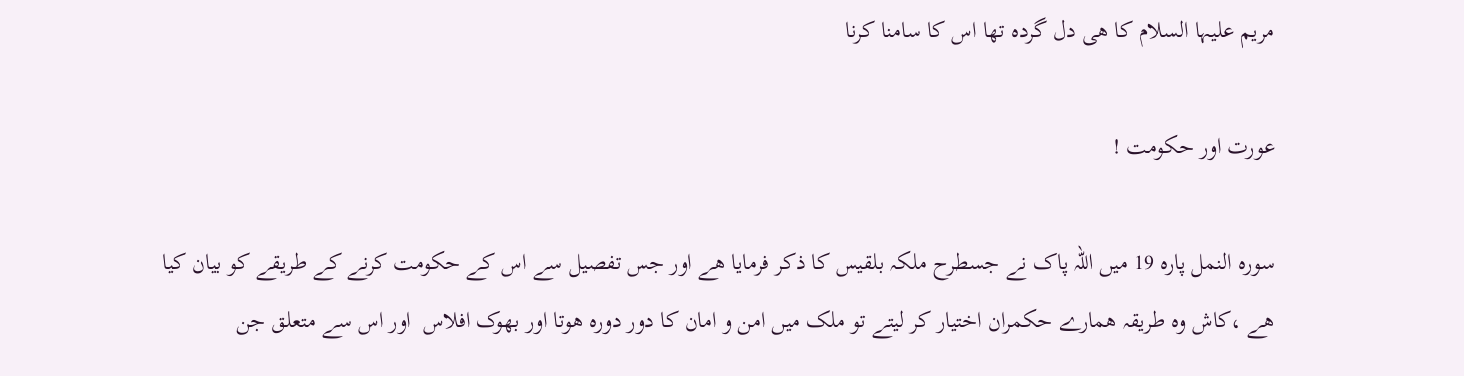مریم علیہا السلام کا ھی دل گردہ تھا اس کا سامنا کرنا

عورت اور حکومت !

سورہ النمل پارہ 19 میں اللہ پاک نے جسطرح ملکہ بلقیس کا ذکر فرمایا ھے اور جس تفصیل سے اس کے حکومت کرنے کے طریقے کو بیان کیا ھے ،کاش وہ طریقہ ھمارے حکمران اختیار کر لیتے تو ملک میں امن و امان کا دور دورہ ھوتا اور بھوک افلاس  اور اس سے متعلق جن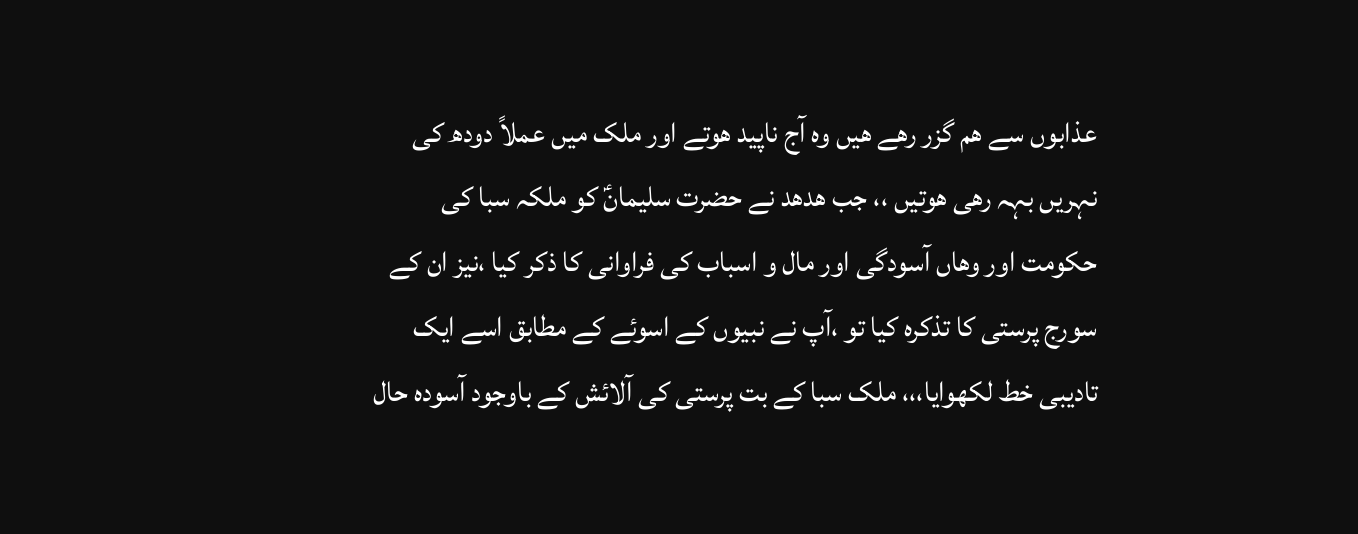عذابوں سے ھم گزر رھے ھیں وہ آج ناپید ھوتے اور ملک میں عملاً دودھ کی نہریں بہہ رھی ھوتیں ،، جب ھدھد نے حضرت سلیمانؑ کو ملکہ سبا کی حکومت اور وھاں آسودگی اور مال و اسباب کی فراوانی کا ذکر کیا ،نیز ان کے سورج پرستی کا تذکرہ کیا تو ،آپ نے نبیوں کے اسوئے کے مطابق اسے ایک تادیبی خط لکھوایا،،، ملک سبا کے بت پرستی کی آلائش کے باوجود آسودہ حال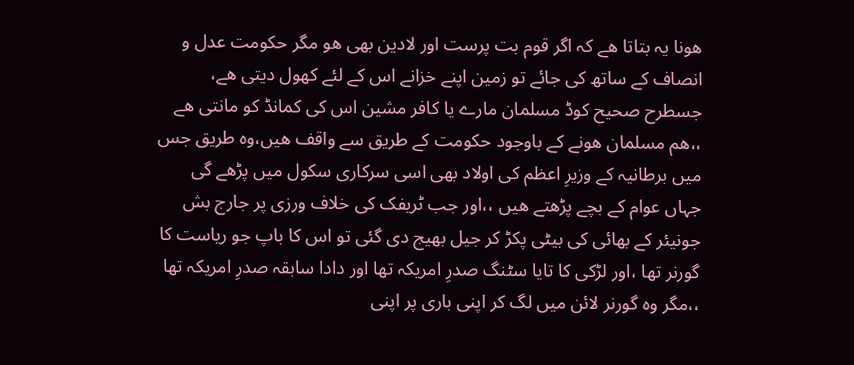ھونا یہ بتاتا ھے کہ اگر قوم بت پرست اور لادین بھی ھو مگر حکومت عدل و انصاف کے ساتھ کی جائے تو زمین اپنے خزانے اس کے لئے کھول دیتی ھے، جسطرح صحیح کوڈ مسلمان مارے یا کافر مشین اس کی کمانڈ کو مانتی ھے ،،ھم مسلمان ھونے کے باوجود حکومت کے طریق سے واقف ھیں،وہ طریق جس میں برطانیہ کے وزیرِ اعظم کی اولاد بھی اسی سرکاری سکول میں پڑھے گی جہاں عوام کے بچے پڑھتے ھیں ،،اور جب ٹریفک کی خلاف ورزی پر جارج بش جونیئر کے بھائی کی بیٹی پکڑ کر جیل بھیج دی گئی تو اس کا باپ جو ریاست کا گورنر تھا ،اور لڑکی کا تایا سٹنگ صدرِ امریکہ تھا اور دادا سابقہ صدرِ امریکہ تھا ،،مگر وہ گورنر لائن میں لگ کر اپنی باری پر اپنی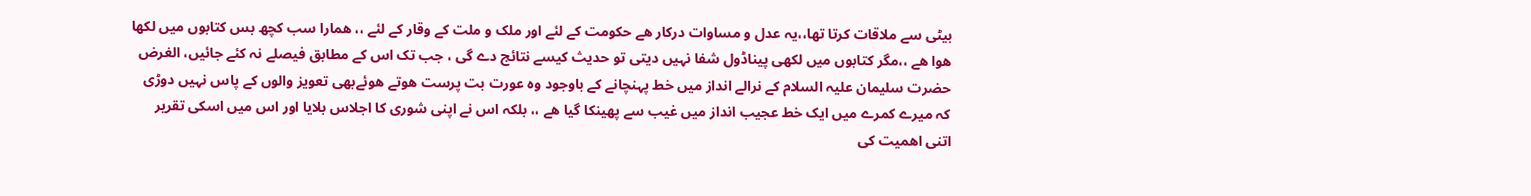بیٹی سے ملاقات کرتا تھا،،یہ عدل و مساوات درکار ھے حکومت کے لئے اور ملک و ملت کے وقار کے لئے ،، ھمارا سب کچھ بس کتابوں میں لکھا ھوا ھے ،،مگر کتابوں میں لکھی پیناڈول شفا نہیں دیتی تو حدیث کیسے نتائج دے گی ، جب تک اس کے مطابق فیصلے نہ کئے جائیں، الغرض حضرت سلیمان علیہ السلام کے نرالے انداز میں خط پہنچانے کے باوجود وہ عورت بت پرست ھوتے ھوئےبھی تعویز والوں کے پاس نہیں دوڑی کہ میرے کمرے میں ایک خط عجیب انداز میں غیب سے پھینکا گیا ھے ،، بلکہ اس نے اپنی شوری کا اجلاس بلایا اور اس میں اسکی تقریر اتنی اھمیت کی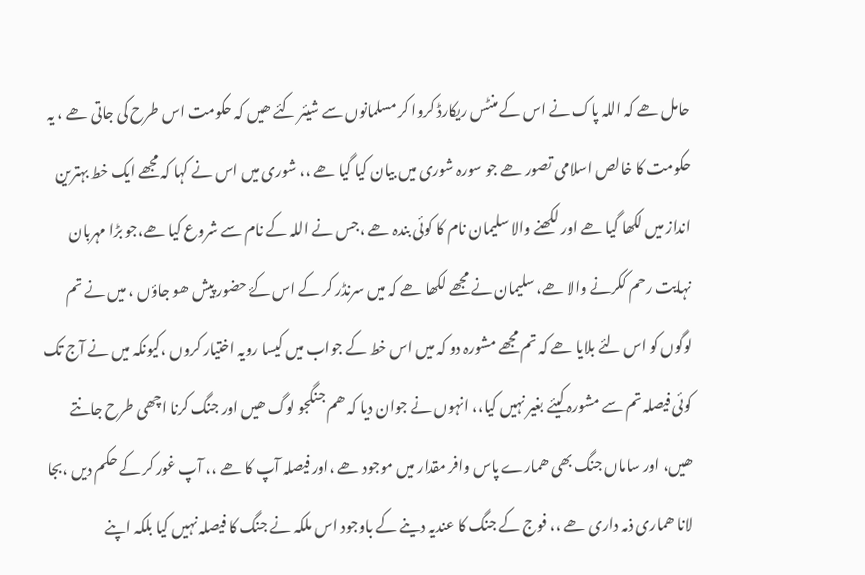حامل ھے کہ اللہ پاک نے اس کے منٹس ریکارڈ کروا کر مسلمانوں سے شیئر کئے ھیں کہ حکومت اس طرح کی جاتی ھے ، یہ حکومت کا خالص اسلامی تصور ھے جو سورہ شوری میں بیان کیا گیا ھے ،، شوری میں اس نے کہا کہ مجھے ایک خط بہترین انداز میں لکھا گیا ھے اور لکھنے والا سلیمان نام کا کوئی بندہ ھے ،جس نے اللہ کے نام سے شروع کیا ھے،جو بڑا مہربان نہایت رحم ککرنے والا ھے، سلیمان نے مجھے لکھا ھے کہ میں سرنڈر کر کے اس کۓ حضور پیش ھو جاؤں ، میں نے تم لوگوں کو اس لئے بلایا ھے کہ تم مجھے مشورہ دو کہ میں اس خط کے جواب میں کیسا رویہ اختیار کروں ،کیونکہ میں نے آج تک کوئی فیصلہ تم سے مشورہ کیئے بغیر نہیں کیا،، انہوں نے جوان دیا کہ ھم جنگجو لوگ ھیں اور جنگ کرنا اچھی طرح جانتے ھیں، اور ساماں جنگ بھی ھمارے پاس وافر مقدار میں موجود ھے ،اور فیصلہ آپ کا ھے ،، آپ غور کر کے حکم دیں ،بجا لانا ھماری ذمہ داری ھے ،، فوج کے جنگ کا عندیہ دینے کے باوجود اس ملکہ نے جنگ کا فیصلہ نہیں کیا بلکہ اپنے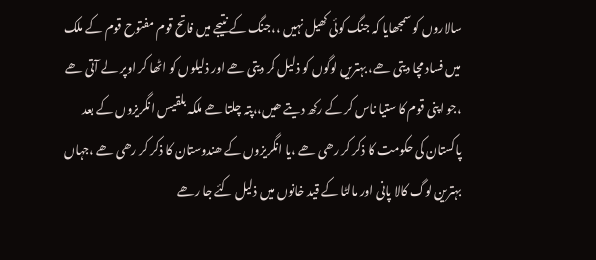سالاروں کو سمجھایا کہ جنگ کوئی کھیل نہیں ،،جنگ کے نتیجے میں فاتح قوم مفتوح قوم کے ملک میں فساد مچا دیتی ھے، بہتریں لوگوں کو ذلیل کر دیتی ھے اور ذلیلوں کو اٹھا کر اوپر لے آتی ھے ،جو اپنی قوم کا ستیا ناس کر کے رکھ دیتے ھیں،،پتہ چلتا ھے ملکہ بلقیس انگریزوں کے بعد پاکستان کی حکومت کا ذکر کر رھی ھے ،یا انگریزوں کے ھندوستان کا ذکر کر رھی ھے ،جہاں بہترین لوگ کالا پانی اور مالٹا کے قید خانوں میں ذلیل کئے جا رھے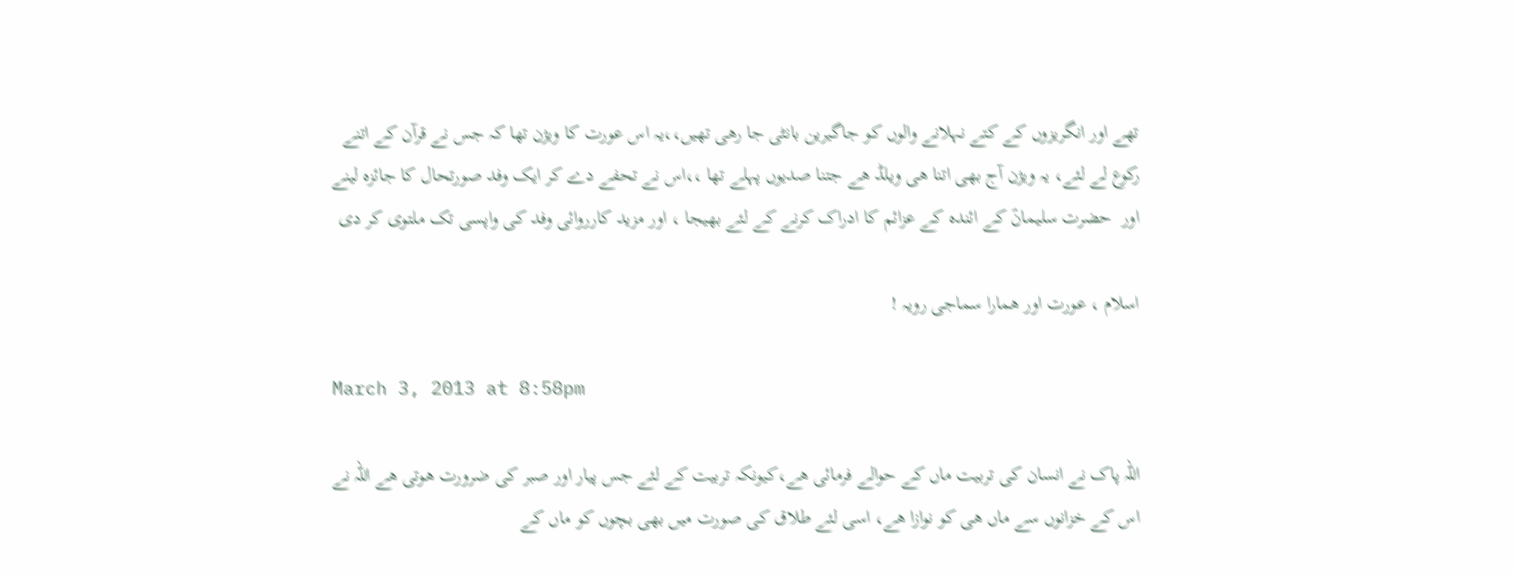تھے اور انگریزوں کے کتے نہلانے والوں کو جاگیرین بانٹی جا رھی تھیں،،یہ اس عورت کا ویژن تھا کہ جس نے قرآن کے اتنے رکوع لے لئے، یہ ویژن آج بھی اتنا ھی ویلڈ ھے جتنا صدیوں پہلے تھا ،،اس نے تحفے دے کر ایک وفد صورتحال کا جائزہ لینے اور  حضرت سلیمانؑ کے ائندہ کے عزائم کا ادراک کرنے کے لئے بھیجا ، اور مزید کارروائی وفد کی واپسی تک ملتوی کر دی

اسلام ، عورت اور ھمارا سماجی رویہ !

March 3, 2013 at 8:58pm

اللہ پاک نے انسان کی تربیت ماں کے حوالے فرمائی ھے،کیونکہ تربیت کے لئے جس پیار اور صبر کی ضرورت ھوتی ھے اللہ نے اس کے خزانوں سے ماں ھی کو نوازا ھے، اسی لئے طلاق کی صورت میں بھی بچوں کو ماں کے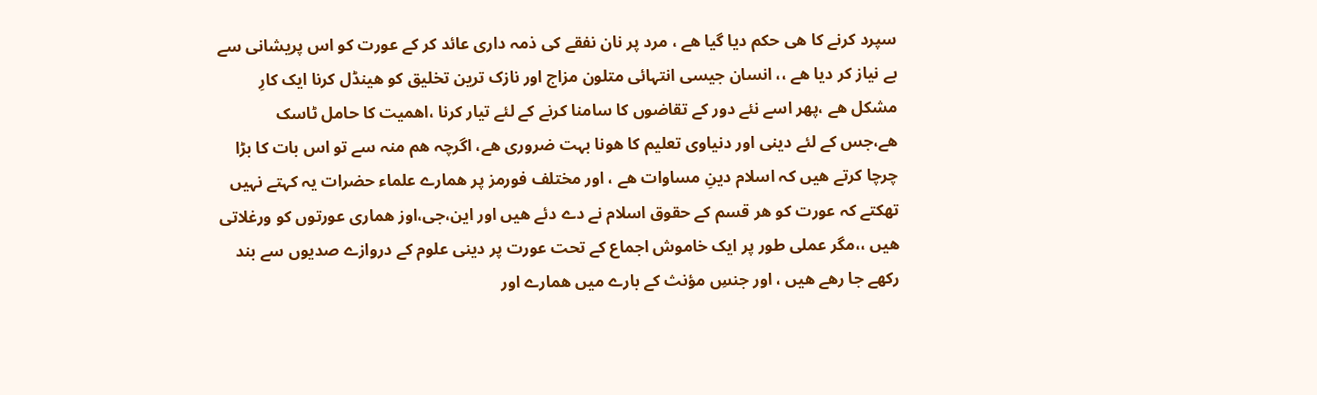سپرد کرنے کا ھی حکم دیا گیا ھے ، مرد پر نان نفقے کی ذمہ داری عائد کر کے عورت کو اس پریشانی سے بے نیاز کر دیا ھے ،، انسان جیسی انتہائی متلون مزاج اور نازک ترین تخلیق کو ھینڈل کرنا ایک کارِ مشکل ھے ،پھر اسے نئے دور کے تقاضوں کا سامنا کرنے کے لئے تیار کرنا ،اھمیت کا حامل ٹاسک ھے،جس کے لئے دینی اور دنیاوی تعلیم کا ھونا بہت ضروری ھے، اگرچہ ھم منہ سے تو اس بات کا بڑا چرچا کرتے ھیں کہ اسلام دینِ مساوات ھے ، اور مختلف فورمز پر ھمارے علماء حضرات یہ کہتے نہیں تھکتے کہ عورت کو ھر قسم کے حقوق اسلام نے دے دئے ھیں اور این،جی،اوز ھماری عورتوں کو ورغلاتی ھیں ،،مگر عملی طور پر ایک خاموش اجماع کے تحت عورت پر دینی علوم کے دروازے صدیوں سے بند رکھے جا رھے ھیں ، اور جنسِ مؤنث کے بارے میں ھمارے اور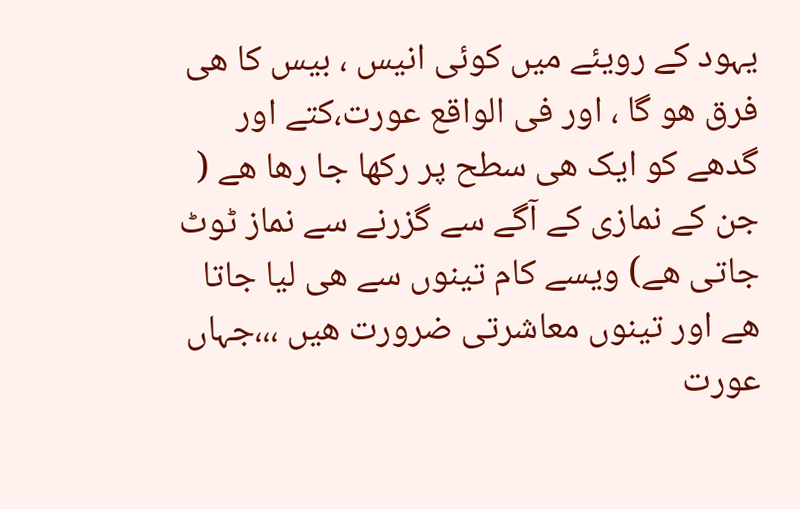یہود کے رویئے میں کوئی انیس ، بیس کا ھی فرق ھو گا ، اور فی الواقع عورت،کتے اور گدھے کو ایک ھی سطح پر رکھا جا رھا ھے ( جن کے نمازی کے آگے سے گزرنے سے نماز ٹوٹ جاتی ھے) ویسے کام تینوں سے ھی لیا جاتا ھے اور تینوں معاشرتی ضرورت ھیں ،،،جہاں عورت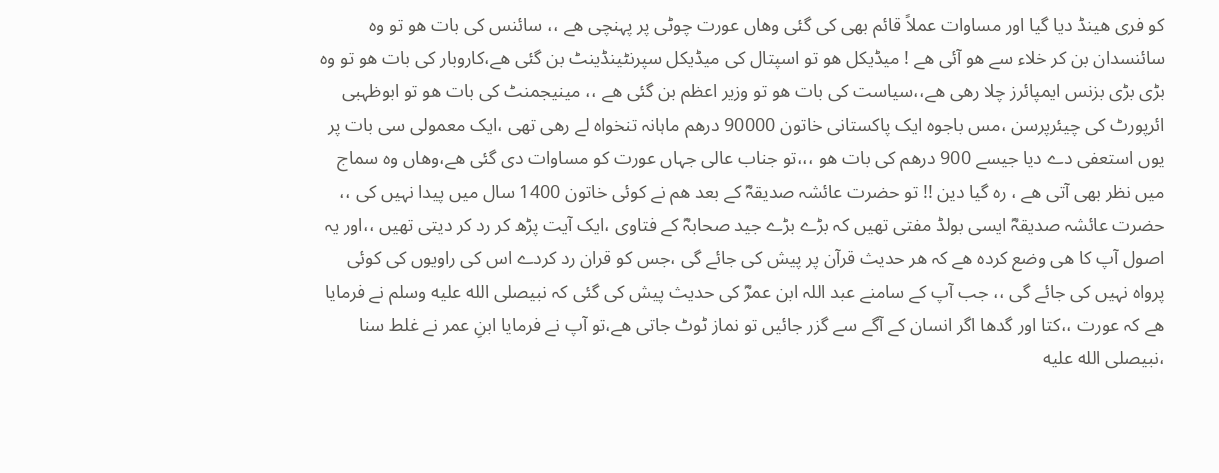کو فری ھینڈ دیا گیا اور مساوات عملاً قائم بھی کی گئی وھاں عورت چوٹی پر پہنچی ھے ،، سائنس کی بات ھو تو وہ  سائنسدان بن کر خلاء سے ھو آئی ھے ! میڈیکل ھو تو اسپتال کی میڈیکل سپرنٹینڈینٹ بن گئی ھے،کاروبار کی بات ھو تو وہ بڑی بڑی بزنس ایمپائرز چلا رھی ھے،،سیاست کی بات ھو تو وزیر اعظم بن گئی ھے ،، مینیجمنٹ کی بات ھو تو ابوظہبی ائرپورٹ کی چیئرپرسن ،مس باجوہ ایک پاکستانی خاتون 90000 درھم ماہانہ تنخواہ لے رھی تھی ،ایک معمولی سی بات پر یوں استعفی دے دیا جیسے 900 درھم کی بات ھو ،،،تو جناب عالی جہاں عورت کو مساوات دی گئی ھے،وھاں وہ سماج میں نظر بھی آتی ھے ، رہ گیا دین !! تو حضرت عائشہ صدیقہؓ کے بعد ھم نے کوئی خاتون 1400 سال میں پیدا نہیں کی ،، حضرت عائشہ صدیقہؓ ایسی بولڈ مفتی تھیں کہ بڑے بڑے جید صحابہؓ کے فتاوی ،ایک آیت پڑھ کر رد کر دیتی تھیں ،،اور یہ اصول آپ کا ھی وضع کردہ ھے کہ ھر حدیث قرآن پر پیش کی جائے گی ،جس کو قران رد کردے اس کی راویوں کی کوئی پرواہ نہیں کی جائے گی ،، جب آپ کے سامنے عبد اللہ ابن عمرؓ کی حدیث پیش کی گئی کہ نبیصلى الله عليه وسلم نے فرمایا ھے کہ عورت ،،کتا اور گدھا اگر انسان کے آگے سے گزر جائیں تو نماز ٹوٹ جاتی ھے،تو آپ نے فرمایا ابنِ عمر نے غلط سنا ،نبیصلى الله عليه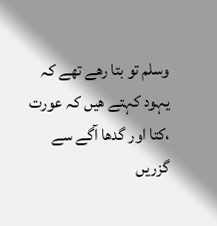وسلم تو بتا رھے تھے کہ یہود کہتے ھیں کہ عورت ،کتا اور گدھا آگے سے گزریں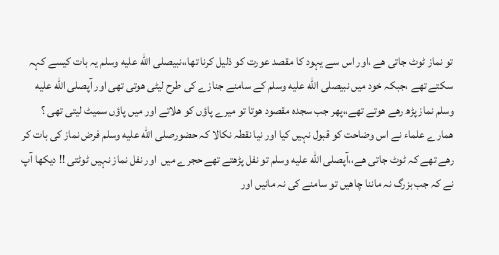تو نماز ٹوٹ جاتی ھے ،اور اس سے یہود کا مقصد عورت کو ذلیل کرنا تھا،،نبیصلى الله عليه وسلم یہ بات کیسے کہہ سکتے تھے ،جبکہ خود میں نبیصلى الله عليه وسلم کے سامنے جنازے کی طرح لیٹی ھوتی تھی اور آپصلى الله عليه وسلم نماز پڑھ رھے ھوتے تھے،،پھر جب سجدہ مقصود ھوتا تو میرے پاؤں کو ھلاتے اور میں پاؤں سمیٹ لیتی تھی ؟ ھمارے علماء نے اس وضاحت کو قبول نہیں کیا اور نیا نقطہ نکالا کہ حضورصلى الله عليه وسلم فرض نماز کی بات کر رھے تھے کہ ٹوٹ جاتی ھے،،آپصلى الله عليه وسلم تو نفل پڑھتے تھے حجرے میں  اور نفل نماز نہیں ٹوٹتی !! دیکھا آپ نے کہ جب بزرگ نہ ماننا چاھیں تو سامنے کی نہ مانیں اور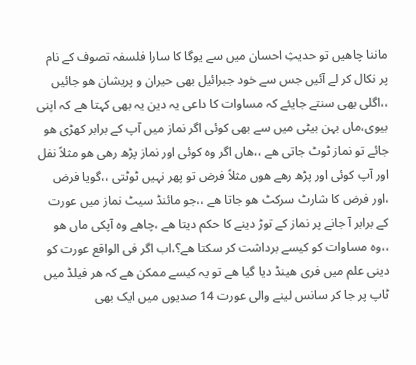ماننا چاھیں تو حدیثِ احسان میں سے یوگا کا سارا فلسفہ تصوف کے نام پر نکال کر لے آئیں جس سے خود جبرائیل بھی حیران و پریشان ھو جائیں  ،،اگلی بھی سنتے جایئے کہ مساوات کا داعی یہ دین یہ بھی کہتا ھے کہ اپنی بیوی،ماں بہن بیٹی میں سے بھی کوئی اگر نماز میں آپ کے برابر کھڑی ھو جائے تو نماز ٹوٹ جاتی ھے ،،ھاں اگر وہ کوئی اور نماز پڑھ رھی ھو مثلاً نفل اور آپ کوئی اور پڑھ رھے ھوں مثلاً فرض تو پھر نہیں ٹوٹتی ،،گویا فرض ،اور فرض کا شارٹ سرکٹ ھو جاتا ھے ،،جو مائنڈ سیٹ نماز میں عورت کے برابر آ جانے پر نماز کے توڑ دینے کا حکم دیتا ھے ،چاھے وہ آپکی ماں ھو ،،وہ مساوات کو کیسے برداشت کر سکتا ھے؟،اب اگر فی الواقع عورت کو دینی علم میں فری ھینڈ دیا گیا ھے تو یہ کیسے ممکن ھے کہ ھر فیلڈ میں ٹاپ پر جا کر سانس لینے والی عورت 14 صدیوں میں ایک بھی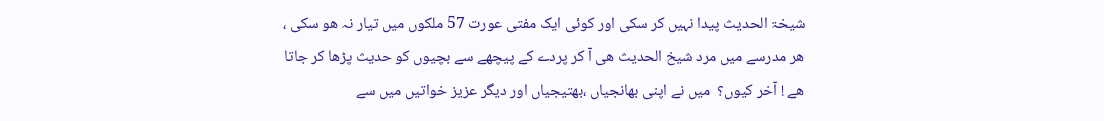شیخۃ الحدیث پیدا نہیں کر سکی اور کوئی ایک مفتی عورت 57 ملکوں میں تیار نہ ھو سکی ، ھر مدرسے میں مرد شیخ الحدیث ھی آ کر پردے کے پیچھے سے بچیوں کو حدیث پڑھا کر جاتا ھے ! آخر کیوں؟  میں نے اپنی بھانجیاں ،بھتیجیاں اور دیگر عزیز خواتیں میں سے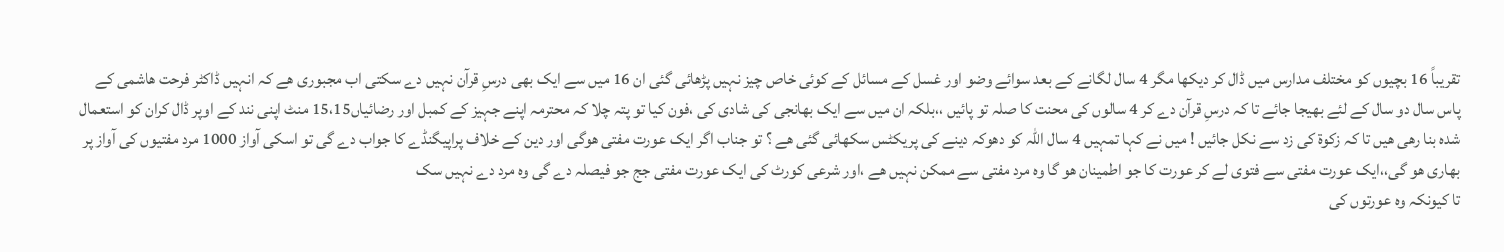تقریباً 16 بچیوں کو مختلف مدارس میں ڈال کر دیکھا مگر 4 سال لگانے کے بعد سوائے وضو اور غسل کے مسائل کے کوئی خاص چیز نہیں پڑھائی گئی ان 16 میں سے ایک بھی درسِ قرآن نہیں دے سکتی اب مجبوری ھے کہ انہیں ڈاکٹر فرحت ھاشمی کے پاس سال دو سال کے لئے بھیجا جائے تا کہ درسِ قرآن دے کر 4 سالوں کی محنت کا صلہ تو پائیں ،،بلکہ ان میں سے ایک بھانجی کی شادی کی ،فون کیا تو پتہ چلا کہ محترمہ اپنے جہیز کے کمبل اور رضائیاں15،15 منٹ اپنی نند کے اوپر ڈال کران کو استعمال شدہ بنا رھی ھیں تا کہ زکوۃ کی زد سے نکل جائیں ! میں نے کہا تمہیں 4 سال اللہ کو دھوکہ دینے کی پریکٹس سکھائی گئی ھے ؟ تو جناب اگر ایک عورت مفتی ھوگی اور دین کے خلاف پراپیگنڈے کا جواب دے گی تو اسکی آواز 1000 مرد مفتیوں کی آواز پر بھاری ھو گی،،ایک عورت مفتی سے فتوی لے کر عورت کا جو اطمینان ھو گا وہ مرد مفتی سے ممکن نہیں ھے ،اور شرعی کورٹ کی ایک عورت مفتی جج جو فیصلہ دے گی وہ مرد دے نہیں سک
تا کیونکہ وہ عورتوں کی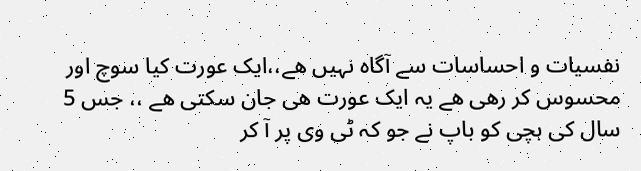نفسیات و احساسات سے آگاہ نہیں ھے،،ایک عورت کیا سوچ اور محسوس کر رھی ھے یہ ایک عورت ھی جان سکتی ھے ،، جس 5 سال کی بچی کو باپ نے جو کہ ٹی وی پر آ کر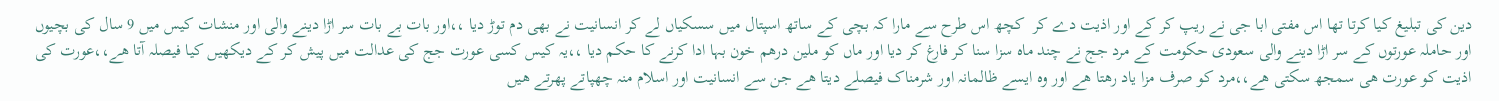دین کی تبلیغ کیا کرتا تھا اس مفتی ابا جی نے ریپ کر کے اور اذیت دے کر  کچھ اس طرح سے مارا کہ بچی کے ساتھ اسپتال میں سسکیاں لے کر انسانیت نے بھی دم توڑ دیا ،،اور بات بے بات سر اڑا دینے والی اور منشات کیس میں 9 سال کی بچیوں اور حاملہ عورتوں کے سر اڑا دینے والی سعودی حکومت کے مرد جج نے چند ماہ سزا سنا کر فارغ کر دیا اور ماں کو ملین درھم خون بہا ادا کرنے کا حکم دیا ،،یہ کیس کسی عورت جج کی عدالت میں پیش کر کے دیکھیں کیا فیصلہ آتا ھے،،عورت کی اذیت کو عورت ھی سمجھ سکتی ھے،،مرد کو صرف مزا یاد رھتا ھے اور وہ ایسے ظالمانہ اور شرمناک فیصلے دیتا ھے جن سے انسانیت اور اسلام منہ چھپاتے پھرتے ھیں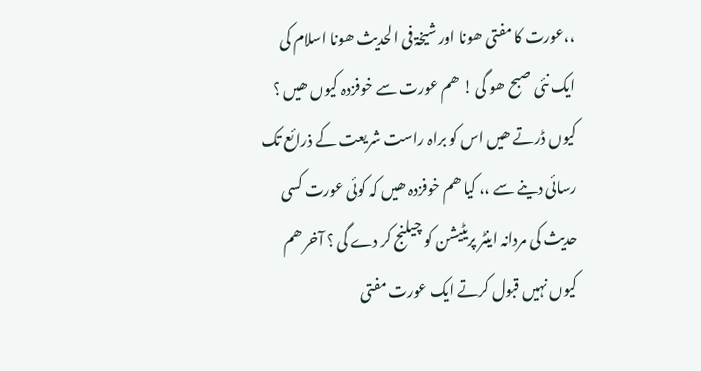،،عورت کا مفتی ھونا اور شیخۃ فی الحدیث ھونا اسلام کی ایک نئی صبح ھو گی ! ھم عورت سے خوفزدہ کیوں ھیں ؟ کیوں ڈرتے ھیں اس کو براہ راست شریعت کے ذرائع تک رسائی دینے سے ،، کیا ھم خوفزدہ ھیں کہ کوئی عورت کسی حدیث کی مردانہ اینٹر پریٹیشن کو چیلنج کر دے گی ؟ آخر ھم کیوں نہیں قبول کرتے ایک عورت مفتی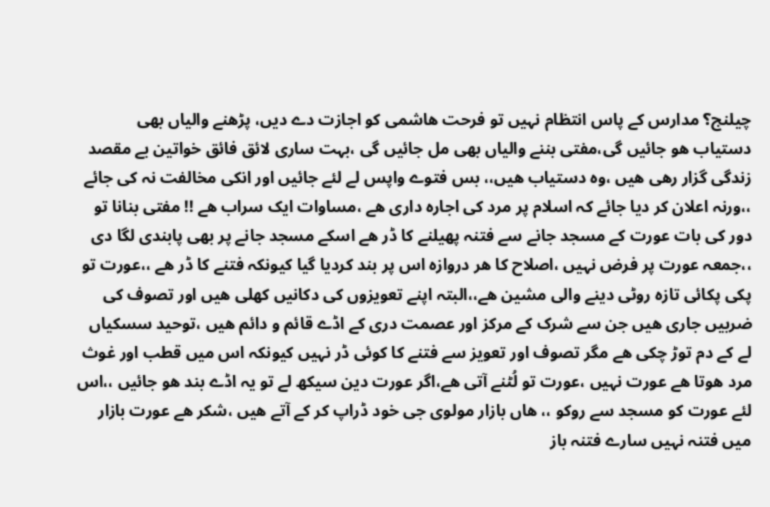چیلنج؟ مدارس کے پاس انتظام نہیں تو فرحت ھاشمی کو اجازت دے دیں، پڑھنے والیاں بھی دستیاب ھو جائیں گی،مفتی بننے والیاں بھی مل جائیں گی ،بہت ساری لائق فائق خواتین بے مقصد زندگی گزار رھی ھیں ،وہ دستیاب ھیں،، بس فتوے واپس لے لئے جائیں اور انکی مخالفت نہ کی جائے ،،ورنہ اعلان کر دیا جائے کہ اسلام پر مرد کی اجارہ داری ھے ،مساوات ایک سراب ھے !! مفتی بنانا تو دور کی بات عورت کے مسجد جانے سے فتنہ پھیلنے کا ڈر ھے اسکے مسجد جانے پر بھی پابندی لگا دی ،،جمعہ عورت پر فرض نہیں ،اصلاح کا ھر دروازہ اس پر بند کردیا گیا کیونکہ فتنے کا ڈر ھے ،،عورت تو پکی پکائی تازہ روٹی دینے والی مشین ھے،،البتہ اپنے تعویزوں کی دکانیں کھلی ھیں اور تصوف کی ضربیں جاری ھیں جن سے شرک کے مرکز اور عصمت دری کے اڈے قائم و دائم ھیں ،توحید سسکیاں لے کے دم توڑ چکی ھے مگر تصوف اور تعویز سے فتنے کا کوئی ڈر نہیں کیونکہ اس میں قطب اور غوث مرد ھوتا ھے عورت نہیں ،عورت تو لُٹنے آتی ھے،اگر عورت دین سیکھ لے تو یہ اڈے بند ھو جائیں ،،اس لئے عورت کو مسجد سے روکو ،، ھاں بازار مولوی جی خود ڈراپ کر کے آتے ھیں ،شکر ھے عورت بازار میں فتنہ نہیں سارے فتنہ باز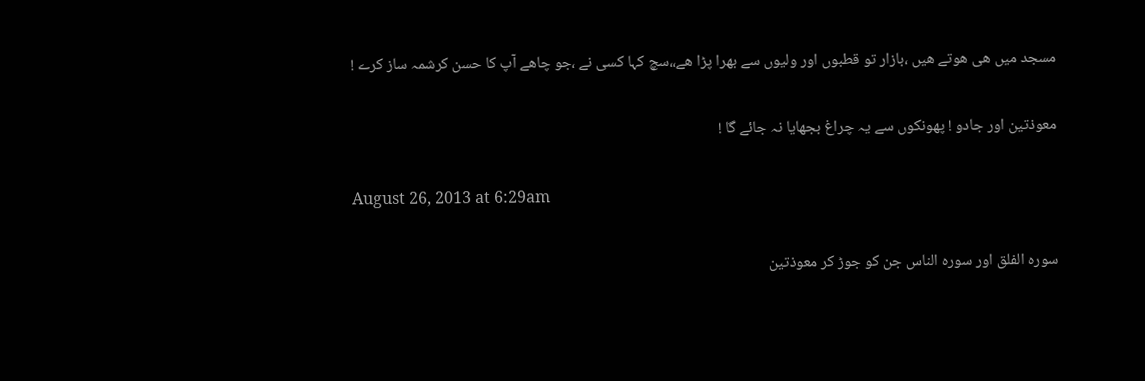مسجد میں ھی ھوتے ھیں ،بازار تو قطبوں اور ولیوں سے بھرا پڑا ھے،،سچ کہا کسی نے ،جو چاھے آپ کا حسن کرشمہ ساز کرے !

معوذتین اور جادو ! پھونکوں سے یہ چراغ بجھایا نہ جائے گا !

August 26, 2013 at 6:29am

سورہ الفلق اور سورہ الناس جن کو جوڑ کر معوذتین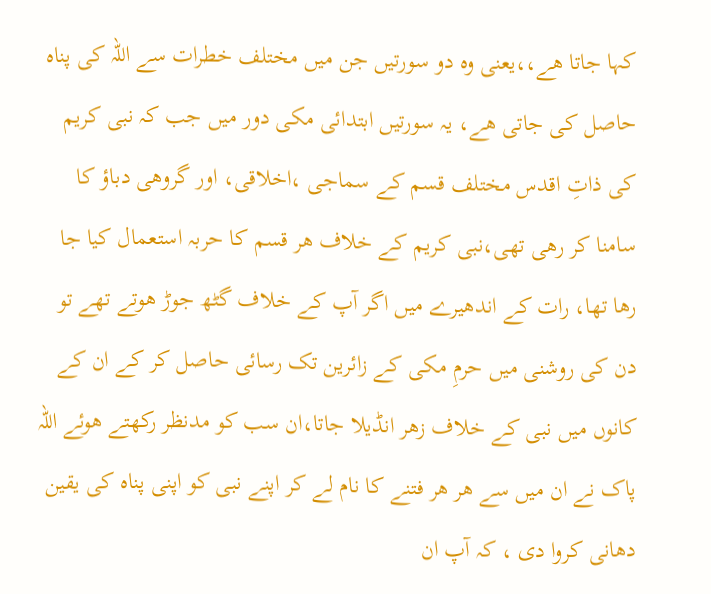کہا جاتا ھے،،یعنی وہ دو سورتیں جن میں مختلف خطرات سے اللہ کی پناہ حاصل کی جاتی ھے، یہ سورتیں ابتدائی مکی دور میں جب کہ نبی کریم کی ذاتِ اقدس مختلف قسم کے سماجی ،اخلاقی، اور گروھی دباؤ کا سامنا کر رھی تھی،نبی کریم کے خلاف ھر قسم کا حربہ استعمال کیا جا رھا تھا، رات کے اندھیرے میں اگر آپ کے خلاف گٹھ جوڑ ھوتے تھے تو دن کی روشنی میں حرمِ مکی کے زائرین تک رسائی حاصل کر کے ان کے کانوں میں نبی کے خلاف زھر انڈیلا جاتا،ان سب کو مدنظر رکھتے ھوئے اللہ پاک نے ان میں سے ھر ھر فتنے کا نام لے کر اپنے نبی کو اپنی پناہ کی یقین دھانی کروا دی ، کہ آپ ان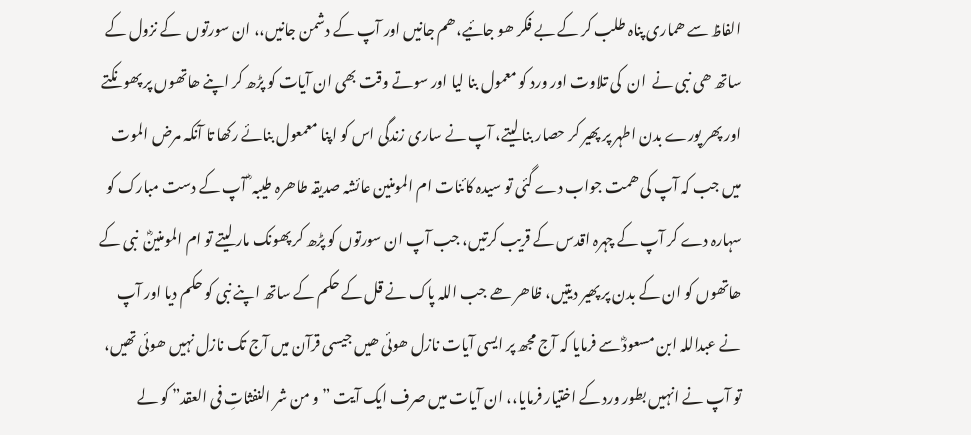الفاظ سے ھماری پناہ طلب کر کے بے فکر ھو جائیے،ھم جانیں اور آپ کے دشمن جانیں،، ان سورتوں  کے نزول کے ساتھ ھی نبی نے  ان  کی تلاوت اور ورد کو معمول بنا لیا اور سوتے وقت بھی ان آیات کو پڑھ کر اپنے ھاتھوں پر پھونکتے اور پھر پورے بدن اطہر پر پھیر کر حصار بنا لیتے، آپ نے ساری زندگی اس کو اپنا معمعول بنائے رکھا تا آنکہ مرض الموت میں جب کہ آپ کی ھمت جواب دے گئی تو سیدہ کائنات ام المومنین عائشہ صدیقہ طاھرہ طیبہ ؓ آپ کے دست مبارک کو سہارہ دے کر آپ کے چہرہ اقدس کے قریب کرتیں، جب آپ ان سورتوں کو پڑھ کر پھونک مار لیتے تو ام المومنینؓ  نبی کے ھاتھوں کو ان کے بدن پر پھیر دیتیں، ظاھر ھے جب اللہ پاک نے قل کے حکم کے ساتھ اپنے نبی کو حکم دیا اور آپ نے عبداللہ ابن مسعودؓ سے فرمایا کہ آج مجھ پر ایسی آیات نازل ھوئی ھیں جیسی قرآن میں آج تک نازل نہیں ھوئی تھیں، تو آپ نے انہیں بطور ورد کے اختیار فرمایا،، ان آیات میں صرف ایک آیت ” و من شر النفثاتِ فی العقد” کو لے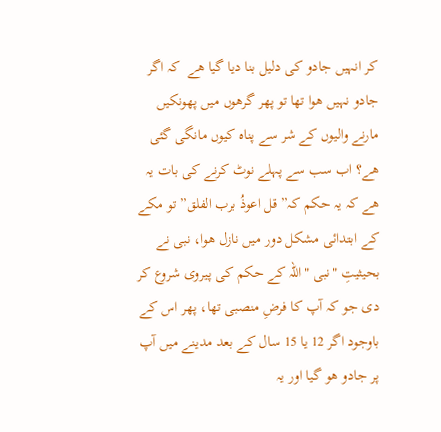کر انہیں جادو کی دلیل بنا دیا گیا ھے  کہ اگر جادو نہیں ھوا تھا تو پھر گرھوں میں پھونکیں مارنے والیوں کے شر سے پناہ کیوں مانگی گئی ھے؟ اب سب سے پہلے نوٹ کرنے کی بات یہ ھے کہ یہ حکم کہ” قل اعوذُ برب الفلق” تو مکے کے ابتدائی مشکل دور میں نازل ھوا، نبی نے بحیثیتِ "نبی "اللہ کے حکم کی پیروی شروع کر دی جو کہ آپ کا فرضِ منصبی تھا، پھر اس کے باوجود اگر 12 یا 15 سال کے بعد مدینے میں آپ پر جادو ھو گیا اور یہ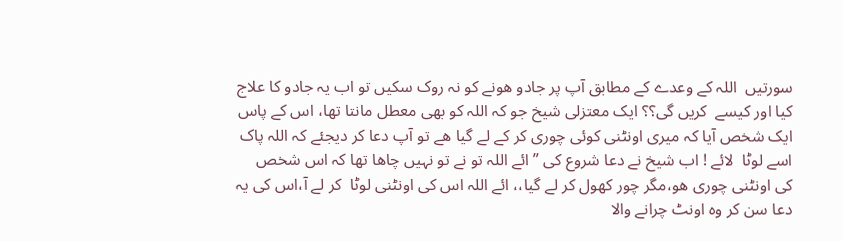سورتیں  اللہ کے وعدے کے مطابق آپ پر جادو ھونے کو نہ روک سکیں تو اب یہ جادو کا علاج کیا اور کیسے  کریں گی؟؟ ایک معتزلی شیخ جو کہ اللہ کو بھی معطل مانتا تھا، اس کے پاس ایک شخص آیا کہ میری اونٹنی کوئی چوری کر کے لے گیا ھے تو آپ دعا کر دیجئے کہ اللہ پاک اسے لوٹا  لائے ! اب شیخ نے دعا شروع کی ” ائے اللہ تو نے تو نہیں چاھا تھا کہ اس شخص کی اونٹنی چوری ھو،مگر چور کھول کر لے گیا،، ائے اللہ اس کی اونٹنی لوٹا  کر لے آ،اس کی یہ دعا سن کر وہ اونٹ چرانے والا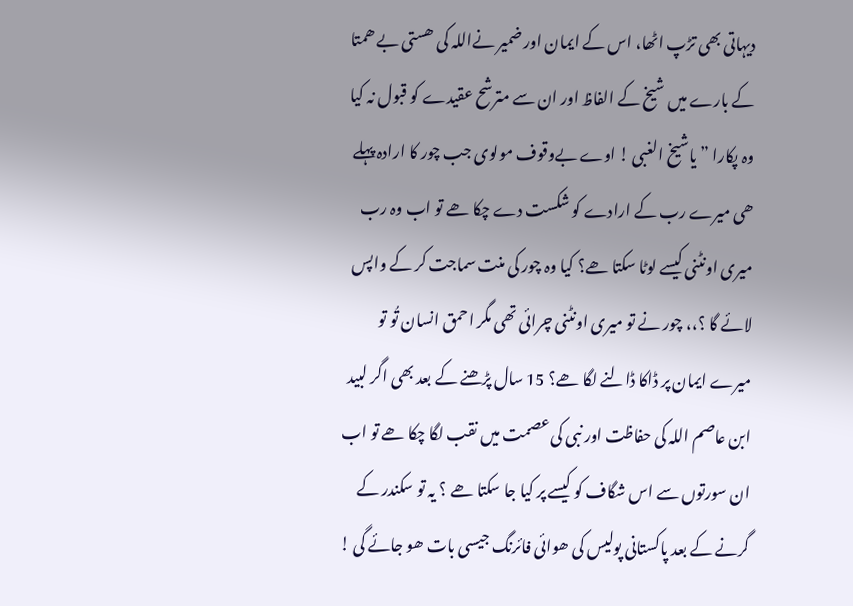دیہاتی بھی تڑپ اٹھا، اس کے ایمان اور ضمیر نےاللہ کی ھستی بے ھمتا کے بارے میں شیخ کے الفاظ اور ان سے مترشح عقیدے کو قبول نہ کیا وہ پکارا ” یاشیخ الغبی ! اوے بےوقوف مولوی جب چور کا ارادہ پہلے ھی میرے رب کے ارادے کو شکست دے چکا ھے تو اب وہ رب میری اونٹنی کیسے لوٹا سکتا ھے؟ کیا وہ چور کی منت سماجت کر کے واپس لائے گا ؟،، چور نے تو میری اونٹنی چرائی تھی مگر احمق انسان تُو تو میرے ایمان پر ڈاکا ڈالنے لگا ھے؟ 15 سال پڑھنے کے بعد بھی اگر لبید ابن عاصم اللہ کی حفاظت اور نبی کی عصمت میں نقب لگا چکا ھے تو اب ان سورتوں سے اس شگاف کو کیسے پر کیا جا سکتا ھے ؟ یہ تو سکندر کے گرنے کے بعد پاکستانی پولیس کی ھوائی فائرنگ جیسی بات ھو جائے گی !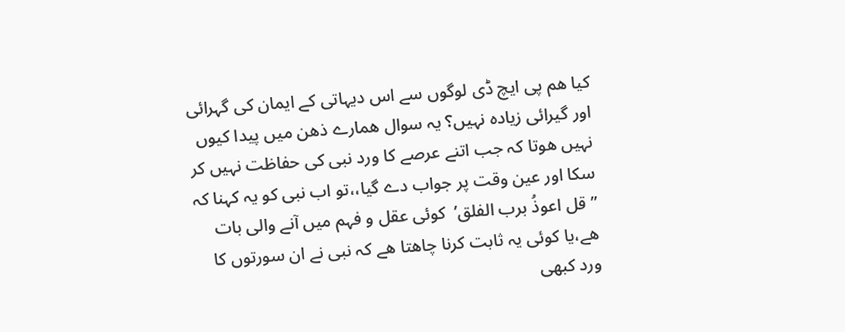کیا ھم پی ایچ ڈی لوگوں سے اس دیہاتی کے ایمان کی گہرائی اور گیرائی زیادہ نہیں؟ یہ سوال ھمارے ذھن میں پیدا کیوں نہیں ھوتا کہ جب اتنے عرصے کا ورد نبی کی حفاظت نہیں کر سکا اور عین وقت پر جواب دے گیا،،تو اب نبی کو یہ کہنا کہ ” قل اعوذُ برب الفلق’  کوئی عقل و فہم میں آنے والی بات ھے،یا کوئی یہ ثابت کرنا چاھتا ھے کہ نبی نے ان سورتوں کا ورد کبھی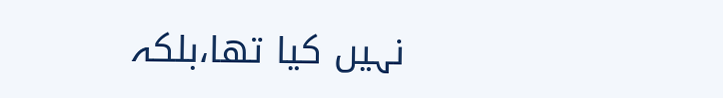نہیں کیا تھا،بلکہ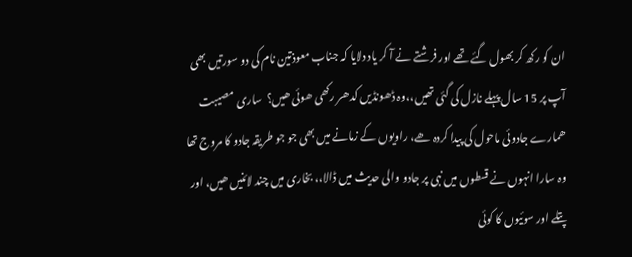ان کو رکھ کر بھول گئے تھے اور فرشتے نے آ کر یاد دلایا کہ جناب معوذتین نام کی دو سورتیں بھی آپ پر 15 سال پہلے نازل کی گئی تھیں،،وہ ڈھونڈیں کدھر رکھی ھوئی ھیں؟  ساری مصیبت ھمارے جادوئی ماحول کی پیدا کردہ ھے، راویوں کے زمانے میں بھی جو جو طریقہ جادو کا مروج تھا وہ سارا انہوں نے قسطوں میں نبی پر جادو والی حدیث میں ڈالا،، بخاری میں چند لائنیں ھیں، اور پتلے اور سوئیوں کا کوئی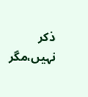ذکر نہیں،مگر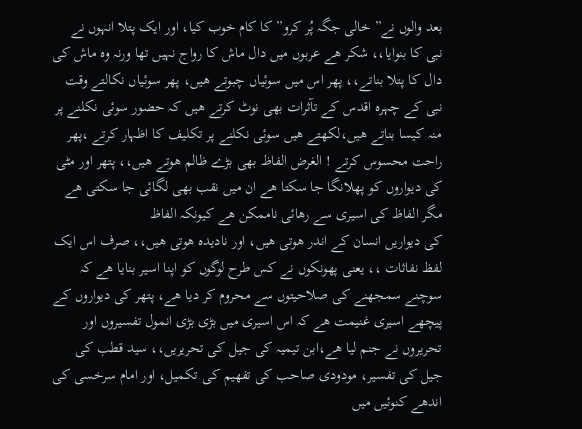بعد والوں نے” خالی جگہ پُر کرو” کا کام خوب کیا، اور ایک پتلا انہوں نے نبی کا بنوایا،، شکر ھے عربوں میں دال ماش کا رواج نہیں تھا ورنہ وہ ماش کی دال کا پتلا بناتے،، پھر اس میں سوئیاں چبوتے ھیں، پھر سوئیاں نکالتے وقت نبی کے چہرہ اقدس کے تآثرات بھی نوٹ کرتے ھیں کہ حضور سوئی نکلنے پر منہ کیسا بناتے ھیں،لکھتے ھیں سوئی نکلنے پر تکلیف کا اظہار کرتے ،پھر راحت محسوس کرتے ! الغرض الفاظ بھی بڑے ظالم ھوتے ھیں،، پتھر اور مٹی کی دیواروں کو پھلانگا جا سکتا ھے ان میں نقب بھی لگائی جا سکتی ھے مگر الفاظ کی اسیری سے رھائی ناممکن ھے کیونکہ الفاظ
کی دیواریں انسان کے اندر ھوتی ھیں، اور نادیدہ ھوتی ھیں،، صرف اس ایک لفظ نفاثات ،، یعنی پھونکوں نے کس طرح لوگوں کو اپنا اسیر بنایا ھے کہ سوچنے سمجھنے کی صلاحیتوں سے محروم کر دیا ھے، پتھر کی دیواروں کے پیچھے اسیری غنیمت ھے کہ اس اسیری میں بڑی بڑی انمول تفسیروں اور تحریروں نے جنم لیا ھے،ابن تیمیہ کی جیل کی تحریریں،، سید قطب کی جیل کی تفسیر، مودودی صاحب کی تفھیم کی تکمیل، اور امام سرخسی کی اندھے کنوئیں میں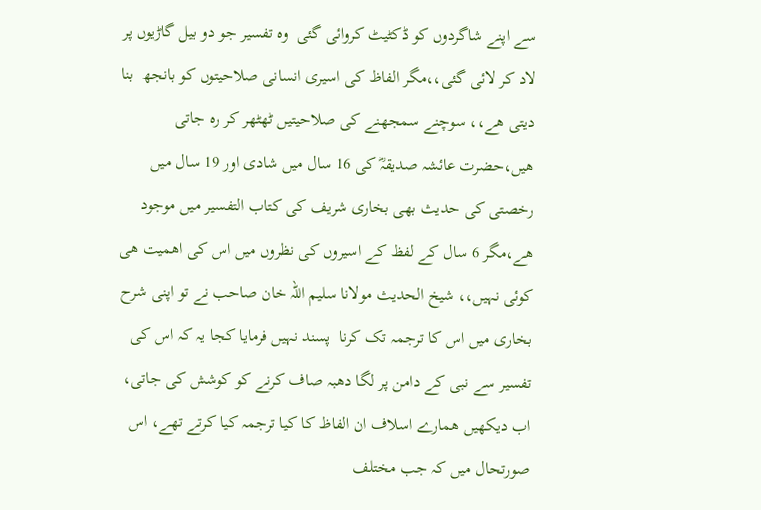سے اپنے شاگردوں کو ڈکٹیٹ کروائی گئی  وہ تفسیر جو دو بیل گاڑیوں پر لاد کر لائی گئی،،مگر الفاظ کی اسیری انسانی صلاحیتوں کو بانجھ  بنا دیتی ھے،، سوچنے سمجھنے کی صلاحیتیں ٹھٹھر کر رہ جاتی ھیں،حضرت عائشہ صدیقہؓ کی 16 سال میں شادی اور 19 سال میں رخصتی کی حدیث بھی بخاری شریف کی کتاب التفسیر میں موجود ھے،مگر 6 سال کے لفظ کے اسیروں کی نظروں میں اس کی اھمیت ھی کوئی نہیں،، شیخ الحدیث مولانا سلیم اللہ خان صاحب نے تو اپنی شرح بخاری میں اس کا ترجمہ تک کرنا  پسند نہیں فرمایا کجا یہ کہ اس کی تفسیر سے نبی کے دامن پر لگا دھبہ صاف کرنے کو کوشش کی جاتی،  اب دیکھیں ھمارے اسلاف ان الفاظ کا کیا ترجمہ کیا کرتے تھے، اس صورتحال میں کہ جب مختلف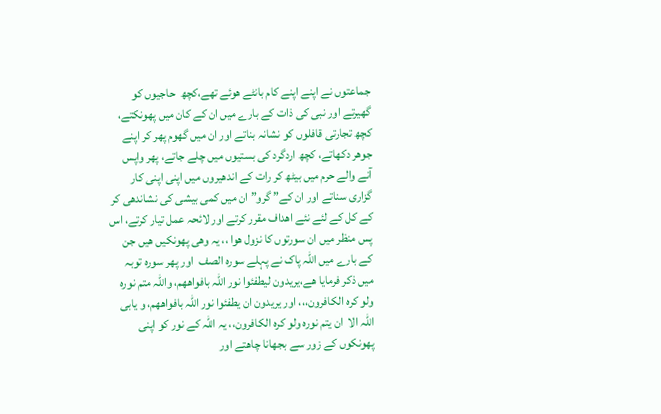جماعتوں نے اپنے اپنے کام بانٹے ھوئے تھے،کچھ  حاجیوں کو گھیرتے اور نبی کی ذات کے بارے میں ان کے کان میں پھونکتے، کچھ تجارتی قافلوں کو نشانہ بناتے اور ان میں گھوم پھر کر اپنے جوھر دکھاتے، کچھ اردگرد کی بستیوں میں چلے جاتے، پھر واپس آنے والے حرم میں بیٹھ کر رات کے اندھیروں میں اپنی اپنی کار گزاری سناتے اور ان کے” گرو” ان میں کمی بیشی کی نشاندھی کر کے کل کے لئے نئے اھداف مقرر کرتے اور لائحہ عمل تیار کرتے، اس پس منظر میں ان سورتوں کا نزول ھوا ،، یہ وھی پھونکیں ھیں جن کے بارے میں اللہ پاک نے پہلے سورہ الصف  اور پھر سورہ توبہ میں ذکر فرمایا ھے،یریدون لیطفئوا نور اللہ بافواھھم، واللہ متم نورہ ولو کرہ الکافرون،،، اور یریدون ان یطفئوا نور اللہ بافواھھم، و یابی اللہ الا  ان یتم نورہ ولو کرہ الکافرون،، یہ اللہ کے نور کو اپنی پھونکوں کے زور سے بجھانا چاھتے اور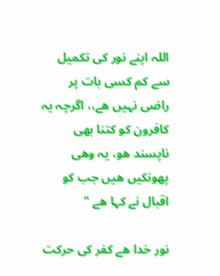اللہ اپنے نور کی تکمیل سے کم کسی بات پر راضی نہیں ھے،، اگرچہ یہ کافرون کو کتنا بھی ناپسند ھو، یہ وھی پھونکیں ھیں جب کو اقبال نے کہا ھے "

نور خدا ھے کفر کی حرکت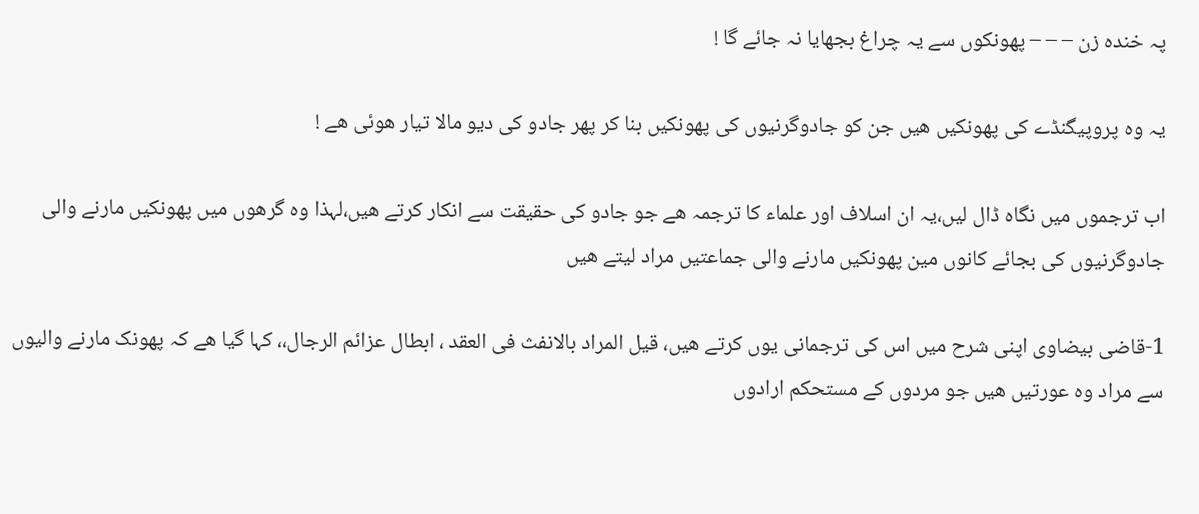پہ خندہ زن – – – پھونکوں سے یہ چراغ بجھایا نہ جائے گا !

یہ وہ پروپیگنڈے کی پھونکیں ھیں جن کو جادوگرنیوں کی پھونکیں بنا کر پھر جادو کی دیو مالا تیار ھوئی ھے !

اب ترجموں میں نگاہ ڈال لیں،یہ ان اسلاف اور علماء کا ترجمہ ھے جو جادو کی حقیقت سے انکار کرتے ھیں،لہذا وہ گرھوں میں پھونکیں مارنے والی جادوگرنیوں کی بجائے کانوں مین پھونکیں مارنے والی جماعتیں مراد لیتے ھیں

1-قاضی بیضاوی اپنی شرح میں اس کی ترجمانی یوں کرتے ھیں، قیل المراد بالانفث فی العقد ، ابطال عزائم الرجال،، کہا گیا ھے کہ پھونک مارنے والیوں سے مراد وہ عورتیں ھیں جو مردوں کے مستحکم ارادوں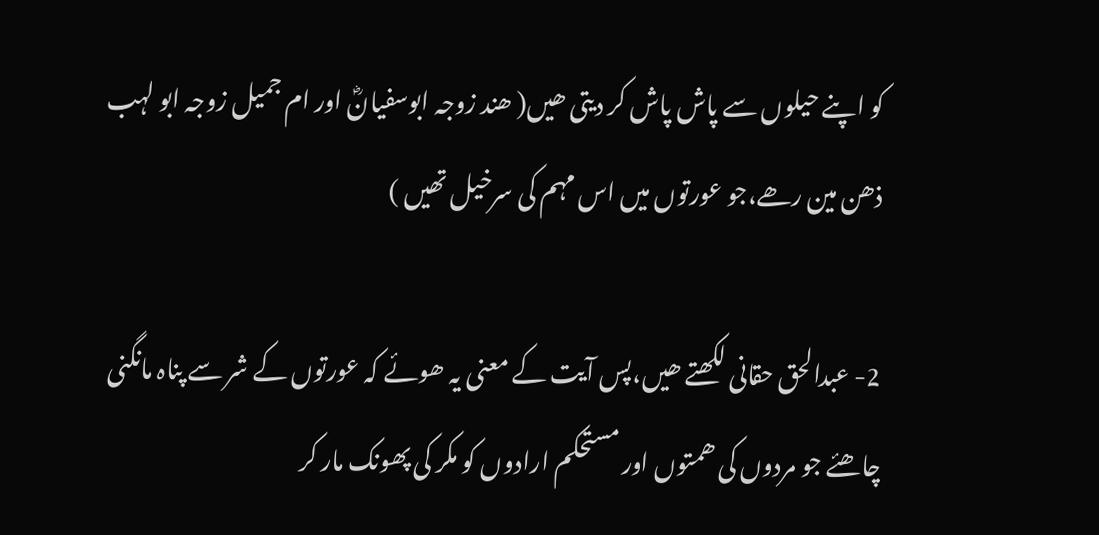کو اپنے حیلوں سے پاش پاش کر دیتی ھیں( ھند زوجہ ابوسفیانؓ اور ام جمیل زوجہ ابو لہب ذھن مین رھے،جو عورتوں میں اس مہم کی سرخیل تھیں )

2- عبدالحق حقانی لکھتے ھیں،پس آیت کے معنی یہ ھوئے کہ عورتوں کے شر سے پناہ مانگنی چاھئے جو مردوں کی ھمتوں اور مستحکم ارادوں کو مکر کی پھونک مار کر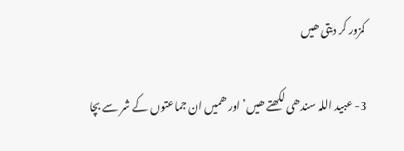کمزور کر دیتی ھیں

3- عبید اللہ سندھی لکھتے ھیں’ اور ھمیں ان جماعتوں کے شر سے بچا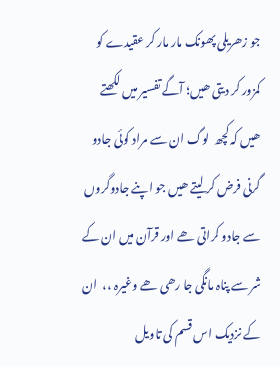جو زھریلی پھونک مار مار کر عقیدے کو کمزور کر دیتی ھیں؛ آگے تفسیر میں لکھتے ھیں کہ کچھ  لوگ ان سے مراد کوئی جادو گرنی فرض کر لیتے ھیں جو اپنے جادوگروں سے جادو کراتی ھے اور قرآن میں ان کے شر سے پناہ مانگی جا رھی ھے وغیرہ ،،  ان کے نزدیک اس قسم کی تاویل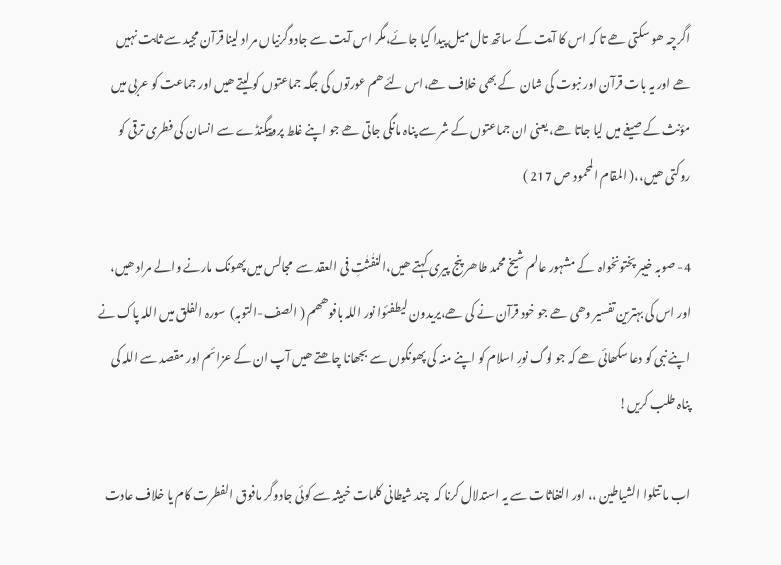اگرچہ ھو سکتی ھے تا کہ اس کا آیت کے ساتھ تال میل پیدا کیا جائے،مگر اس آیت سے جادوگرنیاں مراد لینا قرآن مجید سے ثابت نہیں ھے اور یہ بات قرآن اور نبوت کی شان  کے بھی خلاف ھے،اس لئے ھم عورتوں کی جگہ جماعتوں کو لیتے ھیں اور جماعت کو عربی میں مؤنث کے صیغے میں لیا جاتا ھے، یعنی ان جماعتوں کے شر سے پناہ مانگی جاتی ھے جو اپنے غلط پروپیگنڈے سے انسان کی فطری ترقی کو روکتی ھیں،،( المقام المحمود ص 217 )

4- صوبہ خیبر پختونخواہ  کے مشہور عالم شیخ محمد طاھر پنج پیری کہتے ھیں،النفٰثٰتِ فی العقد سے  مجالس میں پھونک مارنے والے مراد ھیں، اور اس کی بہترین تفسیر وھی ھے جو خود قرآن نے کی ھے،یریدون لیطفئوا نور اللہ بافوھھم ( الصف-التوبہ)  سورہ الفلق میں اللہ پاک نے اپنے نبی کو دعا سکھائی ھے کہ جو لوگ نورِ اسلام کو اپنے منہ کی پھونکوں سے بجھانا چاھتے ھیں آپ ان کے عزائم اور مقصد سے اللہ کی پناہ طلب کریں!

اب ما تتلوا الشیاطین ،، اور النفاثات سے یہ استدلال کرنا کہ  چند شیطانی کلمات خبیثہ سے کوئی جادوگر مافوق الفطرت کام یا خلاف عادت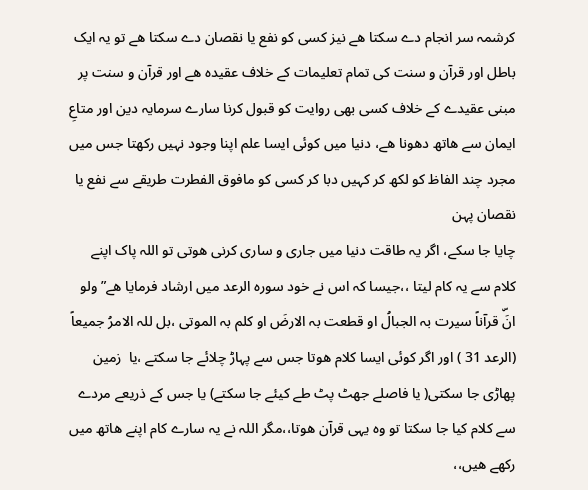کرشمہ سر انجام دے سکتا ھے نیز کسی کو نفع یا نقصان دے سکتا ھے تو یہ ایک باطل اور قرآن و سنت کی تمام تعلیمات کے خلاف عقیدہ ھے اور قرآن و سنت پر مبنی عقیدے کے خلاف کسی بھی روایت کو قبول کرنا سارے سرمایہ دین اور متاعِ ایمان سے ھاتھ دھونا ھے، دنیا میں کوئی ایسا علم اپنا وجود نہیں رکھتا جس میں مجرد چند الفاظ کو لکھ کر کہیں دبا کر کسی کو مافوق الفطرت طریقے سے نفع یا نقصان پہن
چایا جا سکے، اگر یہ طاقت دنیا میں جاری و ساری کرنی ھوتی تو اللہ پاک اپنے کلام سے یہ کام لیتا ،،جیسا کہ اس نے خود سورہ الرعد میں ارشاد فرمایا ھے” ولو انَۜ قرآناً سیرت بہ الجبالُ او قطعت بہ الارضَ او کلم بہ الموتی ،بل للہ الامرُ جمیعاً (الرعد 31 ) اور اگر کوئی ایسا کلام ھوتا جس سے پہاڑ چلائے جا سکتے ،یا  زمین پھاڑی جا سکتی( یا فاصلے جھٹ پٹ طے کیئے جا سکتے) یا جس کے ذریعے مردے سے کلام کیا جا سکتا تو وہ یہی قرآن ھوتا،،مگر اللہ نے یہ سارے کام اپنے ھاتھ میں رکھے ھیں،،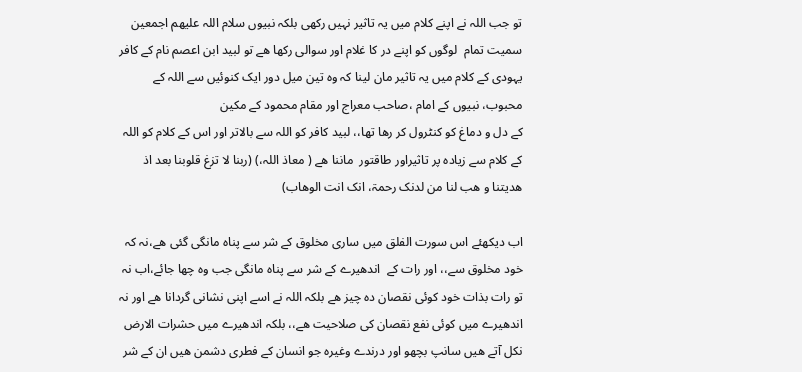تو جب اللہ نے اپنے کلام میں یہ تاثیر نہیں رکھی بلکہ نبیوں سلام اللہ علیھم اجمعین  سمیت تمام  لوگوں کو اپنے در کا غلام اور سوالی رکھا ھے تو لبید ابن اعصم نام کے کافر یہودی کے کلام میں یہ تاثیر مان لینا کہ وہ تین میل دور ایک کنوئیں سے اللہ کے محبوب، نبیوں کے امام ،صاحب معراج اور مقام محمود کے مکین
کے دل و دماغ کو کنٹرول کر رھا تھا،، لبید کافر کو اللہ سے بالاتر اور اس کے کلام کو اللہ کے کلام سے زیادہ پر تاثیراور طاقتور  ماننا ھے ( معاذ اللہ،) (ربنا لا تزغ قلوبنا بعد اذ ھدیتنا و ھب لنا من لدنک رحمۃ، انک انت الوھاب)

اب دیکھئے اس سورت الفلق میں ساری مخلوق کے شر سے پناہ مانگی گئی ھے،نہ کہ خود مخلوق سے،، اور رات کے  اندھیرے کے شر سے پناہ مانگی جب وہ چھا جائے،اب نہ تو رات بذات خود کوئی نقصان دہ چیز ھے بلکہ اللہ نے اسے اپنی نشانی گردانا ھے اور نہ اندھیرے میں کوئی نفع نقصان کی صلاحیت ھے،، بلکہ اندھیرے میں حشرات الارض نکل آتے ھیں سانپ بچھو اور درندے وغیرہ جو انسان کے فطری دشمن ھیں ان کے شر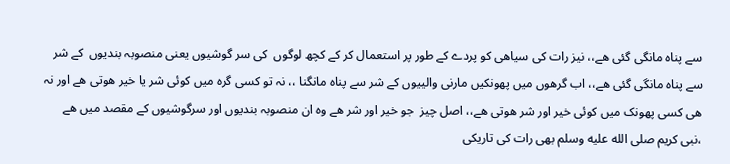سے پناہ مانگی گئی ھے،، نیز رات کی سیاھی کو پردے کے طور پر استعمال کر کے کچھ لوگوں  کی سر گوشیوں یعنی منصوبہ بندیوں  کے شر سے پناہ مانگی گئی ھے،، اب گرھوں میں پھونکیں مارنی والییوں کے شر سے پناہ مانگنا ،، نہ تو کسی گرہ میں کوئی شر یا خیر ھوتی ھے اور نہ ھی کسی پھونک میں کوئی خیر اور شر ھوتی ھے،، اصل چیز  جو خیر اور شر ھے وہ ان منصوبہ بندیوں اور سرگوشیوں کے مقصد میں ھے  ،نبی کریم صلى الله عليه وسلم بھی رات کی تاریکی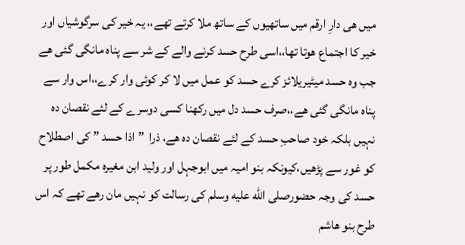میں ھی دارِ ارقم میں ساتھیوں کے ساتھ ملا کرتے تھے،، یہ خیر کی سرگوشیاں اور خیر کا اجتماع ھوتا تھا،،اسی طرح حسد کرنے والے کے شر سے پناہ مانگی گئی ھے جب وہ حسد میٹیریلائز کرے حسد کو عمل میں لا کر کوئی وار کرے،،اس وار سے پناہ مانگی گئی ھے،،صرف حسد دل میں رکھنا کسی دوسرے کے لئے نقصان دہ نہیں بلکہ خود صاحبِ حسد کے لئے نقصان دہ ھے، ذرا  ” اذا حسد ” کی اصطلاح کو غور سے پڑھیں،کیونکہ بنو امیہ میں ابوجہل اور ولید ابن مغیرہ مکمل طور پر حسد کی وجہ حضورصلى الله عليه وسلم کی رسالت کو نہیں مان رھے تھے کہ اس طرح بنو ھاشم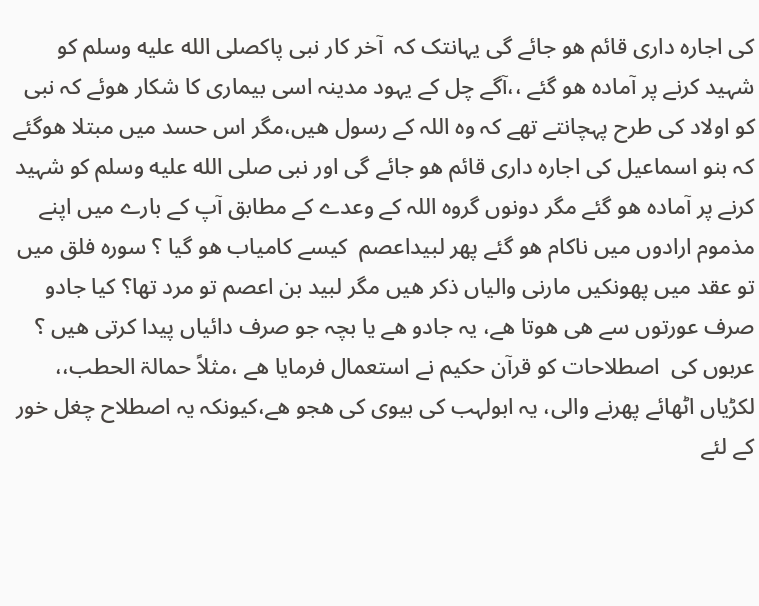کی اجارہ داری قائم ھو جائے گی یہانتک کہ  آخر کار نبی پاکصلى الله عليه وسلم کو شہید کرنے پر آمادہ ھو گئے ،،آگے چل کے یہود مدینہ اسی بیماری کا شکار ھوئے کہ نبی کو اولاد کی طرح پہچانتے تھے کہ وہ اللہ کے رسول ھیں،مگر اس حسد میں مبتلا ھوگئے کہ بنو اسماعیل کی اجارہ داری قائم ھو جائے گی اور نبی صلى الله عليه وسلم کو شہید کرنے پر آمادہ ھو گئے مگر دونوں گروہ اللہ کے وعدے کے مطابق آپ کے بارے میں اپنے مذموم ارادوں میں ناکام ھو گئے پھر لبیداعصم  کیسے کامیاب ھو گیا ؟ سورہ فلق میں تو عقد میں پھونکیں مارنی والیاں ذکر ھیں مگر لبید بن اعصم تو مرد تھا؟ کیا جادو صرف عورتوں سے ھی ھوتا ھے، یہ جادو ھے یا بچہ جو صرف دائیاں پیدا کرتی ھیں ؟ عربوں کی  اصطلاحات کو قرآن حکیم نے استعمال فرمایا ھے ،مثلاً حمالۃ الحطب،، لکڑیاں اٹھائے پھرنے والی، یہ ابولہب کی بیوی کی ھجو ھے،کیونکہ یہ اصطلاح چغل خور کے لئے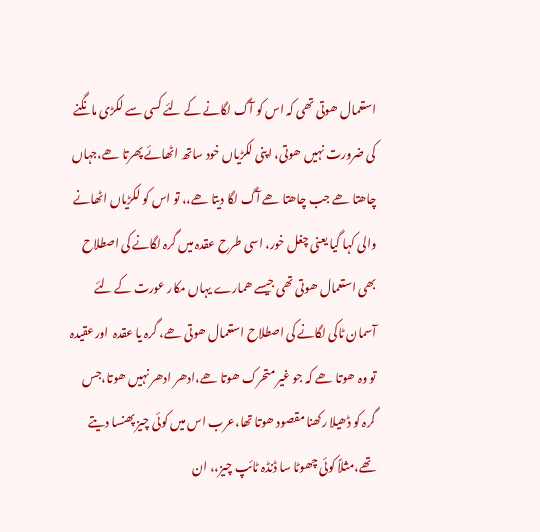استعمال ھوتی تھی کہ اس کو آگ لگانے کے لئے کسی سے لکڑی مانگنے کی ضرورت نہیں ھوتی، اپنی لکڑیاں خود ساتھ اٹھائے پھرتا ھے،جہاں چاھتا ھے جب چاھتا ھے آگ لگا دیتا ھے،، تو اس کو لکڑیاں اٹھانے والی کہا گیا یعنی چغل خور، اسی طرح عقدہ میں گرہ لگانے کی اصطلاح بھی استعمال ھوتی تھی جیسے ھمارے یہاں مکار عورت کے لئے آسمان ٹاکی لگانے کی اصطلاح استعمال ھوتی ھے، گرہ یا عقدہ  اورعقیدہ تو وہ ھوتا ھے کہ جو غیر متحرک ھوتا ھے،ادھر ادھر نہیں ھوتا،جس گرہ کو ڈھیلا رکھنا مقصود ھوتا تھا،عرب اس میں کوئی چیز پھنسا دیتے تھے،مثلاً کوئی چھوٹا سا ڈنڈہ ٹائپ چیز،، ان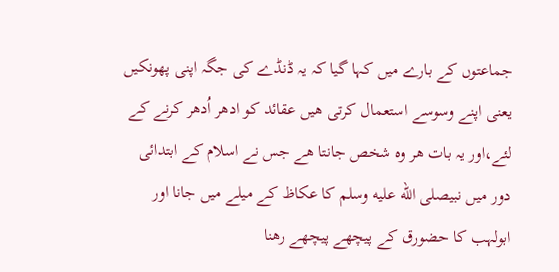جماعتوں کے بارے میں کہا گیا کہ یہ ڈنڈے کی جگہ اپنی پھونکیں یعنی اپنے وسوسے استعمال کرتی ھیں عقائد کو ادھر اُدھر کرنے کے لئے،اور یہ بات ھر وہ شخص جانتا ھے جس نے اسلام کے ابتدائی دور میں نبیصلى الله عليه وسلم کا عکاظ کے میلے میں جانا اور ابولہب کا حضورق کے پیچھے پیچھے رھنا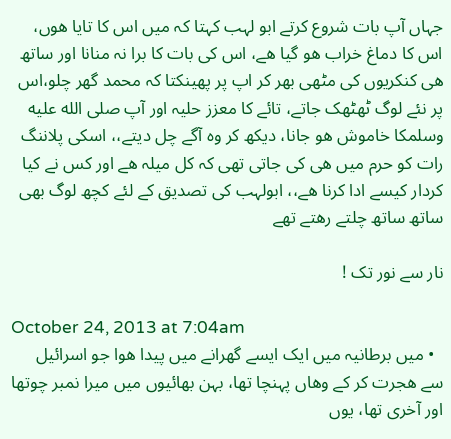جہاں آپ بات شروع کرتے ابو لہب کہتا کہ میں اس کا تایا ھوں، اس کا دماغ خراب ھو گیا ھے، اس کی بات کا برا نہ منانا اور ساتھ ھی کنکریوں کی مٹھی بھر کر اپ پر پھینکتا کہ محمد گھر چلو،اس پر نئے لوگ ٹھٹھک جاتے، تائے کا معزز حلیہ اور آپ صلى الله عليه وسلمکا خاموش ھو جانا، دیکھ کر وہ آگے چل دیتے،، اسکی پلاننگ رات کو حرم میں ھی کی جاتی تھی کہ کل میلہ ھے اور کس نے کیا کردار کیسے ادا کرنا ھے،، ابولہب کی تصدیق کے لئے کچھ لوگ بھی ساتھ ساتھ چلتے رھتے تھے

نار سے نور تک !

October 24, 2013 at 7:04am
  • میں برطانیہ میں ایک ایسے گھرانے میں پیدا ھوا جو اسرائیل سے ھجرت کر کے وھاں پہنچا تھا، بہن بھائیوں میں میرا نمبر چوتھا اور آخری تھا، یوں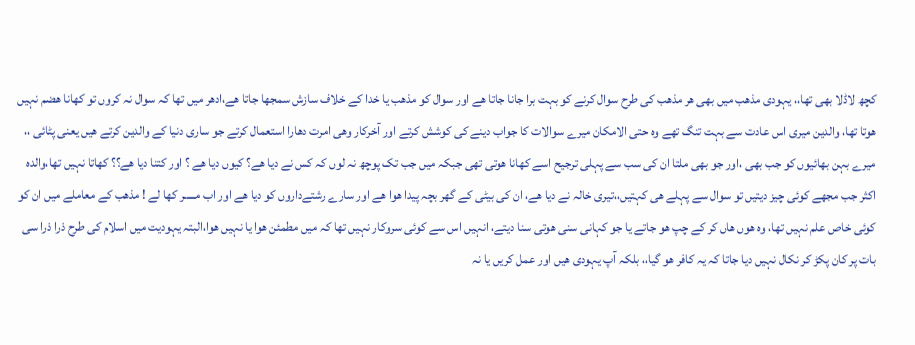کچھ لاڈلا بھی تھا،، یہودی مذھب میں بھی ھر مذھب کی طرح سوال کرنے کو بہت برا جانا جاتا ھے اور سوال کو مذھب یا خدا کے خلاف سازش سمجھا جاتا ھے،ادھر میں تھا کہ سوال نہ کروں تو کھانا ھضم نہیں ھوتا تھا، والدین میری اس عادت سے بہت تنگ تھے وہ حتی الامکان میرے سوالات کا جواب دینے کی کوشش کرتے اور آخرکار وھی امرت دھارا استعمال کرتے جو ساری دنیا کے والدین کرتے ھیں یعنی پٹائی ،، میرے بہن بھائیوں کو جب بھی ،اور جو بھی ملتا ان کی سب سے پہلی ترجیح اسے کھانا ھوتی تھی جبکہ میں جب تک پوچھ نہ لوں کہ کس نے دیا ھے؟ کیوں دیا ھے ؟ اور کتنا دیا ھے؟؟ کھاتا نہیں تھا،والدہ اکثر جب مجھے کوئی چیز دیتیں تو سوال سے پہلے ھی کہتیں،،تیری خالہ نے دیا ھے، ان کی بیٹی کے گھر بچہ پیدا ھوا ھے اور سارے رشتےداروں کو دیا ھے اور اب مـــــر کھا لے ! مذھب کے معاملے میں ان کو کوئی خاص علم نہیں تھا، وہ ھوں ھاں کر کے چپ ھو جاتے یا جو کہانی سنی ھوتی سنا دیتے، انہیں اس سے کوئی سروکار نہیں تھا کہ میں مطمئن ھوا یا نہیں ھوا،البتہ یہودیت میں اسلام کی طرح ذرا ذرا سی بات پر کان پکڑ کر نکال نہیں دیا جاتا کہ یہ کافر ھو گیا،، بلکہ آپ یہودی ھیں اور عمل کریں یا نہ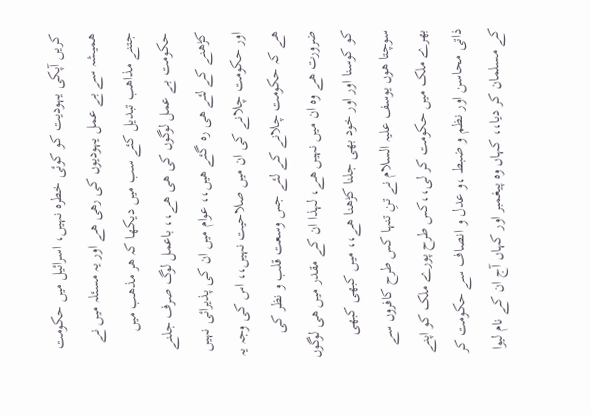کریں آپکی یہودیت کو کوئی خطرہ نہیں، اسرائیل میں حکومت ھمیشہ سے بے عمل یہودیوں کی رھی ھے اور یہ مسئلہ میں نے جتنے مذاھب تبدیل کئے سب میں دیکھا کہ ھر مذھب میں حکومت بے عمل لوگوں کی ھی ھے،، باعمل لوگ صرف جلنے کڑھنے کے لئے ھی رہ گئے ھیں،، عوام میں ان کی پذیرائی نہیں اور حکومت چلانے کی ان میں صلاحیت نہیں،، اس کی وجہ یہ ھے کہ حکومت چلانے کے لئے جس وسعت قلب و نظر کی ضرورت ھے وہ ان میں نہیں ھے، لہذا ان کے مقدر میں ھی لوگوں کو کوسنا اور اور خود بھی جلنا کڑھنا ھے،، میں کبھی کبھی سوچتا ھوں یوسف علیہ السلام نے تنِ تنہا کس طرح کافروں سے بھرے ملک میں حکومت کر لی،،کس طرح پورے ملک کو اپنے ذاتی محاسن اور نظم و ضبط ،و عدل و انصاف سے حکومت کر کے مسلمان کر دیا،، کہاں وہ پیغمبر اور کہاں آج ان کے نام لیوا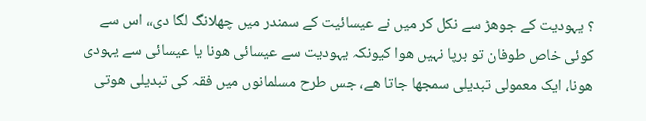؟ یہودیت کے جوھڑ سے نکل کر میں نے عیسائیت کے سمندر میں چھلانگ لگا دی،، اس سے کوئی خاص طوفان تو برپا نہیں ھوا کیونکہ یہودیت سے عیسائی ھونا یا عیسائی سے یہودی ھونا، ایک معمولی تبدیلی سمجھا جاتا ھے، جس طرح مسلمانوں میں فقہ کی تبدیلی ھوتی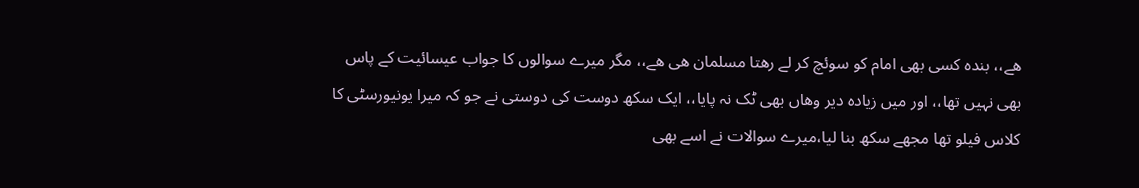ھے،، بندہ کسی بھی امام کو سوئچ کر لے رھتا مسلمان ھی ھے،، مگر میرے سوالوں کا جواب عیسائیت کے پاس بھی نہیں تھا،، اور میں زیادہ دیر وھاں بھی ٹک نہ پایا،، ایک سکھ دوست کی دوستی نے جو کہ میرا یونیورسٹی کا کلاس فیلو تھا مجھے سکھ بنا لیا،میرے سوالات نے اسے بھی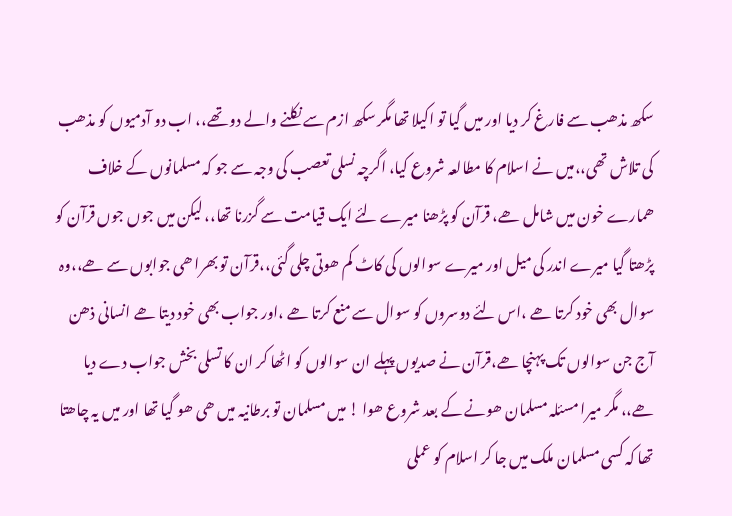سکھ مذھب سے فارغ کر دیا اور میں گیا تو اکیلا تھا مگر سکھ ازم سے نکلنے والے دو تھے،، اب دو آدمیوں کو مذھب کی تلاش تھی،،میں نے اسلام کا مطالعہ شروع کیا، اگرچہ نسلی تعصب کی وجہ سے جو کہ مسلمانوں کے خلاف ھمارے خون میں شامل ھے، قرآن کو پڑھنا میرے لئے ایک قیامت سے گزرنا تھا،، لیکن میں جوں جوں قرآن کو پڑھتا گیا میرے اندر کی میل اور میرے سوالوں کی کاٹ کم ھوتی چلی گئی،،قرآن تو بھرا ھی جوابوں سے ھے،،وہ سوال بھی خود کرتا ھے ،اس لئے دوسروں کو سوال سے منع کرتا ھے ،اور جواب بھی خود دیتا ھے انسانی ذھن آج جن سوالوں تک پہنچا ھے،قرآن نے صدیوں پہلے ان سوالوں کو اٹھا کر ان کا تسلی بخش جواب دے دیا ھے،، مگر میرا مسئلہ مسلمان ھونے کے بعد شروع ھوا ! میں مسلمان تو برطانیہ میں ھی ھو گیا تھا اور میں یہ چاھتا تھا کہ کسی مسلمان ملک میں جا کر اسلام کو عملی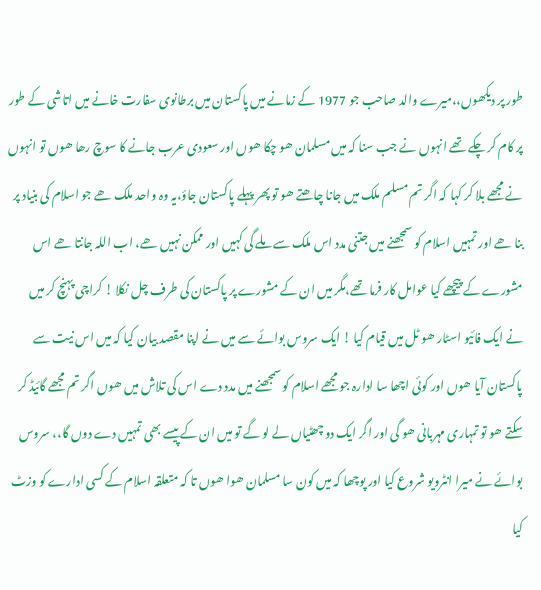طور پر دیکھوں،،میرے والد صاحب جو 1977 کے زمانے میں پاکستان میں برطانوی سفارت خانے میں اتاشی کے طور پر کام کر چکے تھے انہوں نے جب سنا کہ میں مسلمان ھو چکا ھوں اور سعودی عرب جانے کا سوچ رھا ھوں تو انہوں نے مجھے بلا کر کہا کہ اگر تم مسلم ملک میں جانا چاھتے ھو تو پھر پہلے پاکستان جاؤ،یہ وہ واحد ملک ھے جو اسلام کی بنیاد پر بنا ھے اور تمہیں اسلام کو سمجھنے میں جتنی مدد اس ملک سے ملے گی کہیں اور ممکن نہیں ھے، اب اللہ جانتا ھے اس مشورے کے پیچھے کیا عوامل کار فرما تھے،مگر میں ان کے مشورے پر پاکستان کی طرف چل نکلا ! کراچی پہنچ کر میں نے ایک فائیو اسٹار ھو ٹل میں قیام کیا ! ایک سروس بوائے سے میں نے اپنا مقصد بیان کیا کہ میں اس نیت سے پاکستان آیا ھوں اور کوئی اچھا سا ادارہ جو مجھے اسلام کو سمجھنے میں مدد دے اس کی تلاش میں ھوں اگر تم مجھے گائیڈ کر سکتے ھو تو تمہاری مہربانی ھو گی اور اگر ایک دو چھٹیاں لے لو گے تو میں ان کے پیسے بھی تمہیں دے دوں گا،، سروس بوائے نے میرا انٹرویو شروع کیا اور پوچھا کہ میں کون سا مسلمان ھوا ھوں تا کہ متعلقہ اسلام کے کسی ادارے کو وزٹ کیا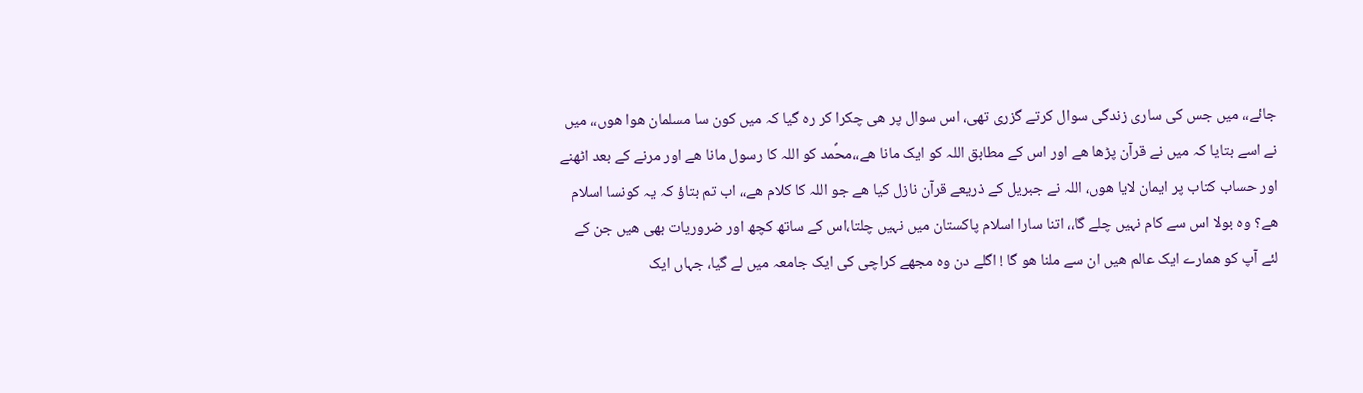جائے،، میں جس کی ساری زندگی سوال کرتے گزری تھی، اس سوال پر ھی چکرا کر رہ گیا کہ میں کون سا مسلمان ھوا ھوں،، میں نے اسے بتایا کہ میں نے قرآن پڑھا ھے اور اس کے مطابق اللہ کو ایک مانا ھے،،محؐمد کو اللہ کا رسول مانا ھے اور مرنے کے بعد اٹھنے اور حساب کتاب پر ایمان لایا ھوں، اللہ نے جبریل کے ذریعے قرآن نازل کیا ھے جو اللہ کا کلام ھے،، اب تم بتاؤ کہ یہ کونسا اسلام ھے؟ وہ بولا اس سے کام نہیں چلے گا،، اتنا سارا اسلام پاکستان میں نہیں چلتا،اس کے ساتھ کچھ اور ضروریات بھی ھیں جن کے لئے آپ کو ھمارے ایک عالم ھیں ان سے ملنا ھو گا ! اگلے دن وہ مجھے کراچی کی ایک جامعہ میں لے گیا، جہاں ایک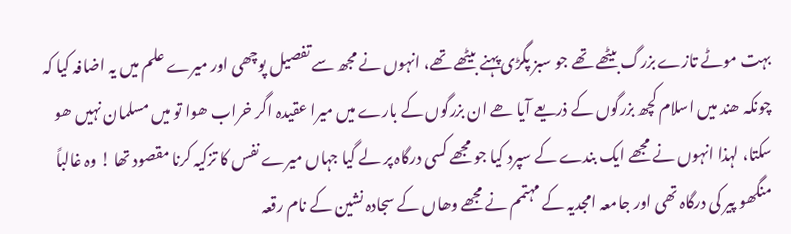بہت موٹے تازے بزرگ بیٹھے تھے جو سبز پگڑی پہنے بیٹھے تھے، انہوں نے مجھ سے تفصیل پوچھی اور میرے علم میں یہ اضافہ کیا کہ چونکہ ھند میں اسلام کچھ بزرگوں کے ذریعے آیا ھے ان بزرگوں کے بارے میں میرا عقیدہ اگر خراب ھوا تو میں مسلمان نہیں ھو سکتا، لہذا انہوں نے مجھے ایک بندے کے سپرد کیا جو مجھے کسی درگاہ پر لے گیا جہاں میرے نفس کا تزکیہ کرنا مقصود تھا ! وہ غالباً منگھو پیر کی درگاہ تھی اور جامعہ امجدیہ کے مہتمم نے مجھے وھاں کے سجادہ نشین کے نام رقعہ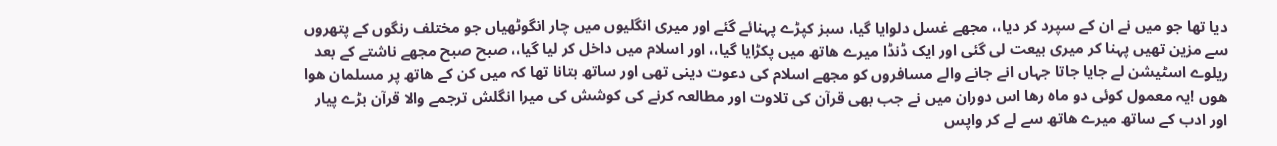دیا تھا جو میں نے ان کے سپرد کر دیا،، مجھے غسل دلوایا گیا، سبز کپڑے پہنائے گئے اور میری انگلیوں میں چار انگوٹھیاں جو مختلف رنگوں کے پتھروں سے مزین تھیں پہنا کر میری بیعت لی گئی اور ایک ڈنڈا میرے ھاتھ میں پکڑایا گیا،، اور اسلام میں داخل کر لیا گیا،، صبح صبح مجھے ناشتے کے بعد ریلوے اسٹیشن لے جایا جاتا جہاں انے جانے والے مسافروں کو مجھے اسلام کی دعوت دینی تھی اور ساتھ بتانا تھا کہ میں کن کے ھاتھ پر مسلمان ھوا ھوں !یہ معمول کوئی دو ماہ رھا اس دوران میں نے جب بھی قرآن کی تلاوت اور مطالعہ کرنے کی کوشش کی میرا انگلش ترجمے والا قرآن بڑے پیار اور ادب کے ساتھ میرے ھاتھ سے لے کر واپس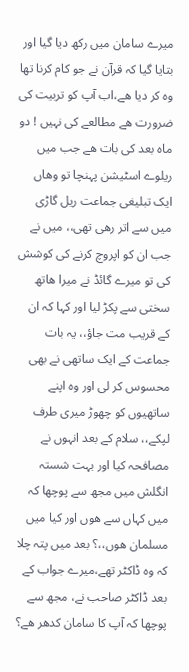میرے سامان میں رکھ دیا گیا اور بتایا گیا کہ قرآن نے جو کام کرنا تھا وہ کر دیا ھے،اب آپ کو تربیت کی ضرورت ھے مطالعے کی نہیں ! دو ماہ بعد کی بات ھے جب میں ریلوے اسٹیشن پہنچا تو وھاں ایک تبلیغی جماعت ریل گاڑی میں سے اتر رھی تھی،، میں نے جب ان کو اپروچ کرنے کی کوشش کی تو میرے گائڈ نے میرا ھاتھ سختی سے پکڑ لیا اور کہا کہ ان کے قریب مت جاؤ،، یہ بات جماعت کے ایک ساتھی نے بھی محسوس کر لی اور وہ اپنے ساتھیوں کو چھوڑ میری طرف لپکے،، سلام کے بعد انہوں نے مصافحہ کیا اور بہت شستہ انگلش میں مجھ سے پوچھا کہ میں کہاں سے ھوں اور کیا میں مسلمان ھوں،،؟ بعد میں پتہ چلا کہ وہ ڈاکٹر تھے،میرے جواب کے بعد ڈاکٹر صاحب نے، مجھ سے پوچھا کہ آپ کا سامان کدھر ھے؟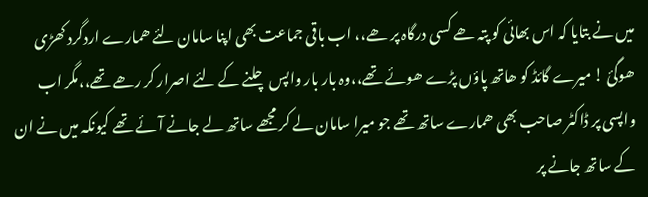میں نے بتایا کہ اس بھائی کو پتہ ھے کسی درگاہ پر ھے،، اب باقی جماعت بھی اپنا سامان لئے ھمارے اردگرد کھڑی ھوگئ ! میرے گائڈ کو ھاتھ پاؤں پڑے ھوئے تھے،،وہ بار بار واپس چلنے کے لئے اصرار کر رھے تھے،،مگر اب واپسی پر ڈاکٹر صاحب بھی ھمارے ساتھ تھے جو میرا سامان لے کر مجھے ساتھ لے جانے آئے تھے کیونکہ میں نے ان کے ساتھ جانے پر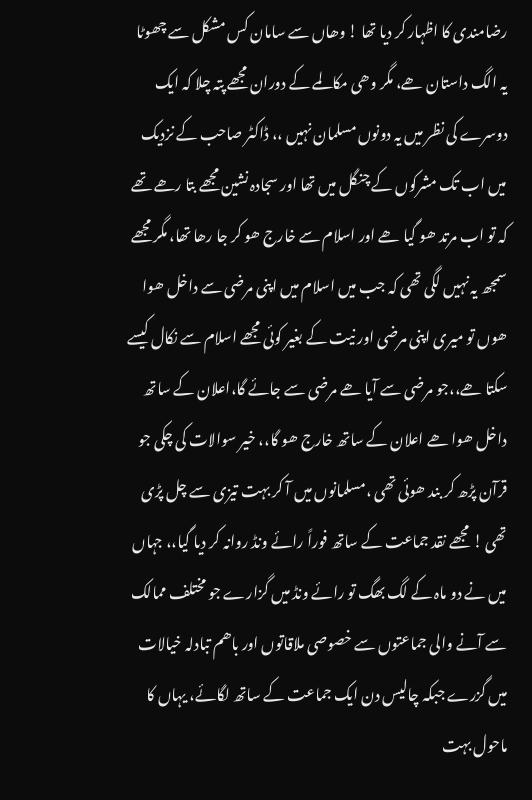رضامندی کا اظہار کر دیا تھا ! وھاں سے سامان کس مشکل سے چھوٹا یہ الگ داستان ھے، مگر وھی مکالمے کے دوران مجھے پتہ چلا کہ ایک دوسرے کی نظر میں یہ دونوں مسلمان نہیں ،، ڈاکٹر صاحب کے نزدیک میں اب تک مشرکوں کے چنگل میں تھا اور سجادہ نشین مجھے بتا رھے تھے کہ تو اب مرتد ھو گیا ھے اور اسلام سے خارج ھو کر جا رھا تھا، مگر مجھے سمجھ یہ نہیں لگی تھی کہ جب میں اسلام میں اپنی مرضی سے داخل ھوا ھوں تو میری اپنی مرضی اور نیت کے بغیر کوئی مجھے اسلام سے نکال کیسے سکتا ھے،،جو مرضی سے آیا ھے مرضی سے جائے گا،اعلان کے ساتھ داخل ھوا ھے اعلان کے ساتھ خارج ھو گا،، خیر سوالات کی چکی جو قرآن پڑھ کر بند ھوئی تھی ،مسلمانوں میں آ کر بہت تیزی سے چل پڑی تھی ! مجھے نقد جماعت کے ساتھ فوراً رائے ونڈ روانہ کر دیا گیا،، جہاں میں نے دو ماہ کے لگ بھگ تو رائے ونڈ میں گزارے جو مختلف ممالک سے آنے والی جماعتوں سے خصوصی ملاقاتوں اور باھم تبادلہ خیالات میں گزرے جبکہ چالیس دن ایک جماعت کے ساتھ لگائے، یہاں کا ماحول بہت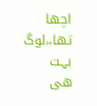اچھا تھا،،لوگ بہت ھی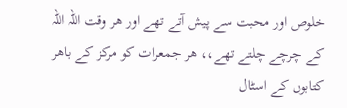خلوص اور محبت سے پیش آتے تھے اور ھر وقت اللہ اللہ کے چرچے چلتے تھے،، ھر جمعرات کو مرکز کے باھر کتابوں کے اسٹال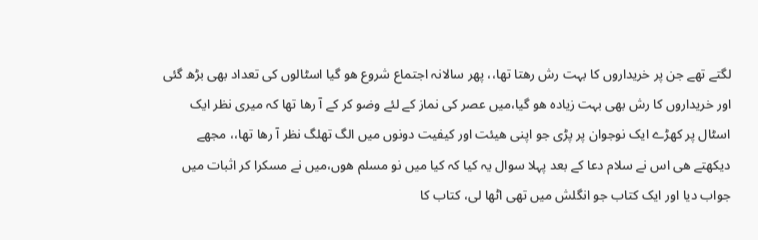لگتے تھے جن پر خریداروں کا بہت رش رھتا تھا،، پھر سالانہ اجتماع شروع ھو گیا اسٹالوں کی تعداد بھی بڑھ گئی اور خریداروں کا رش بھی بہت زیادہ ھو گیا،میں عصر کی نماز کے لئے وضو کر کے آ رھا تھا کہ میری نظر ایک اسٹال پر کھڑے ایک نوجوان پر پڑی جو اپنی ھیئت اور کیفیت دونوں میں الگ تھلگ نظر آ رھا تھا،، مجھے دیکھتے ھی اس نے سلام دعا کے بعد پہلا سوال یہ کیا کہ کیا میں نو مسلم ھوں،میں نے مسکرا کر اثبات میں جواب دیا اور ایک کتاب جو انگلش میں تھی اٹھا لی، کتاب کا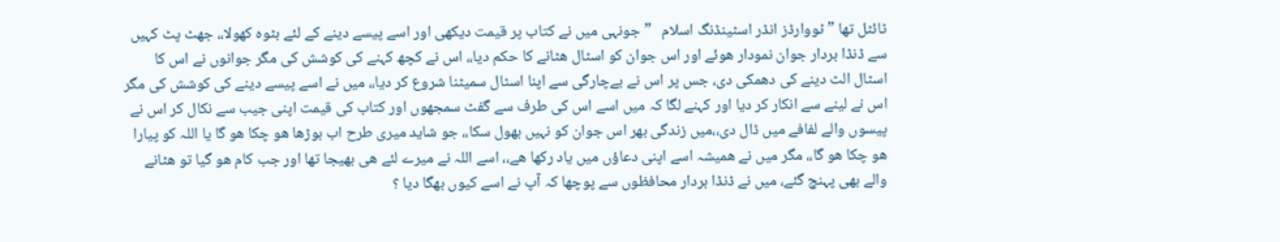ٹائٹل تھا ” ٹووارڈز انڈر اسٹینڈنگ اسلام   ” جونہی میں نے کتاب پر قیمت دیکھی اور اسے پیسے دینے کے لئے بٹوہ کھولا،، جھٹ پٹ کہیں سے ڈنڈا بردار جوان نمودار ھوئے اور اس جوان کو اسٹال ھٹانے کا حکم دیا،، اس نے کچھ کہنے کی کوشش کی مگر جوانوں نے اس کا اسٹال الٹ دینے کی دھمکی دی، جس پر اس نے بےچارگی سے اپنا اسٹال سمیٹنا شروع کر دیا،، میں نے اسے پیسے دینے کی کوشش کی مگر اس نے لینے سے انکار کر دیا اور کہنے لگا کہ میں اسے اس کی طرف سے گفٹ سمجھوں اور کتاب کی قیمت اپنی جیب سے نکال کر اس نے پیسوں والے لفافے میں ڈال دی،،میں زندگی بھر اس جوان کو نہیں بھول سکا،، جو شاید میری طرح اب بوڑھا ھو چکا ھو گا یا اللہ کو پیارا ھو چکا ھو گا،، مگر میں نے ھمیشہ اسے اپنی دعاؤں میں یاد رکھا ھے،، اسے اللہ نے میرے لئے ھی بھیجا تھا اور جب کام ھو گیا تو ھٹانے والے بھی پہنچ گئے، میں نے ڈنڈا بردار محافظوں سے پوچھا کہ آپ نے اسے کیوں بھگا دیا ؟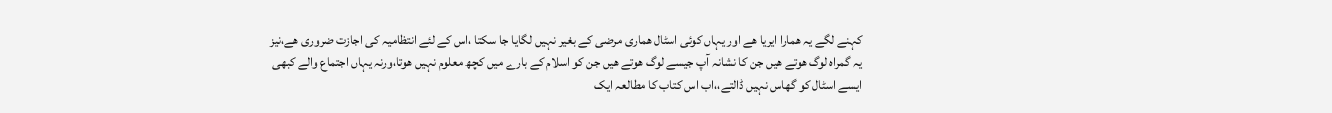کہنے لگے یہ ھمارا ایریا ھے اور یہاں کوئی اسٹال ھماری مرضی کے بغیر نہیں لگایا جا سکتا ،اس کے لئے انتظامیہ کی اجازت ضروری ھے،نیز یہ گمراہ لوگ ھوتے ھیں جن کا نشانہ آپ جیسے لوگ ھوتے ھیں جن کو اسلام کے بارے میں کچھ معلوم نہیں ھوتا،ورنہ یہاں اجتماع والے کبھی ایسے اسٹال کو گھاس نہیں ڈالتے،،اب اس کتاب کا مطالعہ ایک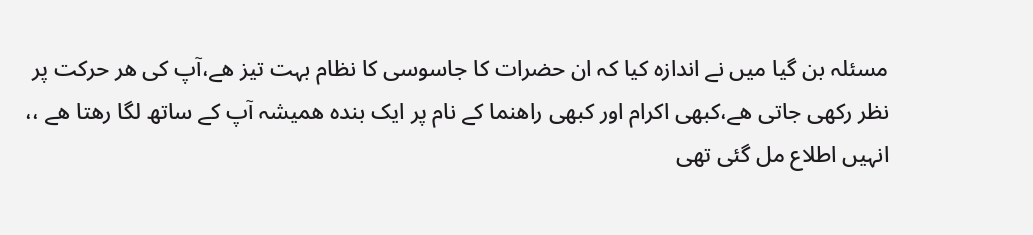مسئلہ بن گیا میں نے اندازہ کیا کہ ان حضرات کا جاسوسی کا نظام بہت تیز ھے،آپ کی ھر حرکت پر نظر رکھی جاتی ھے،کبھی اکرام اور کبھی راھنما کے نام پر ایک بندہ ھمیشہ آپ کے ساتھ لگا رھتا ھے ،، انہیں اطلاع مل گئی تھی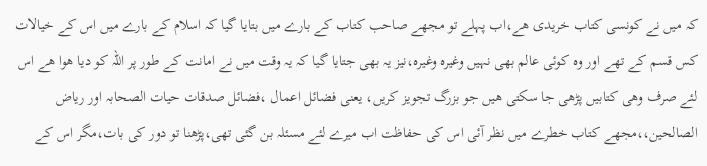کہ میں نے کونسی کتاب خریدی ھے،اب پہلے تو مجھے صاحب کتاب کے بارے میں بتایا گیا کہ اسلام کے بارے میں اس کے خیالات کس قسم کے تھے اور وہ کوئی عالم بھی نہیں وغیرہ وغیرہ،نیز یہ بھی جتایا گیا کہ یہ وقت میں نے امانت کے طور پر اللہ کو دیا ھوا ھے اس لئے صرف وھی کتابیں پڑھی جا سکتی ھیں جو بزرگ تجویز کریں، یعنی فضائل اعمال ،فضائل صدقات حیات الصحابہ اور ریاض الصالحین،،مجھے کتاب خطرے میں نظر آئی اس کی حفاظت اب میرے لئے مسئلہ بن گئی تھی،پڑھنا تو دور کی بات،مگر اس کے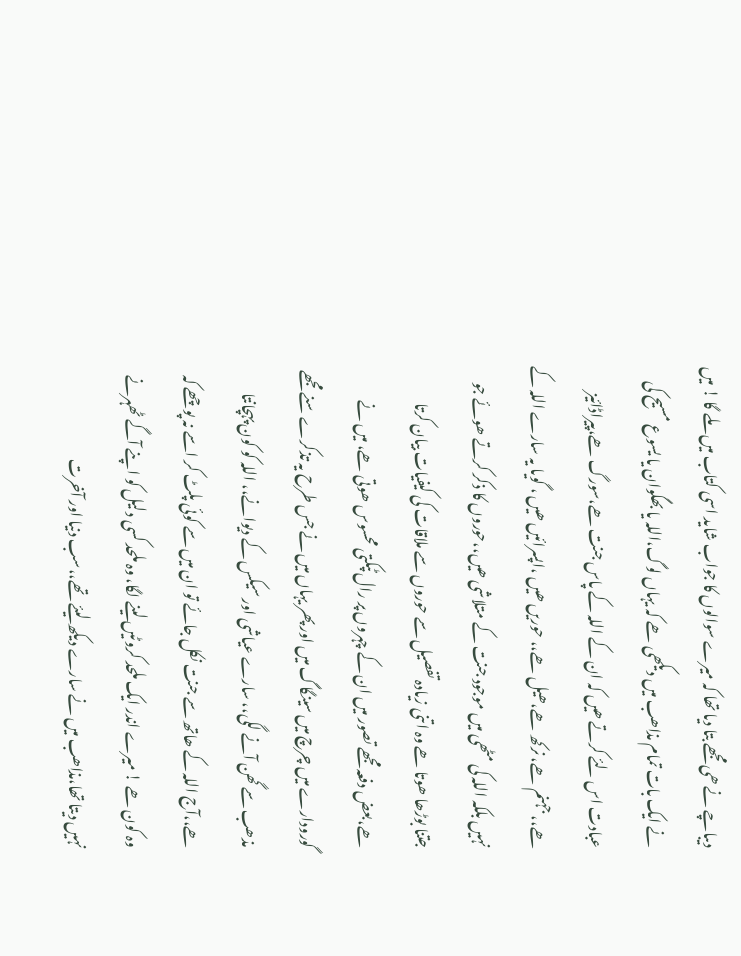دیباچے نے ھی مجھے بتا دیا تھا کہ میرے سوالوں کا جواب شاید اسی کتاب میں ملے گا ! میں نے ایک بات تمام مذاھب میں دیکھی ھے کہ یہاں لوگ،اللہ یا بھگوان یا یسوع مسیح کی عبادت اس لئے کرتے ھیں کہ ان کے اللہ کے پاس جنت ھے،سورگ ھے،پیراڈائیز ھے،، جہنم ھے، نرکھ ھے،ھیل ھے،، حوریں ھیں ،اپسرائیں ھیں ، گویا یہ سارے اللہ کے نہیں بلکہ اللہ کی مٹھی میں موجود جنت کے متلاشی ھیں،،حوروں کا ذکر کرتے ھوئے جو جتنا بوڑھا ھوتا ھے وہ اتنی زیادہ تفصیل سے حوروں سے ملاقات کی کیفیات بیان کرتا ھے،بعض دفعہ مجھے تصور میں ان کے چہروں پر رال ٹپکتی محسوس ھوتی ھے، میں نے گورودارے میں چرچ میں سینگاگ میں اور پھر یہاں میں نے جس طرح یہ تذکرے سنے مجھے مذھب سے گھن آنے لگی،، سارے عیاشی اور سیکس کے دیوانے،، اللہ کو کون پہچانتا ھے،،آج اللہ کے ھاتھ سے جنت نکل جائے تو ان میں سے کوئی پلٹ کر اسے نہ پوچھے کہ وہ کون ھے ! میرے اندر ایک ملحد کروٹیں لینے لگا، وہ ملحد کسی دلیل کو اپنے آگے ٹھہرنے نہیں دیتا تھا،مذاھب میں نے سارے دیکھ لیئے تھے،،سب دنیا اور آخرت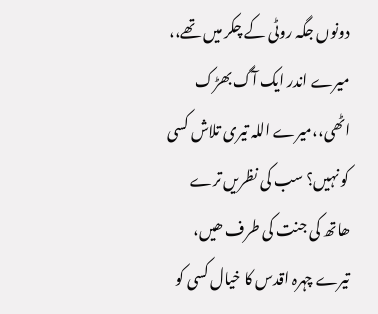دونوں جگہ روٹی کے چکر میں تھے،، میرے اندر ایک آگ بھڑک اٹھی،،میرے اللہ تیری تلاش کسی کو نہیں؟ سب کی نظریں ترے ھاتھ کی جنت کی طرف ھیں، تیرے چہرہ اقدس کا خیال کسی کو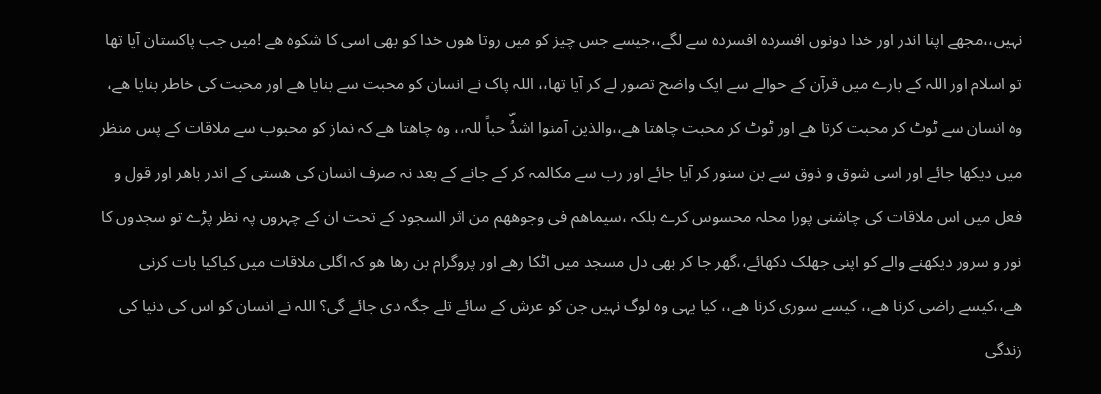نہیں،،مجھے اپنا اندر اور خدا دونوں افسردہ افسردہ سے لگے،،جیسے جس چیز کو میں روتا ھوں خدا کو بھی اسی کا شکوہ ھے !میں جب پاکستان آیا تھا تو اسلام اور اللہ کے بارے میں قرآن کے حوالے سے ایک واضح تصور لے کر آیا تھا،، اللہ پاک نے انسان کو محبت سے بنایا ھے اور محبت کی خاطر بنایا ھے، وہ انسان سے ٹوٹ کر محبت کرتا ھے اور ٹوٹ کر محبت چاھتا ھے،،والذین آمنوا اشدُۜ حباً للہ،، وہ چاھتا ھے کہ نماز کو محبوب سے ملاقات کے پس منظر میں دیکھا جائے اور اسی شوق و ذوق سے بن سنور کر آیا جائے اور رب سے مکالمہ کر کے جانے کے بعد نہ صرف انسان کی ھستی کے اندر باھر اور قول و فعل میں اس ملاقات کی چاشنی پورا محلہ محسوس کرے بلکہ ،سیماھم فی وجوھھم من اثر السجود کے تحت ان کے چہروں پہ نظر پڑے تو سجدوں کا نور و سرور دیکھنے والے کو اپنی جھلک دکھائے،،گھر جا کر بھی دل مسجد میں اٹکا رھے اور پروگرام بن رھا ھو کہ اگلی ملاقات میں کیاکیا بات کرنی ھے،،کیسے راضی کرنا ھے،، کیسے سوری کرنا ھے،، کیا یہی وہ لوگ نہیں جن کو عرش کے سائے تلے جگہ دی جائے گی؟ اللہ نے انسان کو اس کی دنیا کی زندگی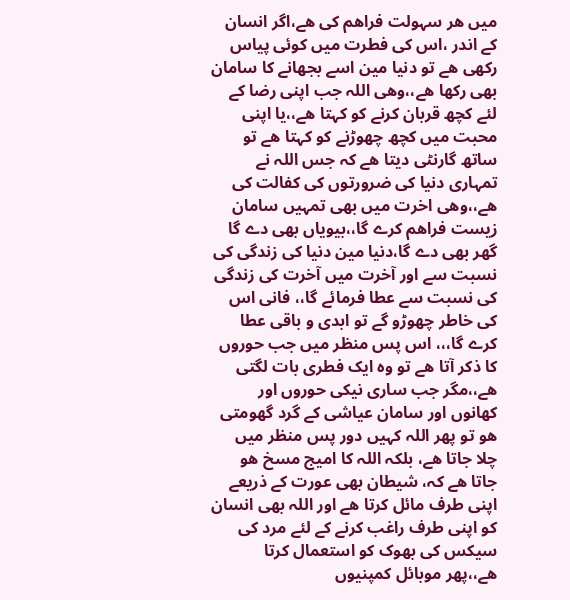میں ھر سہولت فراھم کی ھے،اگر انسان کے اندر ،اس کی فطرت میں کوئی پیاس رکھی ھے تو دنیا مین اسے بجھانے کا سامان بھی رکھا ھے،،وھی اللہ جب اپنی رضا کے لئے کچھ قربان کرنے کو کہتا ھے،،یا اپنی محبت میں کچھ چھوڑنے کو کہتا ھے تو ساتھ گارنٹی دیتا ھے کہ جس اللہ نے تمہاری دنیا کی ضرورتوں کی کفالت کی ھے،،وھی اخرت میں بھی تمہیں سامان زیست فراھم کرے گا،،بیویاں بھی دے گا گھر بھی دے گا،دنیا مین دنیا کی زندگی کی نسبت سے اور آخرت میں آخرت کی زندگی کی نسبت سے عطا فرمائے گا،، فانی اس کی خاطر چھوڑو گے تو ابدی و باقی عطا کرے گا،،، اس پس منظر میں جب حوروں کا ذکر آتا ھے تو وہ ایک فطری بات لگتی ھے،،مگر جب ساری نیکی حوروں اور کھانوں اور سامان عیاشی کے گرد گھومتی ھو تو پھر اللہ کہیں دور پس منظر میں چلا جاتا ھے، بلکہ اللہ کا امیج مسخ ھو جاتا ھے کہ، شیطان بھی عورت کے ذریعے اپنی طرف مائل کرتا ھے اور اللہ بھی انسان کو اپنی طرف راغب کرنے کے لئے مرد کی سیکس کی بھوک کو استعمال کرتا ھے،،پھر موبائل کمپنیوں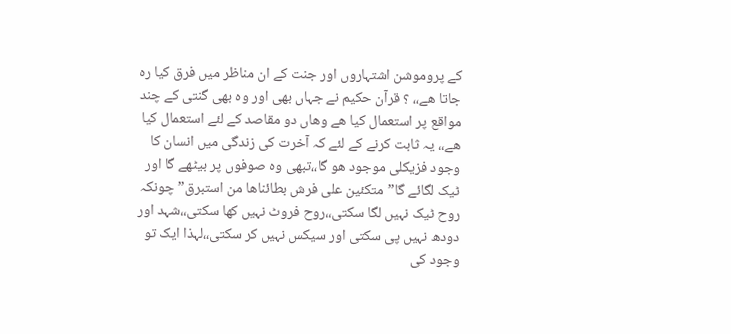کے پروموشن اشتہاروں اور جنت کے ان مناظر میں فرق کیا رہ جاتا ھے،، ؟ قرآن حکیم نے جہاں بھی اور وہ بھی گنتی کے چند مواقع پر استعمال کیا ھے وھاں دو مقاصد کے لئے استعمال کیا ھے،، یہ ثابت کرنے کے لئے کہ آخرت کی زندگی میں انسان کا وجود فزیکلی موجود ھو گا،،تبھی وہ صوفوں پر بیٹھے گا اور ٹیک لگائے گا”متکئین علی فرش بطائناھا من استبرق” چونکہ روح ٹیک نہیں لگا سکتی،،روح فروٹ نہیں کھا سکتی،،شہد اور دودھ نہیں پی سکتی اور سیکس نہیں کر سکتی،،لہذا ایک تو وجود کی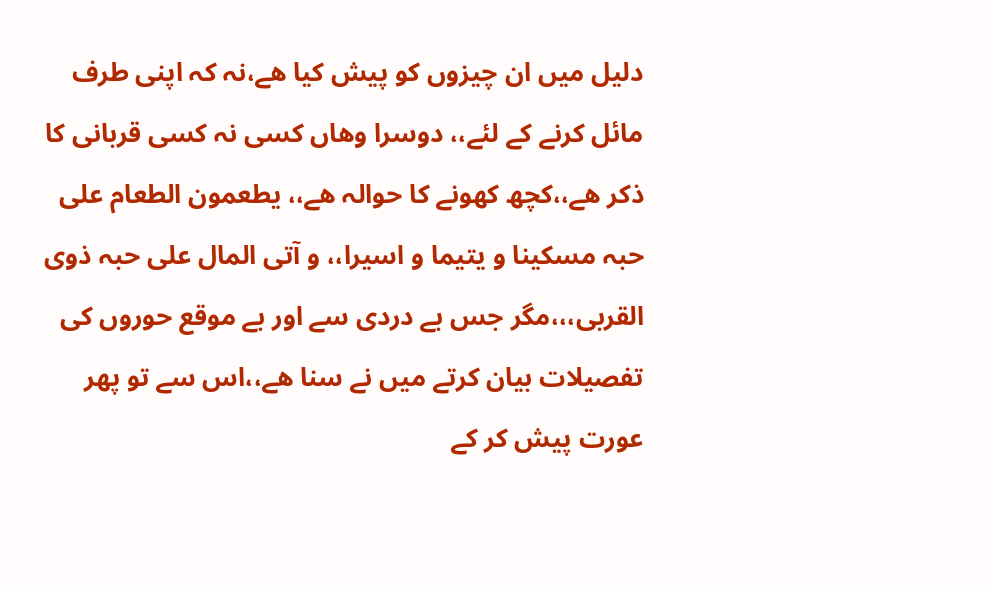دلیل میں ان چیزوں کو پیش کیا ھے،نہ کہ اپنی طرف مائل کرنے کے لئے،، دوسرا وھاں کسی نہ کسی قربانی کا ذکر ھے،،کچھ کھونے کا حوالہ ھے،، یطعمون الطعام علی حبہ مسکینا و یتیما و اسیرا،، و آتی المال علی حبہ ذوی القربی،،،مگر جس بے دردی سے اور بے موقع حوروں کی تفصیلات بیان کرتے میں نے سنا ھے،،اس سے تو پھر عورت پیش کر کے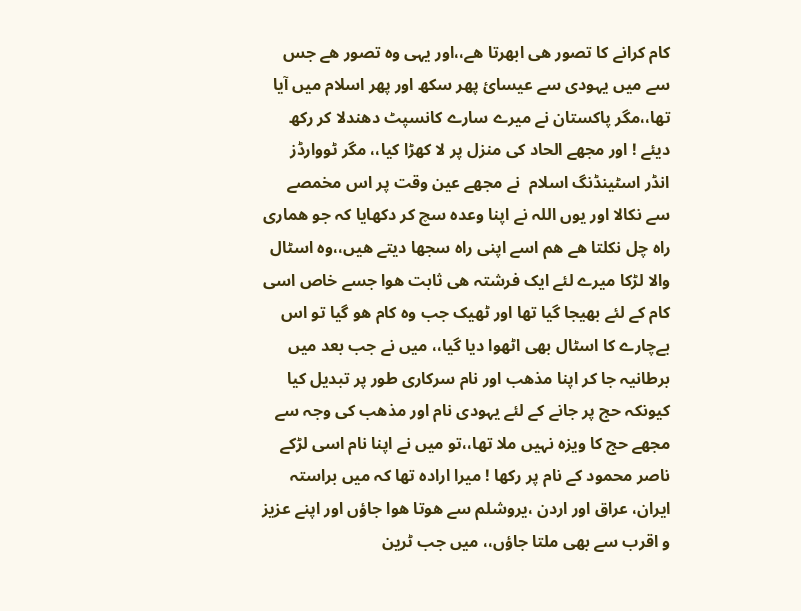کام کرانے کا تصور ھی ابھرتا ھے،،اور یہی وہ تصور ھے جس سے میں یہودی سے عیسائ پھر سکھ اور پھر اسلام میں آیا تھا،،مگر پاکستان نے میرے سارے کانسپٹ دھندلا کر رکھ دیئے ! اور مجھے الحاد کی منزل پر لا کھڑا کیا،، مگر ٹووارڈز انڈر اسٹینڈنگ اسلام  نے مجھے عین وقت پر اس مخمصے سے نکالا اور یوں اللہ نے اپنا وعدہ سچ کر دکھایا کہ جو ھماری راہ چل نکلتا ھے ھم اسے اپنی راہ سجھا دیتے ھیں،،وہ اسٹال والا لڑکا میرے لئے ایک فرشتہ ھی ثابت ھوا جسے خاص اسی کام کے لئے بھیجا گیا تھا اور ٹھیک جب وہ کام ھو گیا تو اس بےچارے کا اسٹال بھی اٹھوا دیا گیا،، میں نے جب بعد میں برطانیہ جا کر اپنا مذھب اور نام سرکاری طور پر تبدیل کیا کیونکہ حج پر جانے کے لئے یہودی نام اور مذھب کی وجہ سے مجھے حج کا ویزہ نہیں ملا تھا،،تو میں نے اپنا نام اسی لڑکے ناصر محمود کے نام پر رکھا ! میرا ارادہ تھا کہ میں براستہ ایران، عراق اور اردن ،یروشلم سے ھوتا ھوا جاؤں اور اپنے عزیز و اقرب سے بھی ملتا جاؤں،، میں جب ٹرین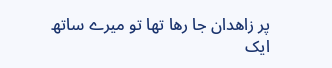پر زاھدان جا رھا تھا تو میرے ساتھ ایک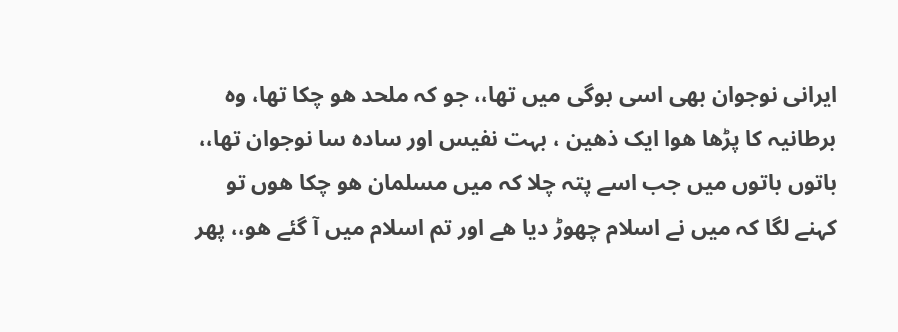ایرانی نوجوان بھی اسی بوگی میں تھا،، جو کہ ملحد ھو چکا تھا، وہ برطانیہ کا پڑھا ھوا ایک ذھین ، بہت نفیس اور سادہ سا نوجوان تھا،، باتوں باتوں میں جب اسے پتہ چلا کہ میں مسلمان ھو چکا ھوں تو کہنے لگا کہ میں نے اسلام چھوڑ دیا ھے اور تم اسلام میں آ گئے ھو،، پھر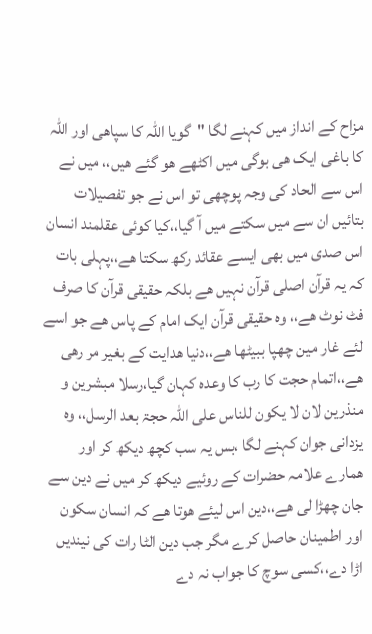مزاح کے انداز میں کہنے لگا "گویا اللہ کا سپاھی اور اللہ کا باغی ایک ھی بوگی میں اکٹھے ھو گئے ھیں،، میں نے اس سے الحاد کی وجہ پوچھی تو اس نے جو تفصیلات بتائیں ان سے میں سکتے میں آ گیا،،کیا کوئی عقلمند انسان اس صدی میں بھی ایسے عقائد رکھ سکتا ھے،،پہلی بات کہ یہ قرآن اصلی قرآن نہیں ھے بلکہ حقیقی قرآن کا صرف فٹ نوٹ ھے،، وہ حقیقی قرآن ایک امام کے پاس ھے جو اسے لئے غار مین چھپا ببیٹھا ھے،،دنیا ھدایت کے بغیر مر رھی ھے،،اتمام حجت کا رب کا وعدہ کہان گیا،رسلا مبشرین و منذرین لان لا یکون للناس علی اللہ حجۃ بعد الرسل،، وہ یزدانی جوان کہنے لگا ،بس یہ سب کچھ دیکھ کر اور ھمارے علامہ حضرات کے روئیے دیکھ کر میں نے دین سے جان چھڑا لی ھے،،دین اس لیئے ھوتا ھے کہ انسان سکون اور اطمینان حاصل کرے مگر جب دین الٹا رات کی نیندیں اڑا دے،،کسی سوچ کا جواب نہ دے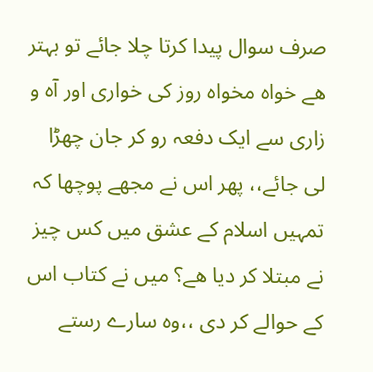صرف سوال پیدا کرتا چلا جائے تو بہتر ھے خواہ مخواہ روز کی خواری اور آہ و زاری سے ایک دفعہ رو کر جان چھڑا لی جائے،، پھر اس نے مجھے پوچھا کہ تمہیں اسلام کے عشق میں کس چیز نے مبتلا کر دیا ھے؟ میں نے کتاب اس کے حوالے کر دی ،،وہ سارے رستے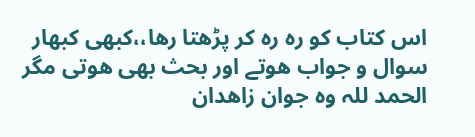اس کتاب کو رہ رہ کر پڑھتا رھا،،کبھی کبھار سوال و جواب ھوتے اور بحث بھی ھوتی مگر الحمد للہ وہ جوان زاھدان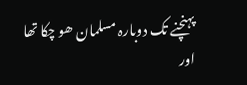پہنچنے تک دوبارہ مسلمان ھو چکا تھا اور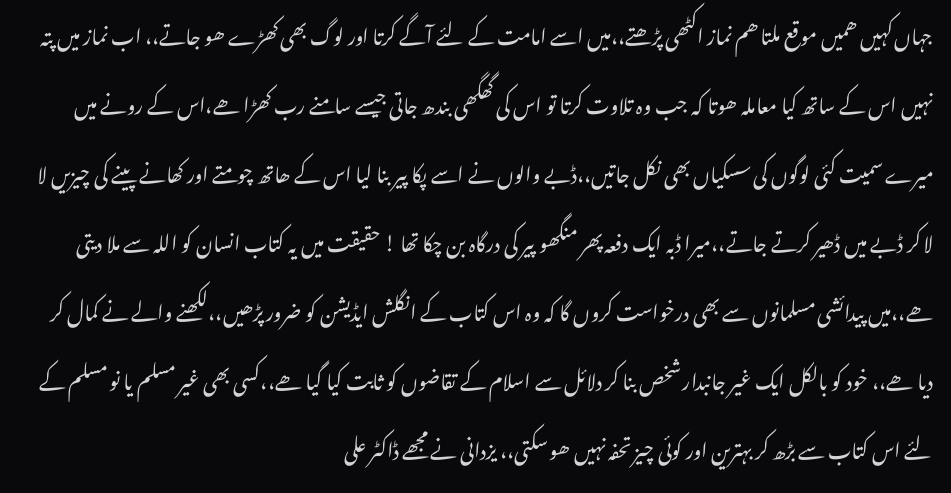جہاں کہیں ھمیں موقع ملتا ھم نماز اکٹھی پڑھتے،،میں اسے امامت کے لئے آگے کرتا اور لوگ بھی کھڑے ھو جاتے،، اب نماز میں پتہ نہیں اس کے ساتھ کیا معاملہ ھوتا کہ جب وہ تلاوت کرتا تو اس کی گھگھی بندھ جاتی جیسے سامنے رب کھڑا ھے،اس کے رونے میں میرے سمیت کئی لوگوں کی سسکیاں بھی نکل جاتیں،،ڈبے والوں نے اسے پکا پیر بنا لیا اس کے ھاتھ چومتے اور کھانے پینے کی چیزیں لا لا کر ڈبے میں ڈھیر کرتے جاتے،،میرا ڈبہ ایک دفعہ پھر منگھو پیر کی درگاہ بن چکا تھا ! حقیقت میں یہ کتاب انسان کو اللہ سے ملا دیتی ھے،،میں پیدائشی مسلمانوں سے بھی درخواست کروں گا کہ وہ اس کتاب کے انگلش ایڈیشن کو ضرور پڑھیں،،لکھنے والے نے کمال کر دیا ھے،، خود کو بالکل ایک غیر جانبدار شخص بنا کر دلائل سے اسلام کے تقاضوں کو ثابت کیا گیا ھے،،کسی بھی غیر مسلم یا نو مسلم کے لئے اس کتاب سے بڑھ کر بہترین اور کوئی چیز تحفہ نہیں ھو سکتی،، یزدانی نے مجھے ڈاکٹر علی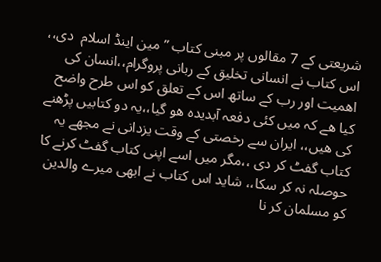شریعتی کے 7 مقالوں پر مبنی کتاب ” مین اینڈ اسلام  دی،، اس کتاب نے انسانی تخلیق کے ربانی پروگرام،،انسان کی اھمیت اور رب کے ساتھ اس کے تعلق کو اس طرح واضح کیا ھے کہ میں کئی دفعہ آبدیدہ ھو گیا،،یہ دو کتابیں پڑھنے کی ھیں،، ایران سے رخصتی کے وقت یزدانی نے مجھے یہ کتاب گفٹ کر دی ،،مگر میں اسے اپنی کتاب گفٹ کرنے کا حوصلہ نہ کر سکا،، شاید اس کتاب نے ابھی میرے والدین کو مسلمان کر نا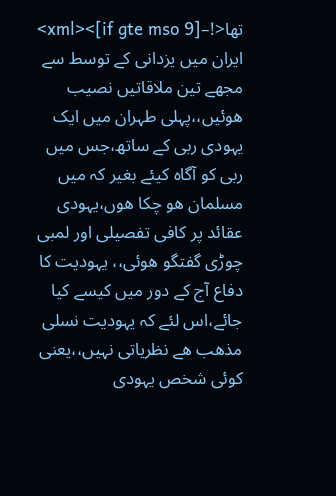تھا<!–[if gte mso 9]><xml>  ایران میں یزدانی کے توسط سے مجھے تین ملاقاتیں نصیب ھوئیں،،پہلی طہران میں ایک یہودی ربی کے ساتھ،جس میں ربی کو آگاہ کیئے بغیر کہ میں مسلمان ھو چکا ھوں،یہودی عقائد پر کافی تفصیلی اور لمبی چوڑی گفتگو ھوئی،، یہودیت کا دفاع آج کے دور میں کیسے کیا جائے،اس لئے کہ یہودیت نسلی مذھب ھے نظریاتی نہیں،،یعنی کوئی شخص یہودی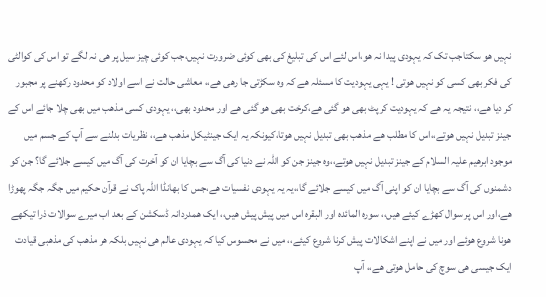نہیں ھو سکتاجب تک کہ یہودی پیدا نہ ھو،اس لئے اس کی تبلیغ کی بھی کوئی ضرورت نہیں،جب کوئی چیز سیل پر ھی نہ لگے تو اس کی کوالٹی کی فکر بھی کسی کو نہیں ھوتی ! یہی یہودیت کا مسئلہ ھے کہ وہ سکڑتی جا رھی ھے،، معاشی حالت نے اسے اولاد کو محدود رکھنے پر مجبور کر دیا ھے،، نتیجہ یہ ھے کہ یہودیت کرپٹ بھی ھو گئی ھے،کرخت بھی ھو گئی ھے اور محدود بھی،، یہودی کسی مذھب میں بھی چلا جائے اس کے جینز تبدیل نہیں ھوتے،،اس کا مطلب ھے مذھب بھی تبدیل نہیں ھوتا،کیونکہ یہ ایک جینٹیکل مذھب ھے،، نظریات بدلنے سے آپ کے جسم میں موجود ابرھیم علیہ السلام کے جینز تبدیل نہیں ھوتے،،وہ جینز جن کو اللہ نے دنیا کی آگ سے بچایا ان کو آخرت کی آگ میں کیسے جلائے گا؟ جن کو دشمنوں کی آگ سے بچایا ان کو اپنی آگ میں کیسے جلائے گا،،یہ یہ یہودی نفسیات ھے،جس کا بھانڈا اللہ پاک نے قرآن حکیم میں جگہ جگہ پھوڑا ھے،اور اس پر سوال کھڑے کیئے ھیں،، سورہ المائدہ اور البقرہ اس میں پیش پیش ھیں،، ایک ھمدردانہ ڈسکشن کے بعد اب میرے سوالات ذرا تیکھے ھونا شروع ھوئے اور میں نے اپنے اشکالات پیش کرنا شروع کیئے،، میں نے محسوس کیا کہ یہودی عالم ھی نہیں بلکہ ھر مذھب کی مذھبی قیادت ایک جیسی ھی سوچ کی حامل ھوتی ھے،، آپ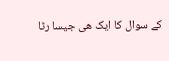کے سوال کا ایک ھی جیسا رٹا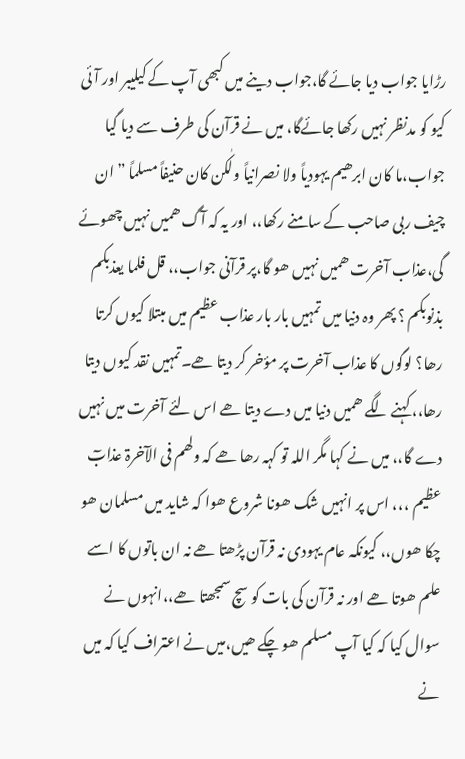رڑایا جواب دیا جائے گا،جواب دینے میں کبھی آپ کے کیلیبر اور آئی کیو کو مدنظر نہیں رکھا جائےگا، میں نے قرآن کی طرف سے دیا گیا جواب،ما کان ابرھیم یہودیاً ولا نصرانیاً ولٰکن کان حنیفاً مسلماً ” ان چیف ربی صاحب کے سامنے رکھا،، اور یہ کہ آگ ھمیں نہیں چھوئے گی،عذاب آخرت ھمیں نہیں ھو گا،پر قرآنی جواب،، قل فلما یعذبکم بذنوبکم ؟ پھر وہ دنیا میں تمہیں بار بار عذاب عظیم میں مبتلا کیوں کرتا رھا؟ لوگوں کا عذاب آخرت پر مؤخر کر دیتا ھے۔تمہیں نقد کیوں دیتا رھا،، کہنے لگے ھمیں دنیا میں دے دیتا ھے اس لئے آخرت میں نہیں دے گا،، میں نے کہا مگر اللہ تو کہہ رھا ھے کہ ولھم فی الآخرۃ عذابٓ عظیم ،،، اس پر انہیں شک ھونا شروع ھوا کہ شاید میں مسلمان ھو چکا ھوں،، کیونکہ عام یہودی نہ قرآن پڑھتا ھے نہ ان باتوں کا اسے علم ھوتا ھے اور نہ قرآن کی بات کو سچ سمجھتا ھے،،انہوں نے سوال کیا کہ کیا آپ مسلم ھو چکے ھیں،میں نے اعتراف کیا کہ میں نے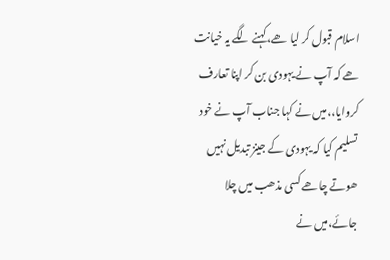اسلام قبول کر لیا ھے،کہنے لگے یہ خیانت ھے کہ آپ نے یہودی بن کر اپنا تعارف کروایا،،میں نے کہا جناب آپ نے خود تسلیم کیا کہ یہودی کے جینز تبدیل نہیں ھوتے چاھے کسی مذھب میں چلا جائے،میں نے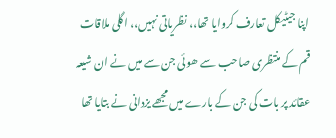اپنا جیٹیکل تعارف کروایا تھا،، نظریاتی نہیں،، اگلی ملاقات قم کے منتظری صاحب سے ھوئی جن سے میں نے ان شیعہ عقائد پر بات کی جن کے بارے میں مجھے یزدانی نے بتایا تھا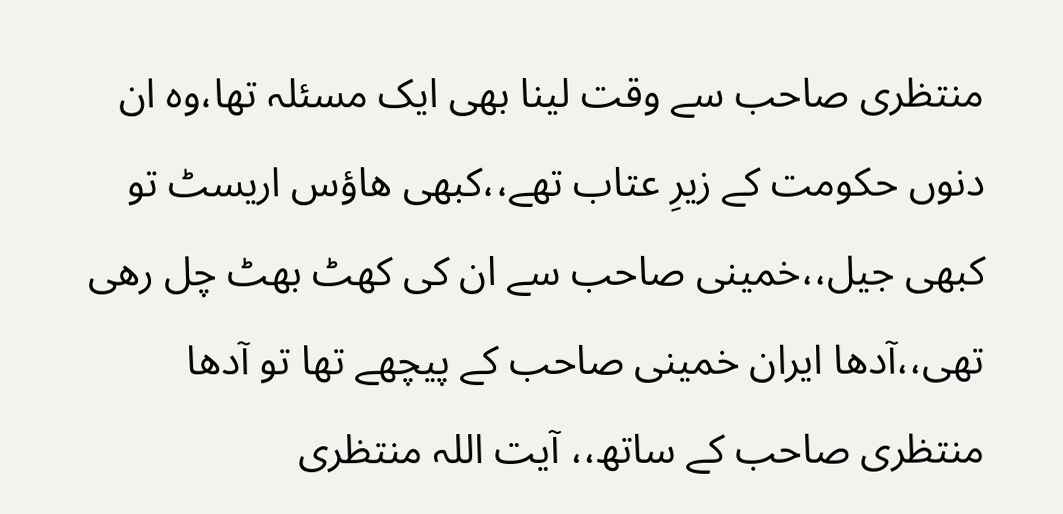منتظری صاحب سے وقت لینا بھی ایک مسئلہ تھا،وہ ان دنوں حکومت کے زیرِ عتاب تھے،،کبھی ھاؤس اریسٹ تو کبھی جیل،،خمینی صاحب سے ان کی کھٹ بھٹ چل رھی تھی،،آدھا ایران خمینی صاحب کے پیچھے تھا تو آدھا منتظری صاحب کے ساتھ،، آیت اللہ منتظری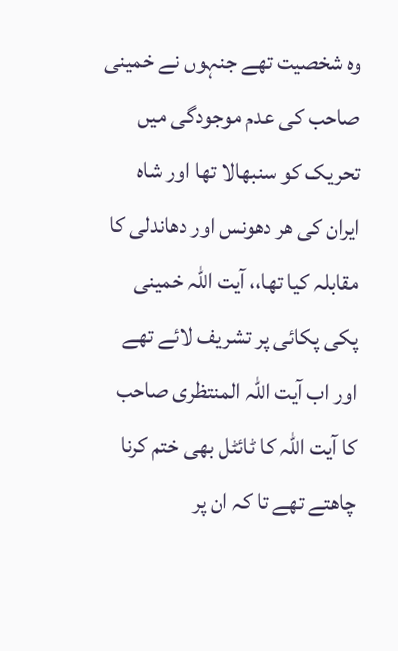وہ شخصیت تھے جنہوں نے خمینی صاحب کی عدم موجودگی میں تحریک کو سنبھالا تھا اور شاہ ایران کی ھر دھونس اور دھاندلی کا مقابلہ کیا تھا،، آیت اللہ خمینی پکی پکائی پر تشریف لائے تھے اور اب آیت اللہ المنتظری صاحب کا آیت اللہ کا ٹائٹل بھی ختم کرنا چاھتے تھے تا کہ ان پر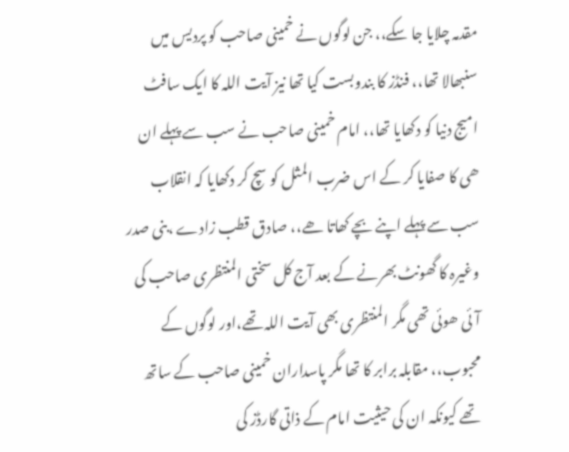مقدمہ چلایا جا سکے،، جن لوگوں نے خمینی صاحب کو پردیس میں سنبھالا تھا،، فنڈز کا بندوبست کیا تھا نیز آیت اللہ کا ایک سافٹ امیج دنیا کو دکھایا تھا،، امام خمینی صاحب نے سب سے پہلے ان ھی کا صفایا کر کے اس ضرب المثل کو سچ کر دکھایا کہ انقلاب سب سے پہلے اپنے بچے کھاتا ھے،، صادق قطب زادے ،بنی صدر وغیرہ کا گھونٹ بھرنے کے بعد آج کل سختی المنتظری صاحب کی آئی ھوئی تھی مگر المنتظری بھی آیت اللہ تھے،اور لوگوں کے محبوب،، مقابلہ برابر کا تھا مگر پاسداران خمینی صاحب کے ساتھ تھے کیونکہ ان کی حیثیت امام کے ذاتی گارڈز کی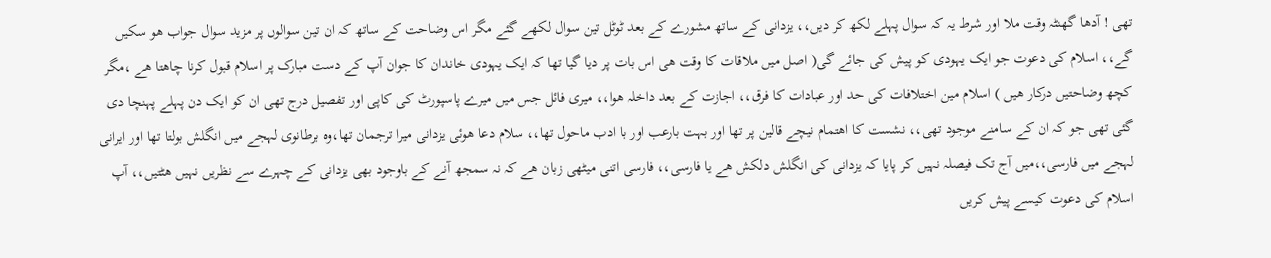تھی ! آدھا گھنٹہ وقت ملا اور شرط یہ کہ سوال پہلے لکھ کر دیں،، یزدانی کے ساتھ مشورے کے بعد ٹوٹل تین سوال لکھے گئے مگر اس وضاحت کے ساتھ کہ ان تین سوالوں پر مزید سوال جواب ھو سکیں گے،، اسلام کی دعوت جو ایک یہودی کو پیش کی جائے گی( اصل میں ملاقات کا وقت ھی اس بات پر دیا گیا تھا کہ ایک یہودی خاندان کا جوان آپ کے دست مبارک پر اسلام قبول کرنا چاھتا ھے ،مگر کچھ وضاحتیں درکار ھیں ) اسلام مین اختلافات کی حد اور عبادات کا فرق،، اجازت کے بعد داخلہ ھوا،، میری فائل جس میں میرے پاسپورٹ کی کاپی اور تفصیل درج تھی ان کو ایک دن پہلے پہنچا دی گئی تھی جو کہ ان کے سامنے موجود تھی،، نشست کا اھتمام نیچے قالین پر تھا اور بہت بارعب اور با ادب ماحول تھا،، سلام دعا ھوئی یزدانی میرا ترجمان تھا،وہ برطانوی لہجے میں انگلش بولتا تھا اور ایرانی لہجے میں فارسی،،میں آج تک فیصلہ نہیں کر پایا کہ یزدانی کی انگلش دلکش ھے یا فارسی،، فارسی اتنی میٹھی زبان ھے کہ نہ سمجھ آنے کے باوجود بھی یزدانی کے چہرے سے نظریں نہیں ھٹتیں،، آپ اسلام کی دعوت کیسے پیش کریں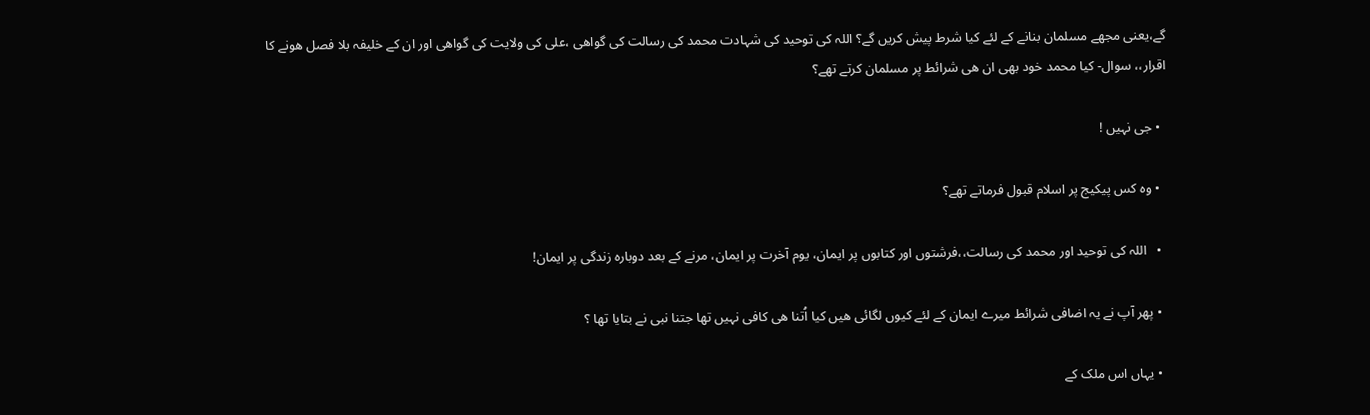گے،یعنی مجھے مسلمان بنانے کے لئے کیا شرط پیش کریں گے؟ اللہ کی توحید کی شہادت محمد کی رسالت کی گواھی ،علی کی ولایت کی گواھی اور ان کے خلیفہ بلا فصل ھونے کا اقرار،، سوال- کیا محمد خود بھی ان ھی شرائط پر مسلمان کرتے تھے؟

  • جی نہیں !

  • وہ کس پیکیج پر اسلام قبول فرماتے تھے؟

  •   اللہ کی توحید اور محمد کی رسالت،،فرشتوں اور کتابوں پر ایمان، یوم آخرت پر ایمان، مرنے کے بعد دوبارہ زندگی پر ایمان!

  • پھر آپ نے یہ اضافی شرائط میرے ایمان کے لئے کیوں لگائی ھیں کیا اُتنا ھی کافی نہیں تھا جتنا نبی نے بتایا تھا ؟

  • یہاں اس ملک کے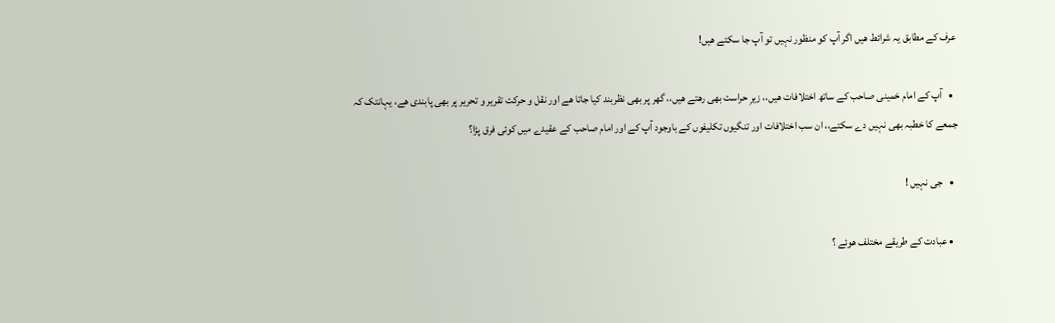عرف کے مطابق یہ شرائط ھیں اگر آپ کو منظور نہیں تو آپ جا سکتے ھیں!

  •   آپ کے امام خمینی صاحب کے ساتھ اختلافات ھیں،، زیرِ حراست بھی رھتے ھیں،، گھر پر بھی نظربند کیا جاتا ھے اور نقل و حرکت تقریر و تحریر پر بھی پابندی ھے، یہانتک کہ جمعے کا خطبہ بھی نہیں دے سکتے،، ان سب اختلافات اور تنگیوں تکلیفوں کے باوجود آپ کے اور امام صاحب کے عقیدے میں کوئی فرق پڑا؟

  •   جی نہیں !

  • عبادت کے طریقے مختلف ھوئے ؟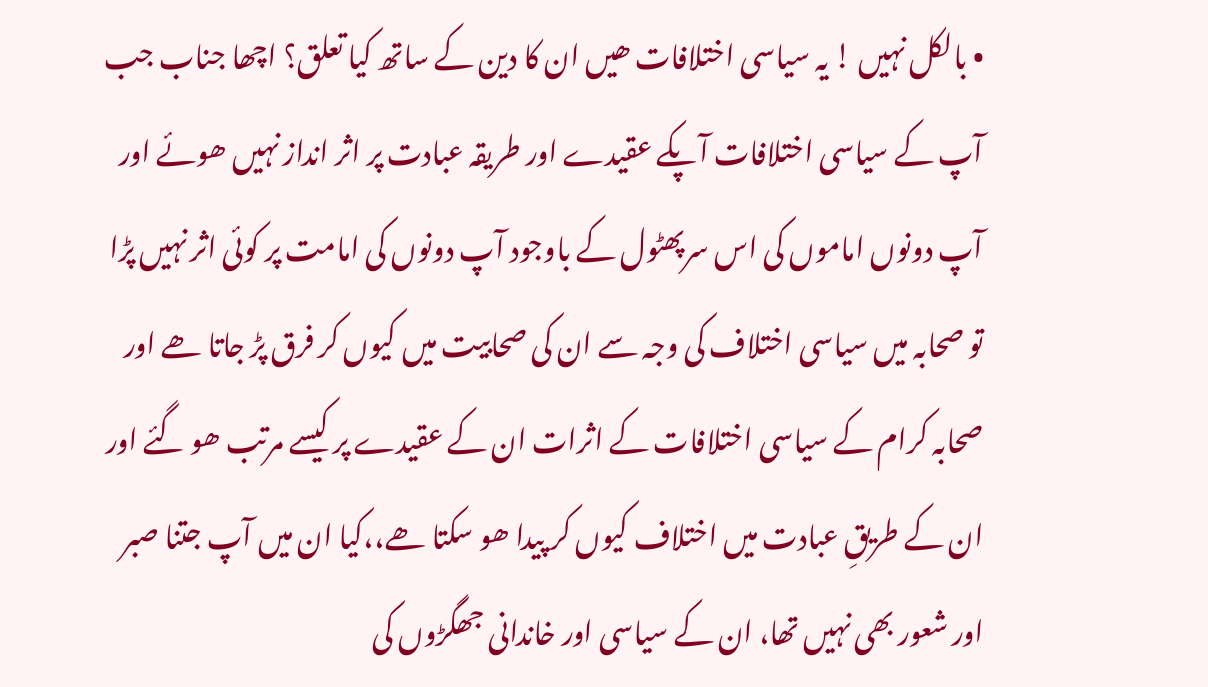• بالکل نہیں ! یہ سیاسی اختلافات ھیں ان کا دین کے ساتھ کیا تعلق؟ اچھا جناب جب آپ کے سیاسی اختلافات آپکے عقیدے اور طریقہ عبادت پر اثر انداز نہیں ھوئے اور آپ دونوں اماموں کی اس سرپھٹول کے باوجود آپ دونوں کی امامت پر کوئی اثر نہیں پڑا تو صحابہ میں سیاسی اختلاف کی وجہ سے ان کی صحابیت میں کیوں کر فرق پڑ جاتا ھے اور صحابہ کرام کے سیاسی اختلافات کے اثرات ان کے عقیدے پر کیسے مرتب ھو گئے اور ان کے طریقِ عبادت میں اختلاف کیوں کر پیدا ھو سکتا ھے،،کیا ان میں آپ جتنا صبر اور شعور بھی نہیں تھا، ان کے سیاسی اور خاندانی جھگڑوں کی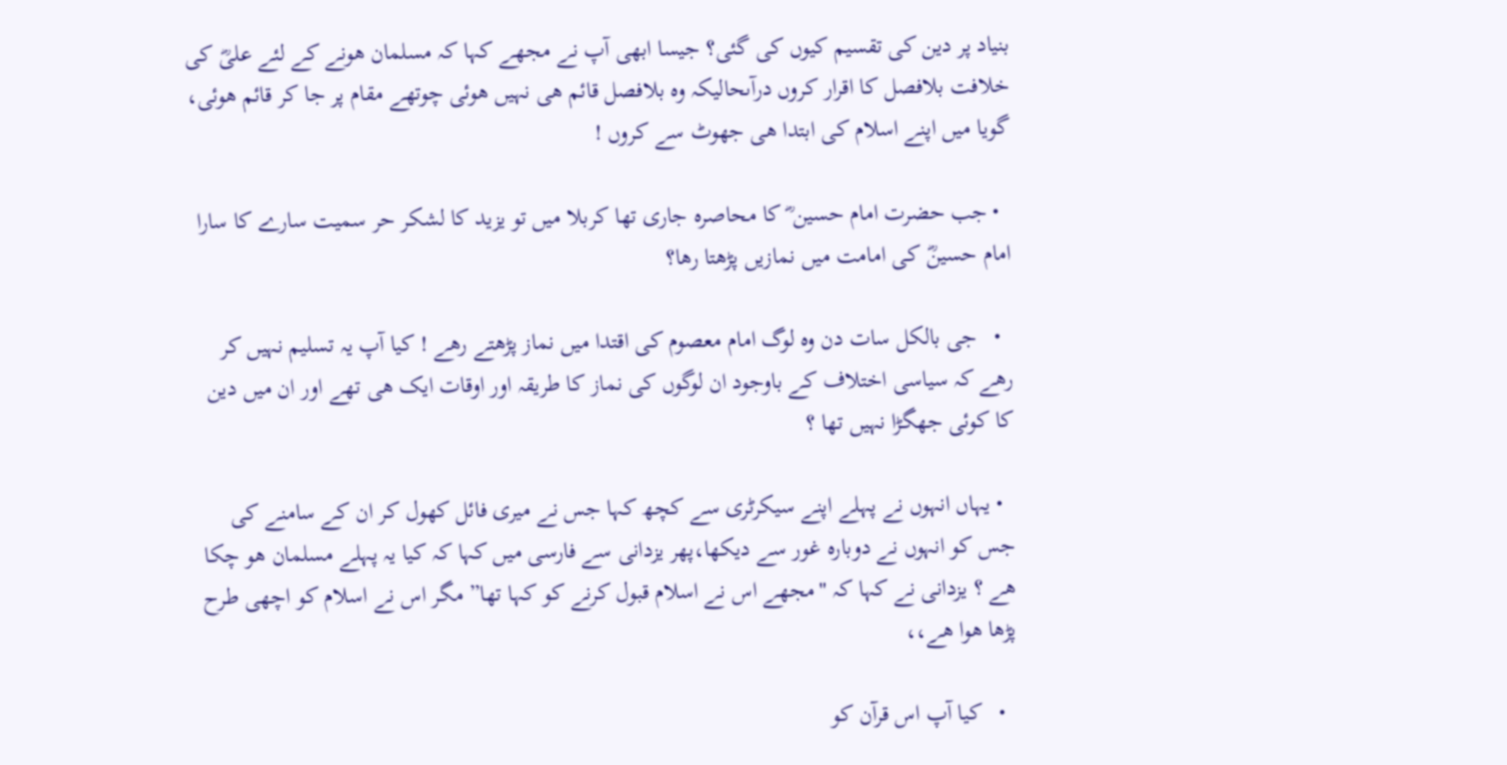بنیاد پر دین کی تقسیم کیوں کی گئی؟ جیسا ابھی آپ نے مجھے کہا کہ مسلمان ھونے کے لئے علیؓ کی خلافت بلافصل کا اقرار کروں درآںحالیکہ وہ بلافصل قائم ھی نہیں ھوئی چوتھے مقام پر جا کر قائم ھوئی، گویا میں اپنے اسلام کی ابتدا ھی جھوٹ سے کروں !

  • جب حضرت امام حسین ؓ کا محاصرہ جاری تھا کربلا میں تو یزید کا لشکر حر سمیت سارے کا سارا امام حسینؓ کی امامت میں نمازیں پڑھتا رھا؟

  •   جی بالکل سات دن وہ لوگ امام معصوم کی اقتدا میں نماز پڑھتے رھے ! کیا آپ یہ تسلیم نہیں کر رھے کہ سیاسی اختلاف کے باوجود ان لوگوں کی نماز کا طریقہ اور اوقات ایک ھی تھے اور ان میں دین کا کوئی جھگڑا نہیں تھا ؟

  • یہاں انہوں نے پہلے اپنے سیکرٹری سے کچھ کہا جس نے میری فائل کھول کر ان کے سامنے کی جس کو انہوں نے دوبارہ غور سے دیکھا،پھر یزدانی سے فارسی میں کہا کہ کیا یہ پہلے مسلمان ھو چکا ھے ؟ یزدانی نے کہا کہ "مجھے اس نے اسلام قبول کرنے کو کہا تھا” مگر اس نے اسلام کو اچھی طرح پڑھا ھوا ھے،،

  •   کیا آپ اس قرآن کو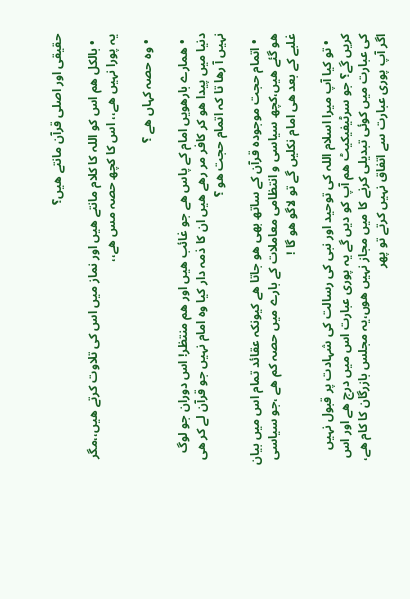حقیقی اور اصلی قرآن مانتے ھیں؟

  • بالکل ھم اس کو اللہ کا کلام مانتے ھیں اور نماز میں اس کی تلاوت کرتے ھیں،،مگر یہ پورا نہیں ھے،، اس کا کچھ حصہ مس ھے،،

  • وہ حصہ کہاں ھے ؟

  • ھمارے بارھویں امام کے پاس ھے جو غائب ھیں اور ھم منتظر! اس دوران جو لوگ دنیا میں پیدا ھو کر کافر مر رھے ھیں ان کا ذمہ دار کیا وہ امام نہیں جو قرآن لے کر ھی نہیں آ رھا تا کہ اتمام حجت ھو ؟

  • اتمام حجت موجودہ قرآن کے ساتھ بھی ھو جاتا ھے کیونکہ عقائد تمام اس میں بیان ھو گئے ھیں،کچھ سیاسی و انتظامی معاملات کے بارے میں حصہ کم ھے ،جو سیاسی غلبے کے بعد ھی امام نکلیں گے تو لاگو ھو گا !

  • تو کیا آپ میرا اسلام اللہ کی توحید اور نبی کی رسالت کی شہادت پر قبول نہیں کریں گے؟ جو سرٹیفیکیٹ ھم آپ کو دیں گے یہ پوری عبارت اس میں درج ھے اور اس کی عبارت میں کوئی تبدیلی کرنے کا میں مجاز نہیں ھوں،یہ مجلس بازرگان کا کام ھے، اگر آپ پوری عبارت سے اتفاق نہیں کرتے تو پھر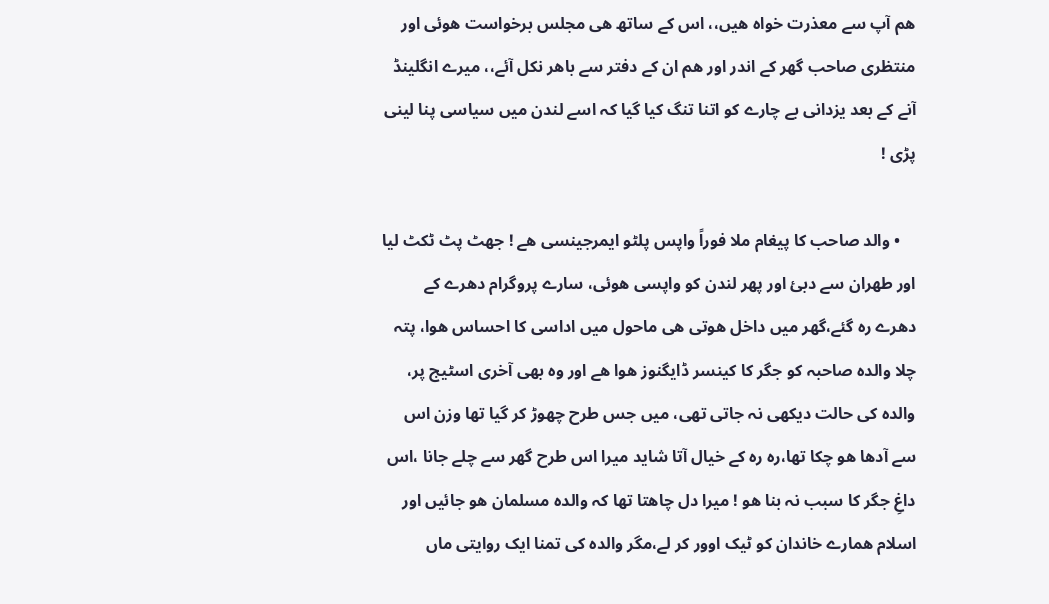ھم آپ سے معذرت خواہ ھیں،، اس کے ساتھ ھی مجلس برخواست ھوئی اور منتظری صاحب گھر کے اندر اور ھم ان کے دفتر سے باھر نکل آئے،، میرے انگلینڈ آنے کے بعد یزدانی بے چارے کو اتنا تنگ کیا گیا کہ اسے لندن میں سیاسی پنا لینی پڑی !

    • والد صاحب کا پیغام ملا فوراً واپس پلٹو ایمرجینسی ھے ! جھٹ پٹ ٹکٹ لیا اور طھران سے دبئ اور پھر لندن کو واپسی ھوئی، سارے پروگرام دھرے کے دھرے رہ گئے،گھر میں داخل ھوتی ھی ماحول میں اداسی کا احساس ھوا، پتہ چلا والدہ صاحبہ کو جگر کا کینسر ڈایگنوز ھوا ھے اور وہ بھی آخری اسٹیج پر، والدہ کی حالت دیکھی نہ جاتی تھی، میں جس طرح چھوڑ کر گیا تھا وزن اس سے آدھا ھو چکا تھا،رہ رہ کے خیال آتا شاید میرا اس طرح گھر سے چلے جانا ،اس داغِ جگر کا سبب نہ بنا ھو ! میرا دل چاھتا تھا کہ والدہ مسلمان ھو جائیں اور اسلام ھمارے خاندان کو ٹیک اوور کر لے،مگر والدہ کی تمنا ایک روایتی ماں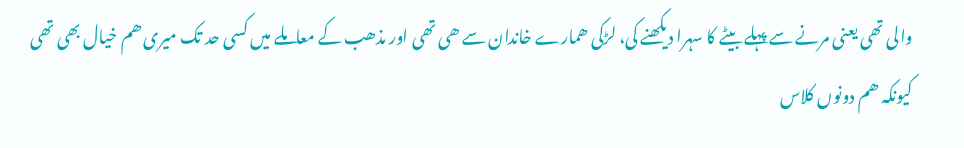والی تھی یعنی مرنے سے پہلے بیٹے کا سہرا دیکھنے کی، لڑکی ھمارے خاندان سے ھی تھی اور مذھب کے معاملے میں کسی حد تک میری ھم خیال بھی تھی کیونکہ ھم دونوں کلاس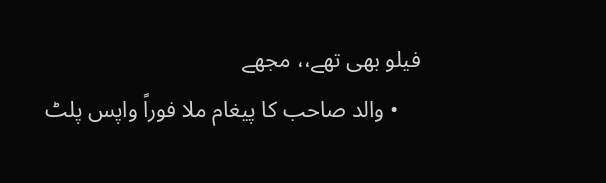فیلو بھی تھے،، مجھے
    • والد صاحب کا پیغام ملا فوراً واپس پلٹ